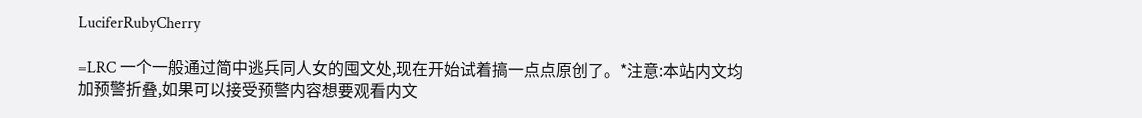LuciferRubyCherry

=LRC 一个一般通过简中逃兵同人女的囤文处,现在开始试着搞一点点原创了。*注意:本站内文均加预警折叠,如果可以接受预警内容想要观看内文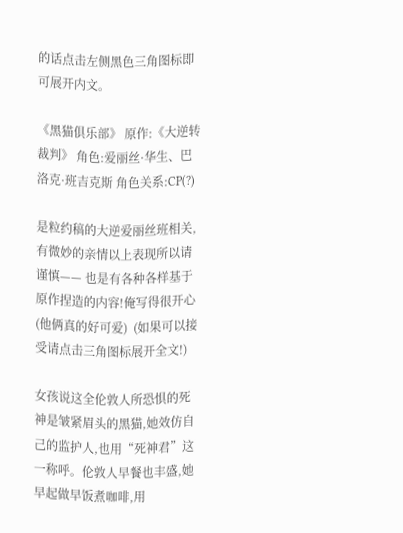的话点击左侧黑色三角图标即可展开内文。

《黑猫俱乐部》 原作:《大逆转裁判》 角色:爱丽丝·华生、巴洛克·班吉克斯 角色关系:CP(?)

是粒约稿的大逆爱丽丝班相关,有微妙的亲情以上表现所以请谨慎—— 也是有各种各样基于原作捏造的内容!俺写得很开心(他俩真的好可爱)  (如果可以接受请点击三角图标展开全文!)

女孩说这全伦敦人所恐惧的死神是皱紧眉头的黑猫,她效仿自己的监护人,也用“死神君”这一称呼。伦敦人早餐也丰盛,她早起做早饭煮咖啡,用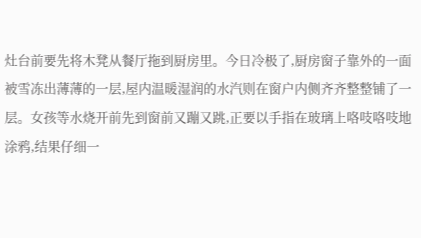灶台前要先将木凳从餐厅拖到厨房里。今日冷极了,厨房窗子靠外的一面被雪冻出薄薄的一层,屋内温暖湿润的水汽则在窗户内侧齐齐整整铺了一层。女孩等水烧开前先到窗前又蹦又跳,正要以手指在玻璃上咯吱咯吱地涂鸦,结果仔细一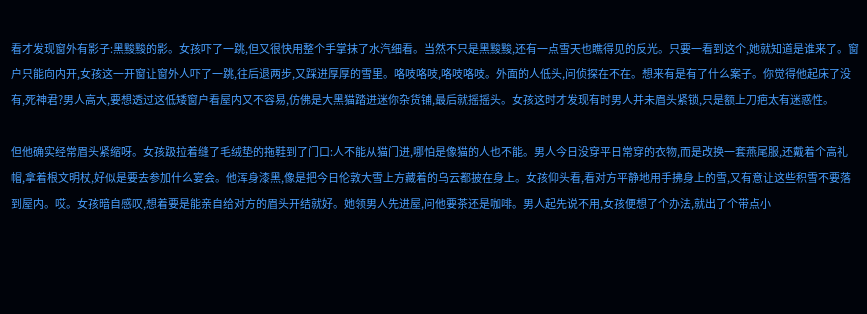看才发现窗外有影子:黑黢黢的影。女孩吓了一跳,但又很快用整个手掌抹了水汽细看。当然不只是黑黢黢,还有一点雪天也瞧得见的反光。只要一看到这个,她就知道是谁来了。窗户只能向内开,女孩这一开窗让窗外人吓了一跳,往后退两步,又踩进厚厚的雪里。咯吱咯吱,咯吱咯吱。外面的人低头,问侦探在不在。想来有是有了什么案子。你觉得他起床了没有,死神君?男人高大,要想透过这低矮窗户看屋内又不容易,仿佛是大黑猫踏进迷你杂货铺,最后就摇摇头。女孩这时才发现有时男人并未眉头紧锁,只是额上刀疤太有迷惑性。

但他确实经常眉头紧缩呀。女孩趿拉着缝了毛绒垫的拖鞋到了门口:人不能从猫门进,哪怕是像猫的人也不能。男人今日没穿平日常穿的衣物,而是改换一套燕尾服,还戴着个高礼帽,拿着根文明杖,好似是要去参加什么宴会。他浑身漆黑,像是把今日伦敦大雪上方藏着的乌云都披在身上。女孩仰头看,看对方平静地用手拂身上的雪,又有意让这些积雪不要落到屋内。哎。女孩暗自感叹,想着要是能亲自给对方的眉头开结就好。她领男人先进屋,问他要茶还是咖啡。男人起先说不用,女孩便想了个办法,就出了个带点小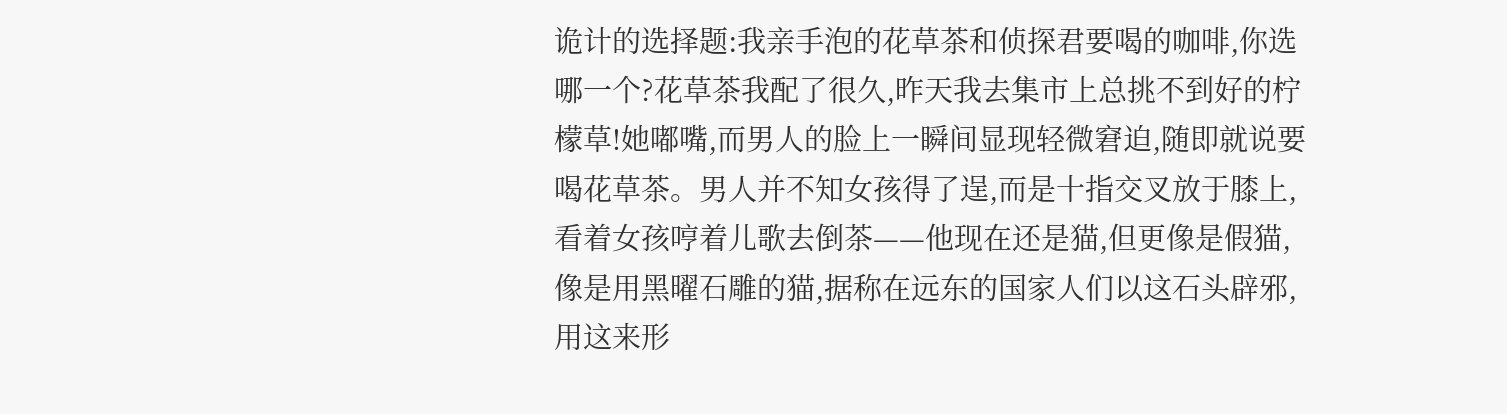诡计的选择题:我亲手泡的花草茶和侦探君要喝的咖啡,你选哪一个?花草茶我配了很久,昨天我去集市上总挑不到好的柠檬草!她嘟嘴,而男人的脸上一瞬间显现轻微窘迫,随即就说要喝花草茶。男人并不知女孩得了逞,而是十指交叉放于膝上,看着女孩哼着儿歌去倒茶——他现在还是猫,但更像是假猫,像是用黑曜石雕的猫,据称在远东的国家人们以这石头辟邪,用这来形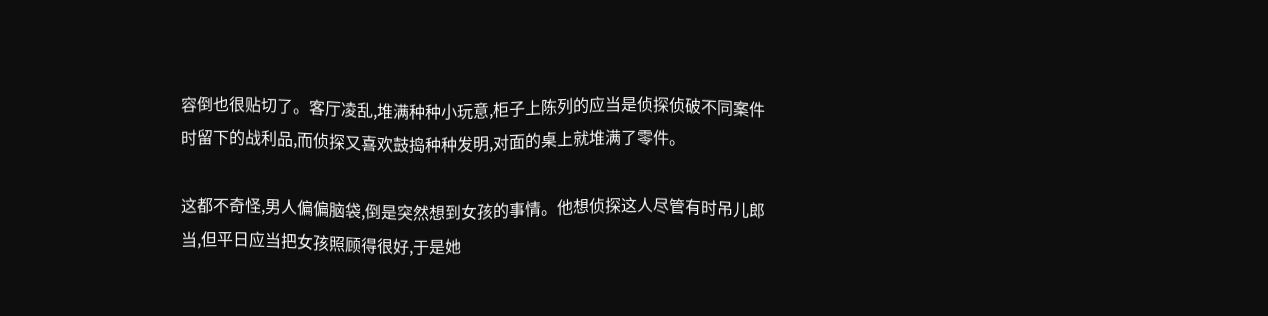容倒也很贴切了。客厅凌乱,堆满种种小玩意,柜子上陈列的应当是侦探侦破不同案件时留下的战利品,而侦探又喜欢鼓捣种种发明,对面的桌上就堆满了零件。

这都不奇怪,男人偏偏脑袋,倒是突然想到女孩的事情。他想侦探这人尽管有时吊儿郎当,但平日应当把女孩照顾得很好,于是她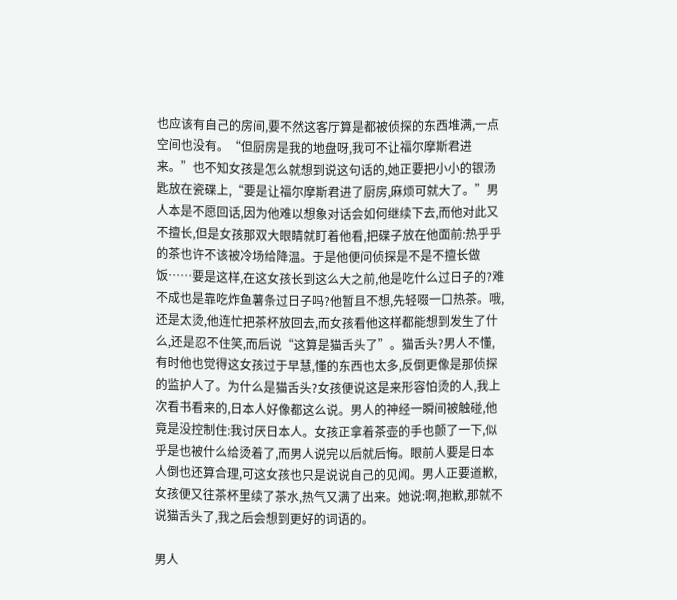也应该有自己的房间,要不然这客厅算是都被侦探的东西堆满,一点空间也没有。“但厨房是我的地盘呀,我可不让福尔摩斯君进来。”也不知女孩是怎么就想到说这句话的,她正要把小小的银汤匙放在瓷碟上,“要是让福尔摩斯君进了厨房,麻烦可就大了。”男人本是不愿回话,因为他难以想象对话会如何继续下去,而他对此又不擅长,但是女孩那双大眼睛就盯着他看,把碟子放在他面前:热乎乎的茶也许不该被冷场给降温。于是他便问侦探是不是不擅长做饭……要是这样,在这女孩长到这么大之前,他是吃什么过日子的?难不成也是靠吃炸鱼薯条过日子吗?他暂且不想,先轻啜一口热茶。哦,还是太烫,他连忙把茶杯放回去,而女孩看他这样都能想到发生了什么,还是忍不住笑,而后说“这算是猫舌头了”。猫舌头?男人不懂,有时他也觉得这女孩过于早慧,懂的东西也太多,反倒更像是那侦探的监护人了。为什么是猫舌头?女孩便说这是来形容怕烫的人,我上次看书看来的,日本人好像都这么说。男人的神经一瞬间被触碰,他竟是没控制住:我讨厌日本人。女孩正拿着茶壶的手也颤了一下,似乎是也被什么给烫着了,而男人说完以后就后悔。眼前人要是日本人倒也还算合理,可这女孩也只是说说自己的见闻。男人正要道歉,女孩便又往茶杯里续了茶水,热气又满了出来。她说:啊,抱歉,那就不说猫舌头了,我之后会想到更好的词语的。

男人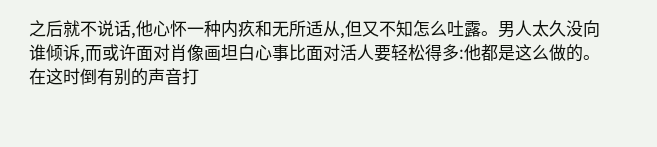之后就不说话,他心怀一种内疚和无所适从,但又不知怎么吐露。男人太久没向谁倾诉,而或许面对肖像画坦白心事比面对活人要轻松得多:他都是这么做的。在这时倒有别的声音打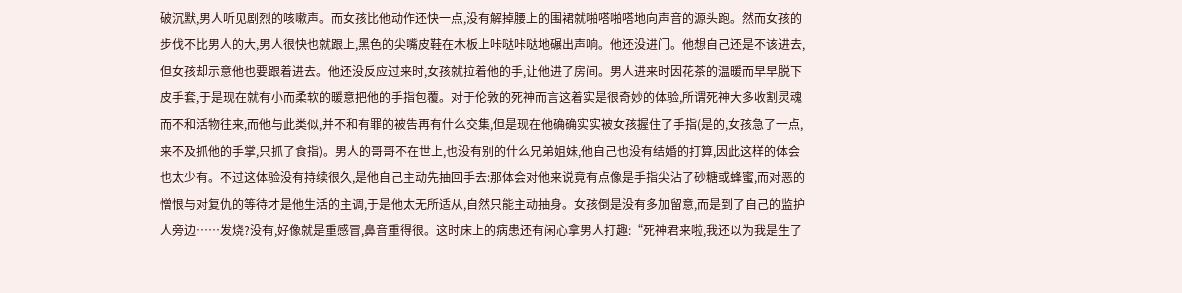破沉默,男人听见剧烈的咳嗽声。而女孩比他动作还快一点,没有解掉腰上的围裙就啪嗒啪嗒地向声音的源头跑。然而女孩的步伐不比男人的大,男人很快也就跟上,黑色的尖嘴皮鞋在木板上咔哒咔哒地碾出声响。他还没进门。他想自己还是不该进去,但女孩却示意他也要跟着进去。他还没反应过来时,女孩就拉着他的手,让他进了房间。男人进来时因花茶的温暖而早早脱下皮手套,于是现在就有小而柔软的暖意把他的手指包覆。对于伦敦的死神而言这着实是很奇妙的体验,所谓死神大多收割灵魂而不和活物往来,而他与此类似,并不和有罪的被告再有什么交集,但是现在他确确实实被女孩握住了手指(是的,女孩急了一点,来不及抓他的手掌,只抓了食指)。男人的哥哥不在世上,也没有别的什么兄弟姐妹,他自己也没有结婚的打算,因此这样的体会也太少有。不过这体验没有持续很久,是他自己主动先抽回手去:那体会对他来说竟有点像是手指尖沾了砂糖或蜂蜜,而对恶的憎恨与对复仇的等待才是他生活的主调,于是他太无所适从,自然只能主动抽身。女孩倒是没有多加留意,而是到了自己的监护人旁边……发烧?没有,好像就是重感冒,鼻音重得很。这时床上的病患还有闲心拿男人打趣:“死神君来啦,我还以为我是生了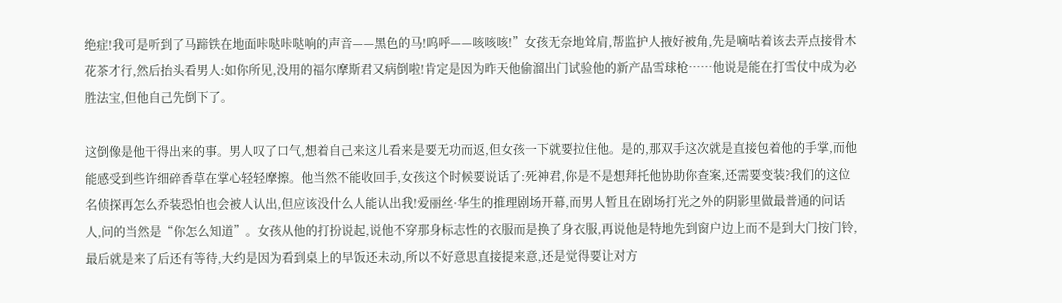绝症!我可是听到了马蹄铁在地面咔哒咔哒响的声音——黑色的马!呜呼——咳咳咳!”女孩无奈地耸肩,帮监护人掖好被角,先是嘀咕着该去弄点接骨木花茶才行,然后抬头看男人:如你所见,没用的福尔摩斯君又病倒啦!肯定是因为昨天他偷溜出门试验他的新产品雪球枪……他说是能在打雪仗中成为必胜法宝,但他自己先倒下了。

这倒像是他干得出来的事。男人叹了口气,想着自己来这儿看来是要无功而返,但女孩一下就要拉住他。是的,那双手这次就是直接包着他的手掌,而他能感受到些许细碎香草在掌心轻轻摩擦。他当然不能收回手,女孩这个时候要说话了:死神君,你是不是想拜托他协助你查案,还需要变装?我们的这位名侦探再怎么乔装恐怕也会被人认出,但应该没什么人能认出我!爱丽丝·华生的推理剧场开幕,而男人暂且在剧场打光之外的阴影里做最普通的问话人,问的当然是“你怎么知道”。女孩从他的打扮说起,说他不穿那身标志性的衣服而是换了身衣服,再说他是特地先到窗户边上而不是到大门按门铃,最后就是来了后还有等待,大约是因为看到桌上的早饭还未动,所以不好意思直接提来意,还是觉得要让对方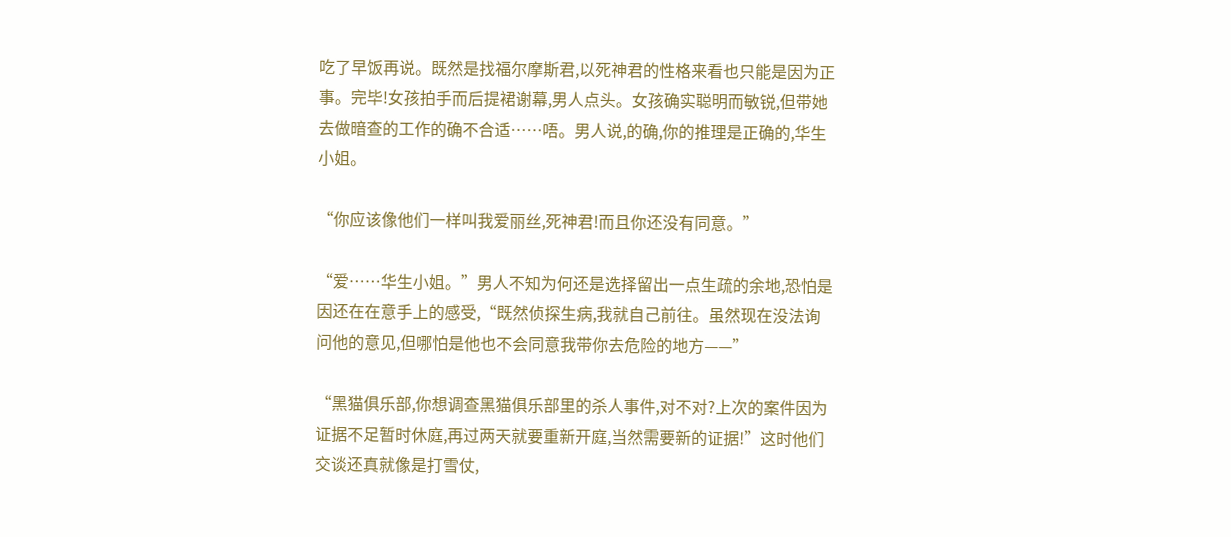吃了早饭再说。既然是找福尔摩斯君,以死神君的性格来看也只能是因为正事。完毕!女孩拍手而后提裙谢幕,男人点头。女孩确实聪明而敏锐,但带她去做暗查的工作的确不合适……唔。男人说,的确,你的推理是正确的,华生小姐。

“你应该像他们一样叫我爱丽丝,死神君!而且你还没有同意。”

“爱……华生小姐。”男人不知为何还是选择留出一点生疏的余地,恐怕是因还在在意手上的感受,“既然侦探生病,我就自己前往。虽然现在没法询问他的意见,但哪怕是他也不会同意我带你去危险的地方——”

“黑猫俱乐部,你想调查黑猫俱乐部里的杀人事件,对不对?上次的案件因为证据不足暂时休庭,再过两天就要重新开庭,当然需要新的证据!”这时他们交谈还真就像是打雪仗,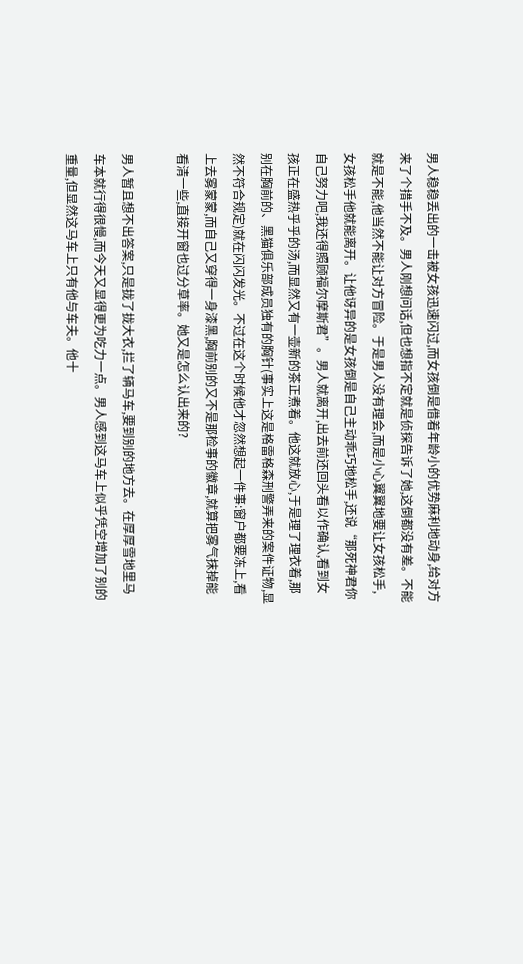男人稳稳丢出的一击被女孩迅速闪过,而女孩倒是借着年龄小的优势麻利地动身,给对方来了个措手不及。男人刚想问话,但也想指不定就是侦探告诉了她,这倒都没有差。不能就是不能,他当然不能让对方冒险。于是男人没有理会,而是小心翼翼地要让女孩松手,女孩松手他就能离开。让他讶异的是女孩倒是自己主动乖巧地松手,还说“那死神君你自己努力吧,我还得照顾福尔摩斯君”。男人就离开,出去前还回头看以作确认,看到女孩正在盛热乎乎的汤,而显然又有一壶新的茶正煮着。他这就放心,于是理了理衣着,那别在胸前的、黑猫俱乐部成员独有的胸针(事实上这是格雷格森刑警弄来的案件证物,显然不符合规定)就在闪闪发光。不过在这个时候他才忽然想起一件事:窗户都要冻上,看上去雾蒙蒙,而自己又穿得一身漆黑,胸前别的又不是那检事的徽章,就算把雾气抹掉能看清一些,直接开窗也过分草率。她又是怎么认出来的?

男人暂且想不出答案,只是拢了拢大衣,拦了辆马车,要到别的地方去。在厚厚雪地里马车本就行得很慢,而今天又显得更为吃力一点。男人感到这马车上似乎凭空增加了别的重量,但显然这马车上只有他与车夫。他十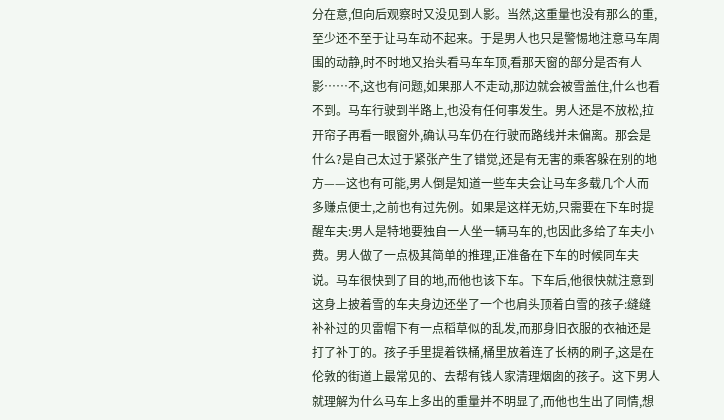分在意,但向后观察时又没见到人影。当然,这重量也没有那么的重,至少还不至于让马车动不起来。于是男人也只是警惕地注意马车周围的动静,时不时地又抬头看马车车顶,看那天窗的部分是否有人影……不,这也有问题,如果那人不走动,那边就会被雪盖住,什么也看不到。马车行驶到半路上,也没有任何事发生。男人还是不放松,拉开帘子再看一眼窗外,确认马车仍在行驶而路线并未偏离。那会是什么?是自己太过于紧张产生了错觉,还是有无害的乘客躲在别的地方——这也有可能,男人倒是知道一些车夫会让马车多载几个人而多赚点便士,之前也有过先例。如果是这样无妨,只需要在下车时提醒车夫:男人是特地要独自一人坐一辆马车的,也因此多给了车夫小费。男人做了一点极其简单的推理,正准备在下车的时候同车夫说。马车很快到了目的地,而他也该下车。下车后,他很快就注意到这身上披着雪的车夫身边还坐了一个也肩头顶着白雪的孩子:缝缝补补过的贝雷帽下有一点稻草似的乱发,而那身旧衣服的衣袖还是打了补丁的。孩子手里提着铁桶,桶里放着连了长柄的刷子,这是在伦敦的街道上最常见的、去帮有钱人家清理烟囱的孩子。这下男人就理解为什么马车上多出的重量并不明显了,而他也生出了同情,想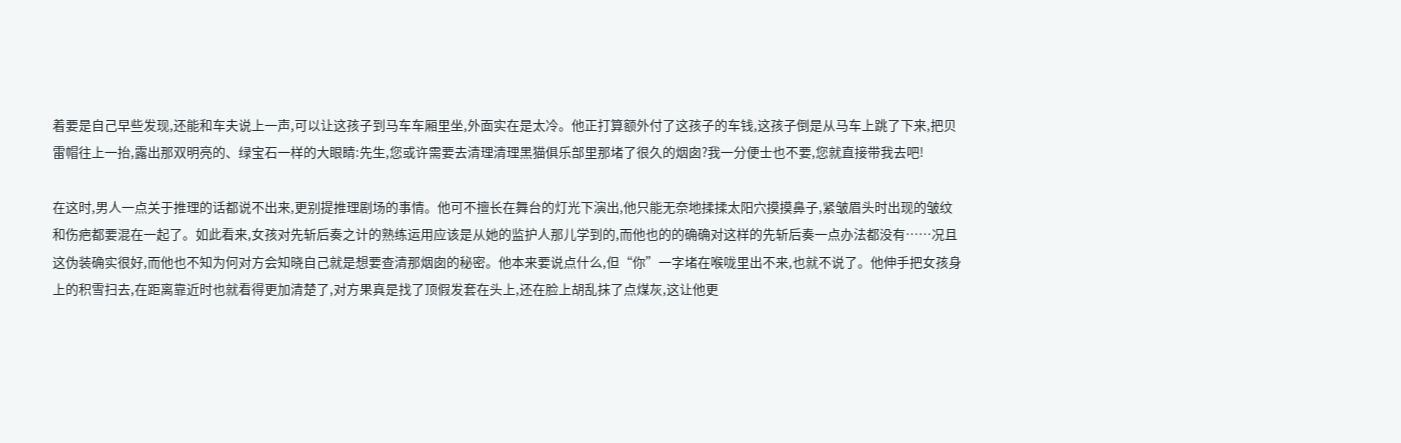着要是自己早些发现,还能和车夫说上一声,可以让这孩子到马车车厢里坐,外面实在是太冷。他正打算额外付了这孩子的车钱,这孩子倒是从马车上跳了下来,把贝雷帽往上一抬,露出那双明亮的、绿宝石一样的大眼睛:先生,您或许需要去清理清理黑猫俱乐部里那堵了很久的烟囱?我一分便士也不要,您就直接带我去吧!

在这时,男人一点关于推理的话都说不出来,更别提推理剧场的事情。他可不擅长在舞台的灯光下演出,他只能无奈地揉揉太阳穴摸摸鼻子,紧皱眉头时出现的皱纹和伤疤都要混在一起了。如此看来,女孩对先斩后奏之计的熟练运用应该是从她的监护人那儿学到的,而他也的的确确对这样的先斩后奏一点办法都没有……况且这伪装确实很好,而他也不知为何对方会知晓自己就是想要查清那烟囱的秘密。他本来要说点什么,但“你”一字堵在喉咙里出不来,也就不说了。他伸手把女孩身上的积雪扫去,在距离靠近时也就看得更加清楚了,对方果真是找了顶假发套在头上,还在脸上胡乱抹了点煤灰,这让他更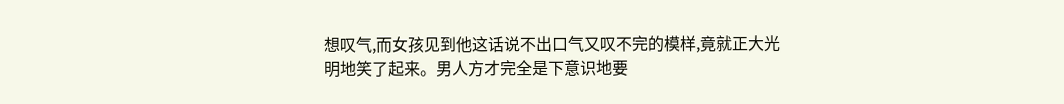想叹气,而女孩见到他这话说不出口气又叹不完的模样,竟就正大光明地笑了起来。男人方才完全是下意识地要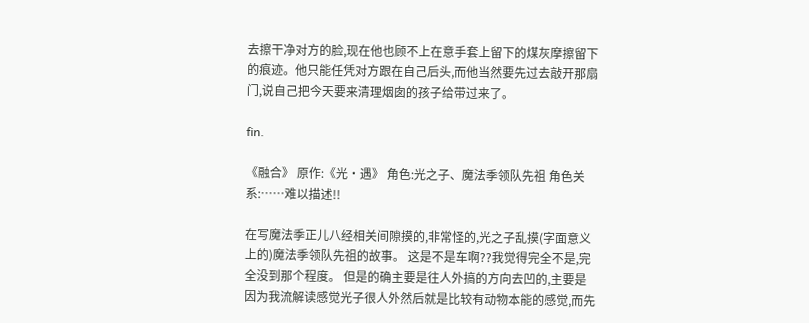去擦干净对方的脸,现在他也顾不上在意手套上留下的煤灰摩擦留下的痕迹。他只能任凭对方跟在自己后头,而他当然要先过去敲开那扇门,说自己把今天要来清理烟囱的孩子给带过来了。

fin.

《融合》 原作:《光·遇》 角色:光之子、魔法季领队先祖 角色关系:……难以描述!!

在写魔法季正儿八经相关间隙摸的,非常怪的,光之子乱摸(字面意义上的)魔法季领队先祖的故事。 这是不是车啊??我觉得完全不是,完全没到那个程度。 但是的确主要是往人外搞的方向去凹的,主要是因为我流解读感觉光子很人外然后就是比较有动物本能的感觉,而先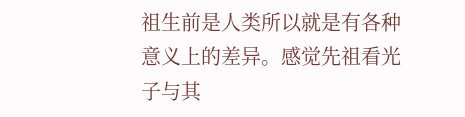祖生前是人类所以就是有各种意义上的差异。感觉先祖看光子与其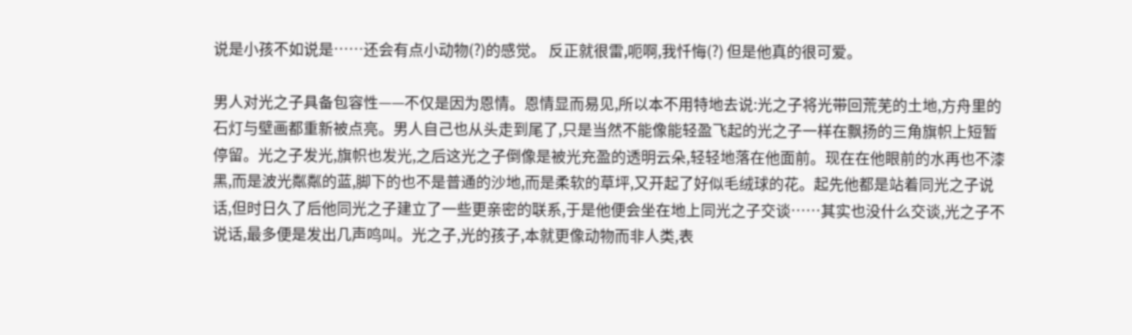说是小孩不如说是……还会有点小动物(?)的感觉。 反正就很雷,呃啊,我忏悔(?) 但是他真的很可爱。

男人对光之子具备包容性——不仅是因为恩情。恩情显而易见,所以本不用特地去说:光之子将光带回荒芜的土地,方舟里的石灯与壁画都重新被点亮。男人自己也从头走到尾了,只是当然不能像能轻盈飞起的光之子一样在飘扬的三角旗帜上短暂停留。光之子发光,旗帜也发光,之后这光之子倒像是被光充盈的透明云朵,轻轻地落在他面前。现在在他眼前的水再也不漆黑,而是波光粼粼的蓝,脚下的也不是普通的沙地,而是柔软的草坪,又开起了好似毛绒球的花。起先他都是站着同光之子说话,但时日久了后他同光之子建立了一些更亲密的联系,于是他便会坐在地上同光之子交谈……其实也没什么交谈,光之子不说话,最多便是发出几声鸣叫。光之子,光的孩子,本就更像动物而非人类,表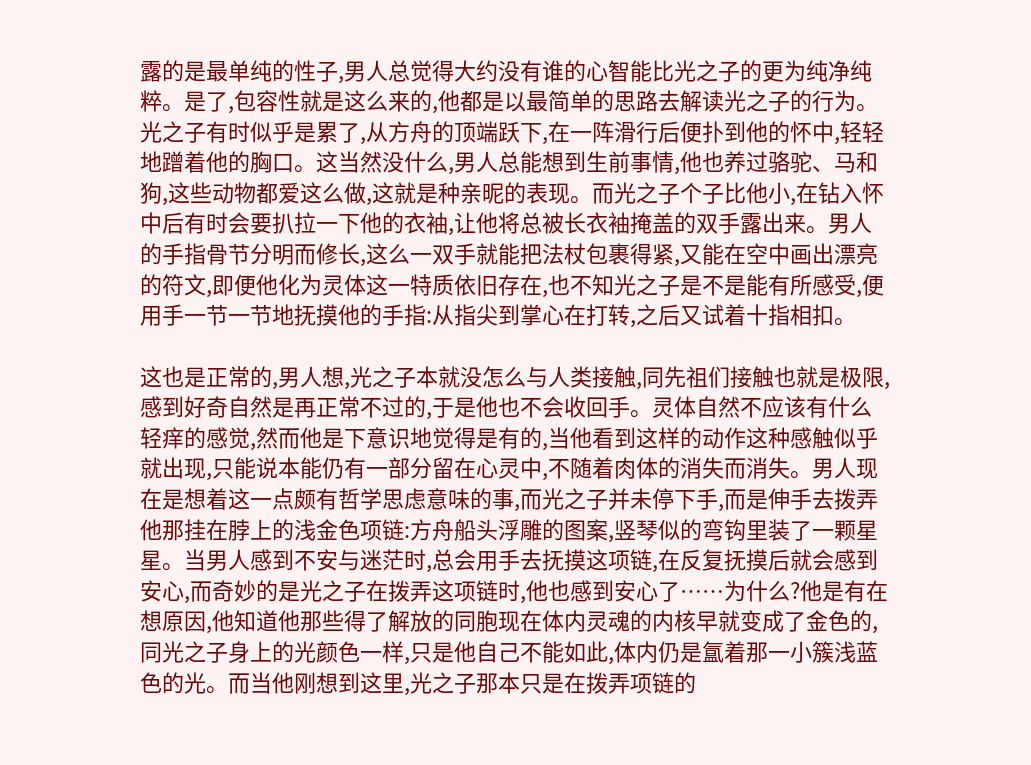露的是最单纯的性子,男人总觉得大约没有谁的心智能比光之子的更为纯净纯粹。是了,包容性就是这么来的,他都是以最简单的思路去解读光之子的行为。光之子有时似乎是累了,从方舟的顶端跃下,在一阵滑行后便扑到他的怀中,轻轻地蹭着他的胸口。这当然没什么,男人总能想到生前事情,他也养过骆驼、马和狗,这些动物都爱这么做,这就是种亲昵的表现。而光之子个子比他小,在钻入怀中后有时会要扒拉一下他的衣袖,让他将总被长衣袖掩盖的双手露出来。男人的手指骨节分明而修长,这么一双手就能把法杖包裹得紧,又能在空中画出漂亮的符文,即便他化为灵体这一特质依旧存在,也不知光之子是不是能有所感受,便用手一节一节地抚摸他的手指:从指尖到掌心在打转,之后又试着十指相扣。

这也是正常的,男人想,光之子本就没怎么与人类接触,同先祖们接触也就是极限,感到好奇自然是再正常不过的,于是他也不会收回手。灵体自然不应该有什么轻痒的感觉,然而他是下意识地觉得是有的,当他看到这样的动作这种感触似乎就出现,只能说本能仍有一部分留在心灵中,不随着肉体的消失而消失。男人现在是想着这一点颇有哲学思虑意味的事,而光之子并未停下手,而是伸手去拨弄他那挂在脖上的浅金色项链:方舟船头浮雕的图案,竖琴似的弯钩里装了一颗星星。当男人感到不安与迷茫时,总会用手去抚摸这项链,在反复抚摸后就会感到安心,而奇妙的是光之子在拨弄这项链时,他也感到安心了……为什么?他是有在想原因,他知道他那些得了解放的同胞现在体内灵魂的内核早就变成了金色的,同光之子身上的光颜色一样,只是他自己不能如此,体内仍是氲着那一小簇浅蓝色的光。而当他刚想到这里,光之子那本只是在拨弄项链的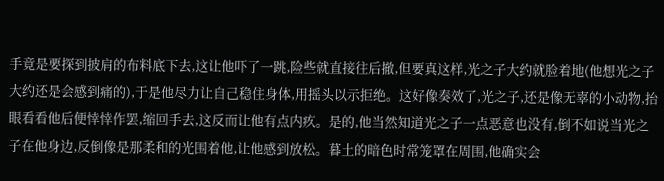手竟是要探到披肩的布料底下去,这让他吓了一跳,险些就直接往后撤,但要真这样,光之子大约就脸着地(他想光之子大约还是会感到痛的),于是他尽力让自己稳住身体,用摇头以示拒绝。这好像奏效了,光之子,还是像无辜的小动物,抬眼看看他后便悻悻作罢,缩回手去,这反而让他有点内疚。是的,他当然知道光之子一点恶意也没有,倒不如说当光之子在他身边,反倒像是那柔和的光围着他,让他感到放松。暮土的暗色时常笼罩在周围,他确实会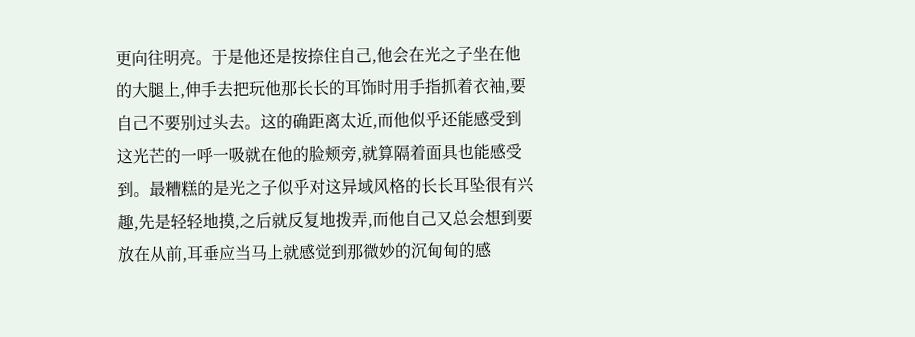更向往明亮。于是他还是按捺住自己,他会在光之子坐在他的大腿上,伸手去把玩他那长长的耳饰时用手指抓着衣袖,要自己不要别过头去。这的确距离太近,而他似乎还能感受到这光芒的一呼一吸就在他的脸颊旁,就算隔着面具也能感受到。最糟糕的是光之子似乎对这异域风格的长长耳坠很有兴趣,先是轻轻地摸,之后就反复地拨弄,而他自己又总会想到要放在从前,耳垂应当马上就感觉到那微妙的沉甸甸的感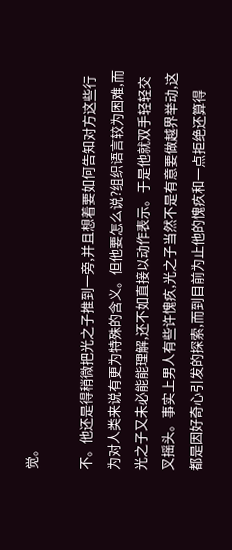觉。

不。他还是得稍微把光之子推到一旁,并且想着要如何告知对方这些行为对人类来说有更为特殊的含义。但他要怎么说?组织语言较为困难,而光之子又未必能能理解,还不如直接以动作表示。于是他就双手轻轻交叉摇头。事实上男人有些许愧疚,光之子当然不是有意要做越界举动,这都是因好奇心引发的探索,而到目前为止他的愧疚和一点拒绝还算得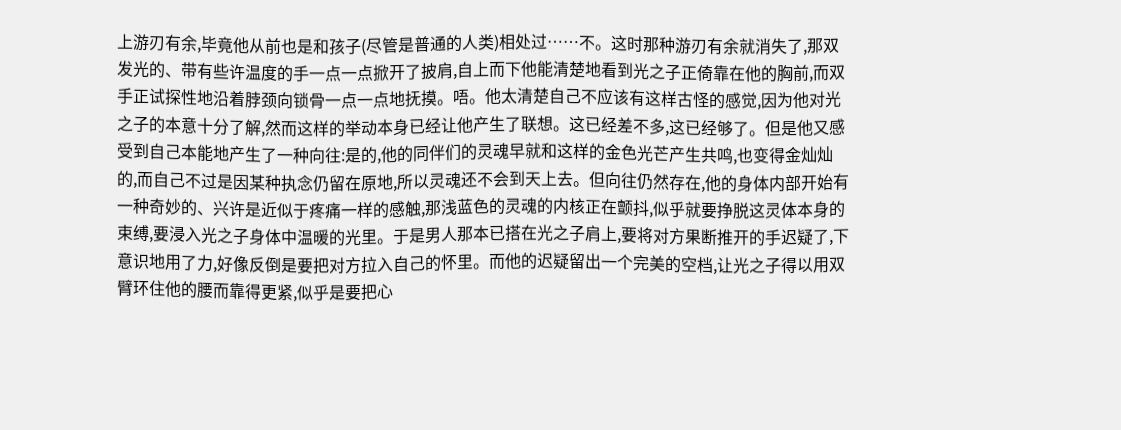上游刃有余,毕竟他从前也是和孩子(尽管是普通的人类)相处过……不。这时那种游刃有余就消失了,那双发光的、带有些许温度的手一点一点掀开了披肩,自上而下他能清楚地看到光之子正倚靠在他的胸前,而双手正试探性地沿着脖颈向锁骨一点一点地抚摸。唔。他太清楚自己不应该有这样古怪的感觉,因为他对光之子的本意十分了解,然而这样的举动本身已经让他产生了联想。这已经差不多,这已经够了。但是他又感受到自己本能地产生了一种向往:是的,他的同伴们的灵魂早就和这样的金色光芒产生共鸣,也变得金灿灿的,而自己不过是因某种执念仍留在原地,所以灵魂还不会到天上去。但向往仍然存在,他的身体内部开始有一种奇妙的、兴许是近似于疼痛一样的感触,那浅蓝色的灵魂的内核正在颤抖,似乎就要挣脱这灵体本身的束缚,要浸入光之子身体中温暖的光里。于是男人那本已搭在光之子肩上,要将对方果断推开的手迟疑了,下意识地用了力,好像反倒是要把对方拉入自己的怀里。而他的迟疑留出一个完美的空档,让光之子得以用双臂环住他的腰而靠得更紧,似乎是要把心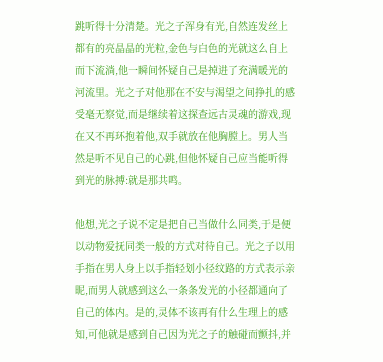跳听得十分清楚。光之子浑身有光,自然连发丝上都有的亮晶晶的光粒,金色与白色的光就这么自上而下流淌,他一瞬间怀疑自己是掉进了充满暖光的河流里。光之子对他那在不安与渴望之间挣扎的感受毫无察觉,而是继续着这探查远古灵魂的游戏,现在又不再环抱着他,双手就放在他胸膛上。男人当然是听不见自己的心跳,但他怀疑自己应当能听得到光的脉搏:就是那共鸣。

他想,光之子说不定是把自己当做什么同类,于是便以动物爱抚同类一般的方式对待自己。光之子以用手指在男人身上以手指轻划小径纹路的方式表示亲昵,而男人就感到这么一条条发光的小径都通向了自己的体内。是的,灵体不该再有什么生理上的感知,可他就是感到自己因为光之子的触碰而颤抖,并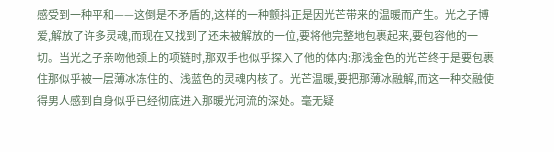感受到一种平和——这倒是不矛盾的,这样的一种颤抖正是因光芒带来的温暖而产生。光之子博爱,解放了许多灵魂,而现在又找到了还未被解放的一位,要将他完整地包裹起来,要包容他的一切。当光之子亲吻他颈上的项链时,那双手也似乎探入了他的体内:那浅金色的光芒终于是要包裹住那似乎被一层薄冰冻住的、浅蓝色的灵魂内核了。光芒温暖,要把那薄冰融解,而这一种交融使得男人感到自身似乎已经彻底进入那暖光河流的深处。毫无疑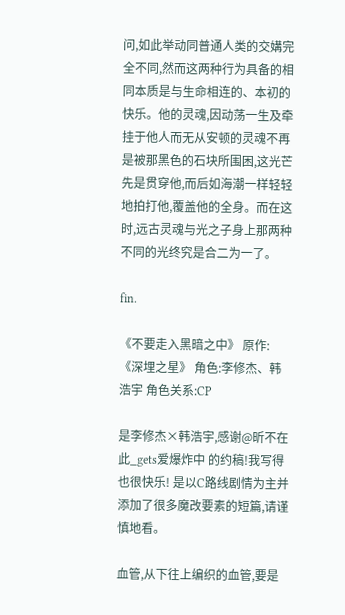问,如此举动同普通人类的交媾完全不同,然而这两种行为具备的相同本质是与生命相连的、本初的快乐。他的灵魂,因动荡一生及牵挂于他人而无从安顿的灵魂不再是被那黑色的石块所围困,这光芒先是贯穿他,而后如海潮一样轻轻地拍打他,覆盖他的全身。而在这时,远古灵魂与光之子身上那两种不同的光终究是合二为一了。

fin.

《不要走入黑暗之中》 原作:《深埋之星》 角色:李修杰、韩浩宇 角色关系:CP

是李修杰×韩浩宇,感谢@昕不在此_gets爱爆炸中 的约稿!我写得也很快乐! 是以C路线剧情为主并添加了很多魔改要素的短篇,请谨慎地看。

血管,从下往上编织的血管,要是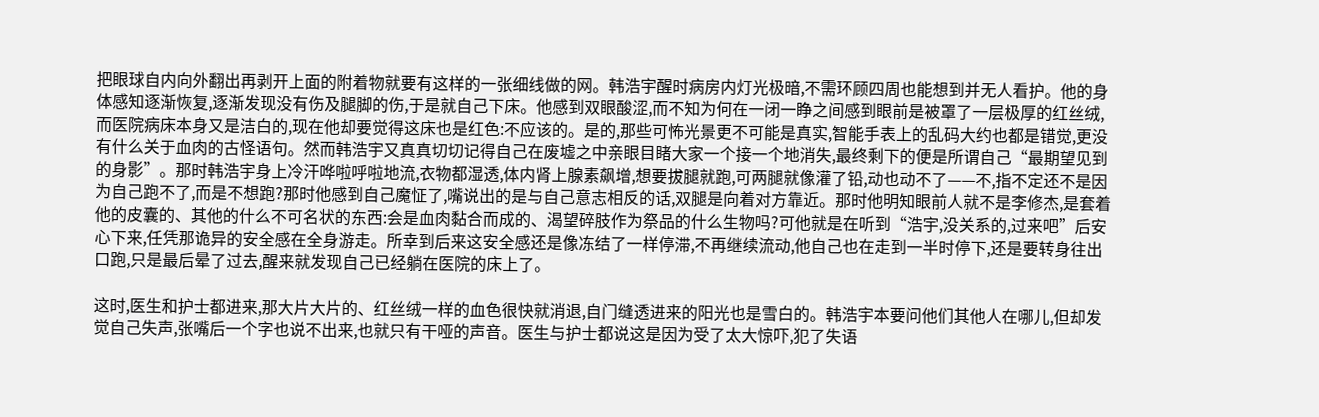把眼球自内向外翻出再剥开上面的附着物就要有这样的一张细线做的网。韩浩宇醒时病房内灯光极暗,不需环顾四周也能想到并无人看护。他的身体感知逐渐恢复,逐渐发现没有伤及腿脚的伤,于是就自己下床。他感到双眼酸涩,而不知为何在一闭一睁之间感到眼前是被罩了一层极厚的红丝绒,而医院病床本身又是洁白的,现在他却要觉得这床也是红色:不应该的。是的,那些可怖光景更不可能是真实,智能手表上的乱码大约也都是错觉,更没有什么关于血肉的古怪语句。然而韩浩宇又真真切切记得自己在废墟之中亲眼目睹大家一个接一个地消失,最终剩下的便是所谓自己“最期望见到的身影”。那时韩浩宇身上冷汗哗啦呼啦地流,衣物都湿透,体内肾上腺素飙增,想要拔腿就跑,可两腿就像灌了铅,动也动不了——不,指不定还不是因为自己跑不了,而是不想跑?那时他感到自己魔怔了,嘴说出的是与自己意志相反的话,双腿是向着对方靠近。那时他明知眼前人就不是李修杰,是套着他的皮囊的、其他的什么不可名状的东西:会是血肉黏合而成的、渴望碎肢作为祭品的什么生物吗?可他就是在听到“浩宇,没关系的,过来吧”后安心下来,任凭那诡异的安全感在全身游走。所幸到后来这安全感还是像冻结了一样停滞,不再继续流动,他自己也在走到一半时停下,还是要转身往出口跑,只是最后晕了过去,醒来就发现自己已经躺在医院的床上了。

这时,医生和护士都进来,那大片大片的、红丝绒一样的血色很快就消退,自门缝透进来的阳光也是雪白的。韩浩宇本要问他们其他人在哪儿,但却发觉自己失声,张嘴后一个字也说不出来,也就只有干哑的声音。医生与护士都说这是因为受了太大惊吓,犯了失语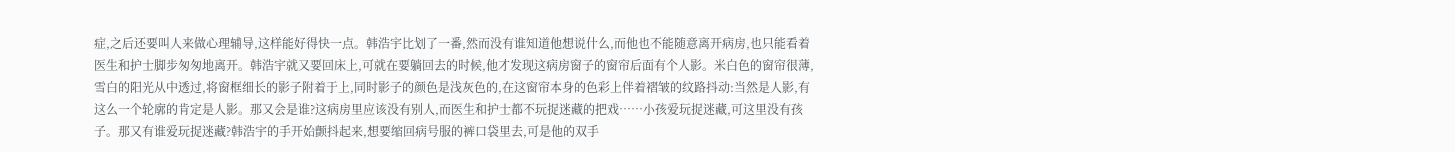症,之后还要叫人来做心理辅导,这样能好得快一点。韩浩宇比划了一番,然而没有谁知道他想说什么,而他也不能随意离开病房,也只能看着医生和护士脚步匆匆地离开。韩浩宇就又要回床上,可就在要躺回去的时候,他才发现这病房窗子的窗帘后面有个人影。米白色的窗帘很薄,雪白的阳光从中透过,将窗框细长的影子附着于上,同时影子的颜色是浅灰色的,在这窗帘本身的色彩上伴着褶皱的纹路抖动:当然是人影,有这么一个轮廓的肯定是人影。那又会是谁?这病房里应该没有别人,而医生和护士都不玩捉迷藏的把戏……小孩爱玩捉迷藏,可这里没有孩子。那又有谁爱玩捉迷藏?韩浩宇的手开始颤抖起来,想要缩回病号服的裤口袋里去,可是他的双手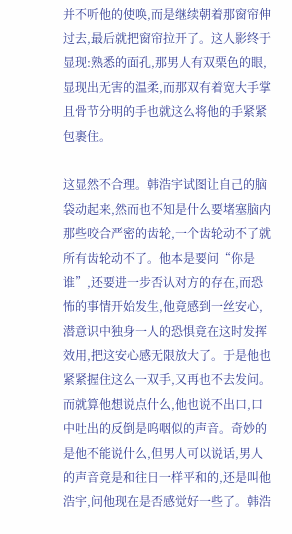并不听他的使唤,而是继续朝着那窗帘伸过去,最后就把窗帘拉开了。这人影终于显现:熟悉的面孔,那男人有双栗色的眼,显现出无害的温柔,而那双有着宽大手掌且骨节分明的手也就这么将他的手紧紧包裹住。

这显然不合理。韩浩宇试图让自己的脑袋动起来,然而也不知是什么要堵塞脑内那些咬合严密的齿轮,一个齿轮动不了就所有齿轮动不了。他本是要问“你是谁”,还要进一步否认对方的存在,而恐怖的事情开始发生,他竟感到一丝安心,潜意识中独身一人的恐惧竟在这时发挥效用,把这安心感无限放大了。于是他也紧紧握住这么一双手,又再也不去发问。而就算他想说点什么,他也说不出口,口中吐出的反倒是呜咽似的声音。奇妙的是他不能说什么,但男人可以说话,男人的声音竟是和往日一样平和的,还是叫他浩宇,问他现在是否感觉好一些了。韩浩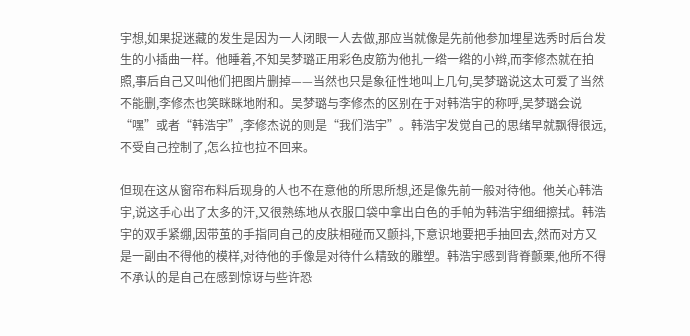宇想,如果捉迷藏的发生是因为一人闭眼一人去做,那应当就像是先前他参加埋星选秀时后台发生的小插曲一样。他睡着,不知吴梦璐正用彩色皮筋为他扎一绺一绺的小辫,而李修杰就在拍照,事后自己又叫他们把图片删掉——当然也只是象征性地叫上几句,吴梦璐说这太可爱了当然不能删,李修杰也笑眯眯地附和。吴梦璐与李修杰的区别在于对韩浩宇的称呼,吴梦璐会说“嘿”或者“韩浩宇”,李修杰说的则是“我们浩宇”。韩浩宇发觉自己的思绪早就飘得很远,不受自己控制了,怎么拉也拉不回来。

但现在这从窗帘布料后现身的人也不在意他的所思所想,还是像先前一般对待他。他关心韩浩宇,说这手心出了太多的汗,又很熟练地从衣服口袋中拿出白色的手帕为韩浩宇细细擦拭。韩浩宇的双手紧绷,因带茧的手指同自己的皮肤相碰而又颤抖,下意识地要把手抽回去,然而对方又是一副由不得他的模样,对待他的手像是对待什么精致的雕塑。韩浩宇感到背脊颤栗,他所不得不承认的是自己在感到惊讶与些许恐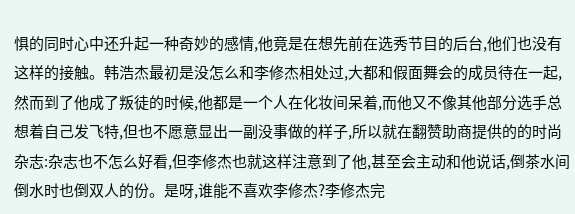惧的同时心中还升起一种奇妙的感情,他竟是在想先前在选秀节目的后台,他们也没有这样的接触。韩浩杰最初是没怎么和李修杰相处过,大都和假面舞会的成员待在一起,然而到了他成了叛徒的时候,他都是一个人在化妆间呆着,而他又不像其他部分选手总想着自己发飞特,但也不愿意显出一副没事做的样子,所以就在翻赞助商提供的的时尚杂志:杂志也不怎么好看,但李修杰也就这样注意到了他,甚至会主动和他说话,倒茶水间倒水时也倒双人的份。是呀,谁能不喜欢李修杰?李修杰完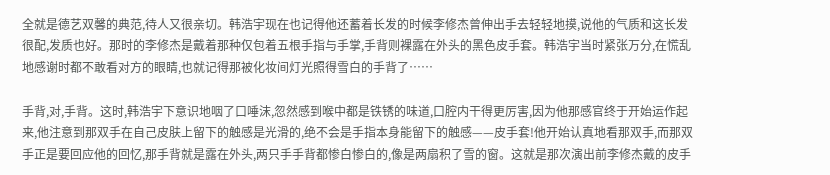全就是德艺双馨的典范,待人又很亲切。韩浩宇现在也记得他还蓄着长发的时候李修杰曾伸出手去轻轻地摸,说他的气质和这长发很配,发质也好。那时的李修杰是戴着那种仅包着五根手指与手掌,手背则裸露在外头的黑色皮手套。韩浩宇当时紧张万分,在慌乱地感谢时都不敢看对方的眼睛,也就记得那被化妆间灯光照得雪白的手背了……

手背,对,手背。这时,韩浩宇下意识地咽了口唾沫,忽然感到喉中都是铁锈的味道,口腔内干得更厉害,因为他那感官终于开始运作起来,他注意到那双手在自己皮肤上留下的触感是光滑的,绝不会是手指本身能留下的触感——皮手套!他开始认真地看那双手,而那双手正是要回应他的回忆,那手背就是露在外头,两只手手背都惨白惨白的,像是两扇积了雪的窗。这就是那次演出前李修杰戴的皮手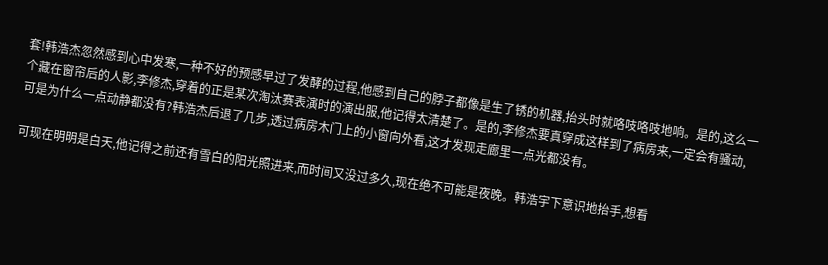套!韩浩杰忽然感到心中发寒,一种不好的预感早过了发酵的过程,他感到自己的脖子都像是生了锈的机器,抬头时就咯吱咯吱地响。是的,这么一个藏在窗帘后的人影,李修杰,穿着的正是某次淘汰赛表演时的演出服,他记得太清楚了。是的,李修杰要真穿成这样到了病房来,一定会有骚动,可是为什么一点动静都没有?韩浩杰后退了几步,透过病房木门上的小窗向外看,这才发现走廊里一点光都没有。

可现在明明是白天,他记得之前还有雪白的阳光照进来,而时间又没过多久,现在绝不可能是夜晚。韩浩宇下意识地抬手,想看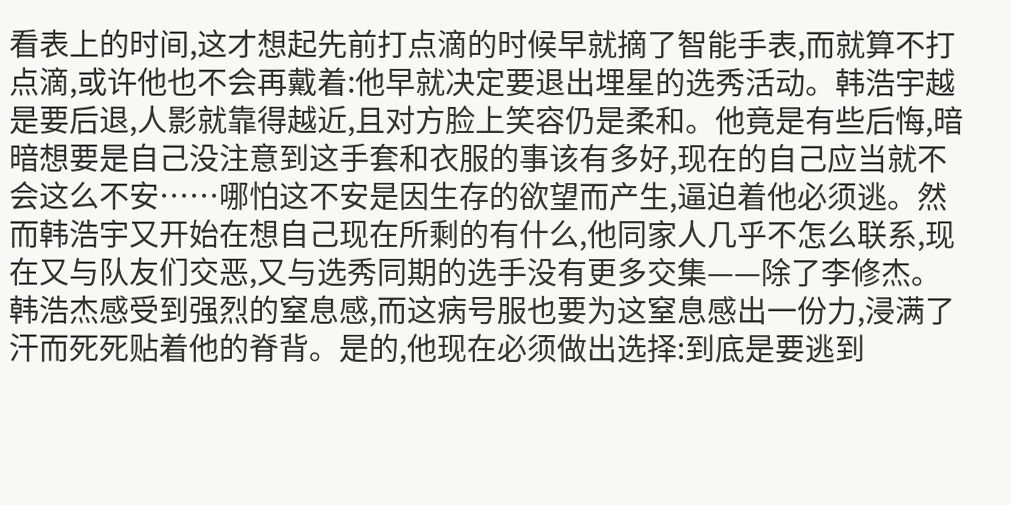看表上的时间,这才想起先前打点滴的时候早就摘了智能手表,而就算不打点滴,或许他也不会再戴着:他早就决定要退出埋星的选秀活动。韩浩宇越是要后退,人影就靠得越近,且对方脸上笑容仍是柔和。他竟是有些后悔,暗暗想要是自己没注意到这手套和衣服的事该有多好,现在的自己应当就不会这么不安……哪怕这不安是因生存的欲望而产生,逼迫着他必须逃。然而韩浩宇又开始在想自己现在所剩的有什么,他同家人几乎不怎么联系,现在又与队友们交恶,又与选秀同期的选手没有更多交集——除了李修杰。韩浩杰感受到强烈的窒息感,而这病号服也要为这窒息感出一份力,浸满了汗而死死贴着他的脊背。是的,他现在必须做出选择:到底是要逃到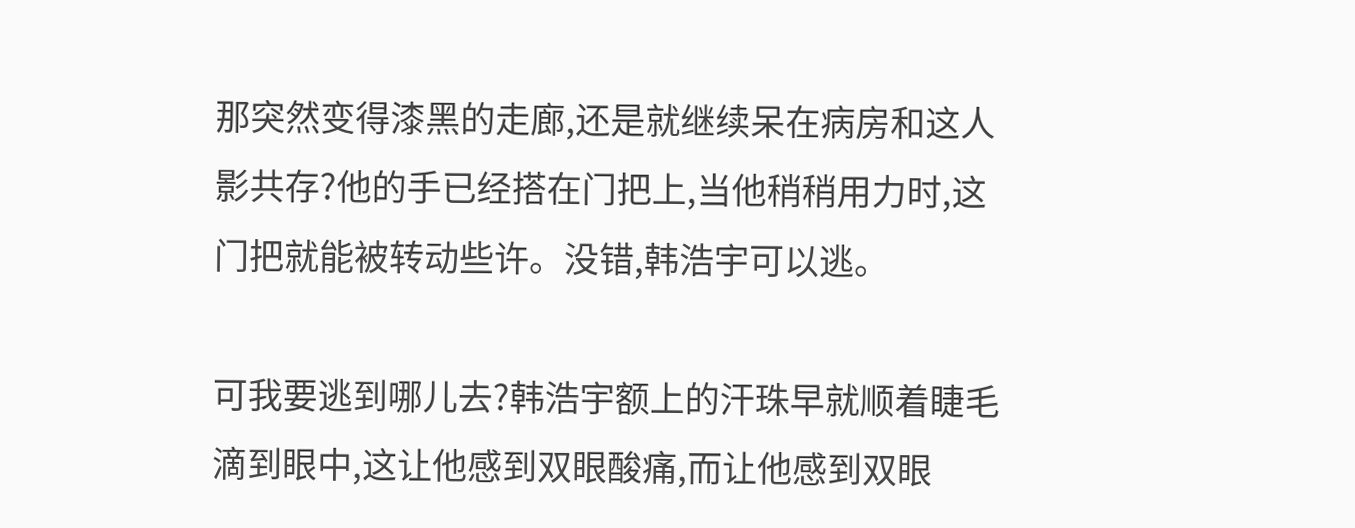那突然变得漆黑的走廊,还是就继续呆在病房和这人影共存?他的手已经搭在门把上,当他稍稍用力时,这门把就能被转动些许。没错,韩浩宇可以逃。

可我要逃到哪儿去?韩浩宇额上的汗珠早就顺着睫毛滴到眼中,这让他感到双眼酸痛,而让他感到双眼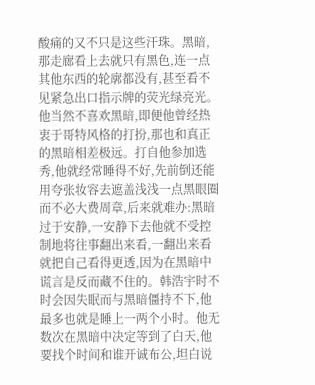酸痛的又不只是这些汗珠。黑暗,那走廊看上去就只有黑色,连一点其他东西的轮廓都没有,甚至看不见紧急出口指示牌的荧光绿亮光。他当然不喜欢黑暗,即便他曾经热衷于哥特风格的打扮,那也和真正的黑暗相差极远。打自他参加选秀,他就经常睡得不好,先前倒还能用夸张妆容去遮盖浅浅一点黑眼圈而不必大费周章,后来就难办:黑暗过于安静,一安静下去他就不受控制地将往事翻出来看,一翻出来看就把自己看得更透,因为在黑暗中谎言是反而藏不住的。韩浩宇时不时会因失眠而与黑暗僵持不下,他最多也就是睡上一两个小时。他无数次在黑暗中决定等到了白天,他要找个时间和谁开诚布公,坦白说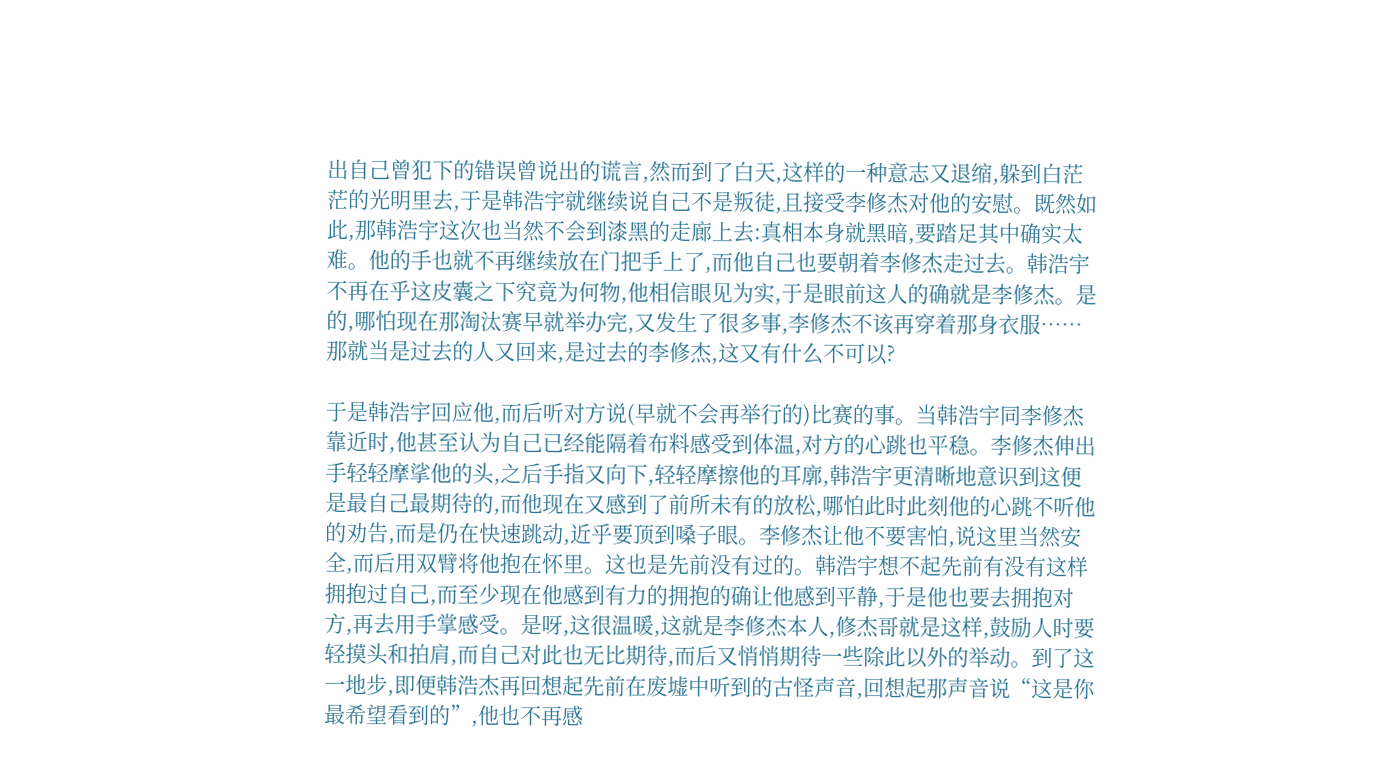出自己曾犯下的错误曾说出的谎言,然而到了白天,这样的一种意志又退缩,躲到白茫茫的光明里去,于是韩浩宇就继续说自己不是叛徒,且接受李修杰对他的安慰。既然如此,那韩浩宇这次也当然不会到漆黑的走廊上去:真相本身就黑暗,要踏足其中确实太难。他的手也就不再继续放在门把手上了,而他自己也要朝着李修杰走过去。韩浩宇不再在乎这皮囊之下究竟为何物,他相信眼见为实,于是眼前这人的确就是李修杰。是的,哪怕现在那淘汰赛早就举办完,又发生了很多事,李修杰不该再穿着那身衣服……那就当是过去的人又回来,是过去的李修杰,这又有什么不可以?

于是韩浩宇回应他,而后听对方说(早就不会再举行的)比赛的事。当韩浩宇同李修杰靠近时,他甚至认为自己已经能隔着布料感受到体温,对方的心跳也平稳。李修杰伸出手轻轻摩挲他的头,之后手指又向下,轻轻摩擦他的耳廓,韩浩宇更清晰地意识到这便是最自己最期待的,而他现在又感到了前所未有的放松,哪怕此时此刻他的心跳不听他的劝告,而是仍在快速跳动,近乎要顶到嗓子眼。李修杰让他不要害怕,说这里当然安全,而后用双臂将他抱在怀里。这也是先前没有过的。韩浩宇想不起先前有没有这样拥抱过自己,而至少现在他感到有力的拥抱的确让他感到平静,于是他也要去拥抱对方,再去用手掌感受。是呀,这很温暖,这就是李修杰本人,修杰哥就是这样,鼓励人时要轻摸头和拍肩,而自己对此也无比期待,而后又悄悄期待一些除此以外的举动。到了这一地步,即便韩浩杰再回想起先前在废墟中听到的古怪声音,回想起那声音说“这是你最希望看到的”,他也不再感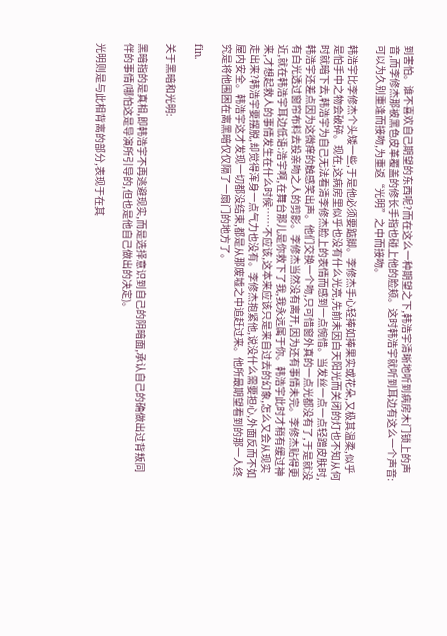到害怕。谁不喜欢自己期望的东西呢?而在这么一种期望之下,韩浩宇清晰地听到病房木门锁上的声音,而李修杰那被黑色皮革覆盖的修长手指也碰上他的脸颊。这时韩浩宇就听到耳边有这么一个声音:可以为久别重逢而接吻,为重返“光明”之中而接吻。

韩浩宇比李修杰个头矮一些,于是他必须要踮脚。李修杰手心轻捧如捧果实或花朵,又极其温柔,似乎是怕手中之物会破碎。现在,这病房里似乎也没有什么光亮,先前未因白天阳光而关闭的灯也不知从何时就暗下去,韩浩宇为自己无法看清李修杰脸上的表情而感到一点惋惜。当发丝一点一点轻蹭皮肤时,韩浩宇还差点因为这微痒的触感笑出声。他们交换一个吻,只可惜窗外真的一点光都没有了,于是就没有白光透过窗帘布料去投亲吻之人的剪影。李修杰当然没有离开,因为还有事情未完。李修杰贴得更近,就在韩浩宇耳边低语:浩宇啊,在舞台那儿是你救下了我,我永远属于你。韩浩宇此时才稍有缓过神来,才想起救人的事情发生在什么时候……不应该,这本来应该只是来自过去的幻象,怎么又会从现实走出来?韩浩宇要摆脱,却觉得浑身一点气力也没有。李修杰抱紧他,说没什么需要担心,外面反而不如屋内安全。韩浩宇这才发现一切都没结束,都是从那废墟之中追赶过来。他所最期望看到的那一人终究是将他围困在离黑暗仅仅隔了一扇门的地方了。

fin.

关于黑暗和光明:

黑暗指的是真相,即韩浩宇不再逃避现实,而是选择意识到自己的阴暗面,承认自己的确做出过背叛同伴的事情(哪怕这是导演所引导的,但也是他自己做出的决定)。

光明则是与此相背离的部分,表现于在其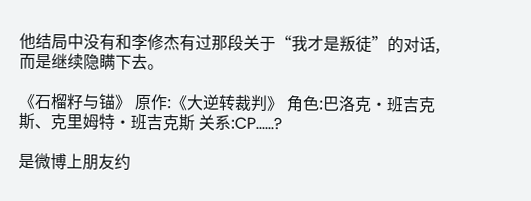他结局中没有和李修杰有过那段关于“我才是叛徒”的对话,而是继续隐瞒下去。

《石榴籽与锚》 原作:《大逆转裁判》 角色:巴洛克·班吉克斯、克里姆特·班吉克斯 关系:CP……?

是微博上朋友约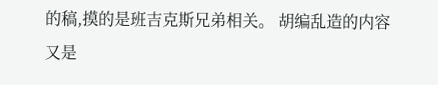的稿,摸的是班吉克斯兄弟相关。 胡编乱造的内容又是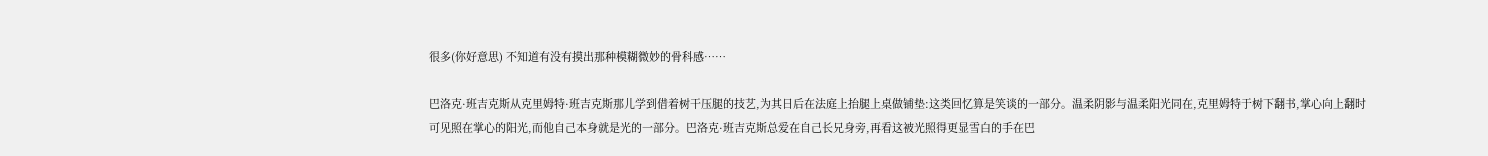很多(你好意思) 不知道有没有摸出那种模糊微妙的骨科感……

巴洛克·班吉克斯从克里姆特·班吉克斯那儿学到借着树干压腿的技艺,为其日后在法庭上抬腿上桌做铺垫:这类回忆算是笑谈的一部分。温柔阴影与温柔阳光同在,克里姆特于树下翻书,掌心向上翻时可见照在掌心的阳光,而他自己本身就是光的一部分。巴洛克·班吉克斯总爱在自己长兄身旁,再看这被光照得更显雪白的手在巴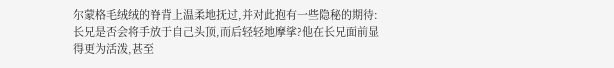尔蒙格毛绒绒的脊背上温柔地抚过,并对此抱有一些隐秘的期待:长兄是否会将手放于自己头顶,而后轻轻地摩挲?他在长兄面前显得更为活泼,甚至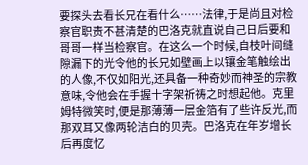要探头去看长兄在看什么……法律,于是尚且对检察官职责不甚清楚的巴洛克就直说自己日后要和哥哥一样当检察官。在这么一个时候,自枝叶间缝隙漏下的光令他的长兄如壁画上以镶金笔触绘出的人像,不仅如阳光,还具备一种奇妙而神圣的宗教意味,令他会在手握十字架祈祷之时想起他。克里姆特微笑时,便是那薄薄一层金箔有了些许反光,而那双耳又像两轮洁白的贝壳。巴洛克在年岁增长后再度忆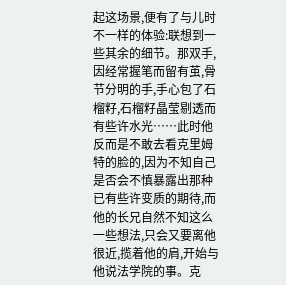起这场景,便有了与儿时不一样的体验:联想到一些其余的细节。那双手,因经常握笔而留有茧,骨节分明的手,手心包了石榴籽,石榴籽晶莹剔透而有些许水光……此时他反而是不敢去看克里姆特的脸的,因为不知自己是否会不慎暴露出那种已有些许变质的期待,而他的长兄自然不知这么一些想法,只会又要离他很近,揽着他的肩,开始与他说法学院的事。克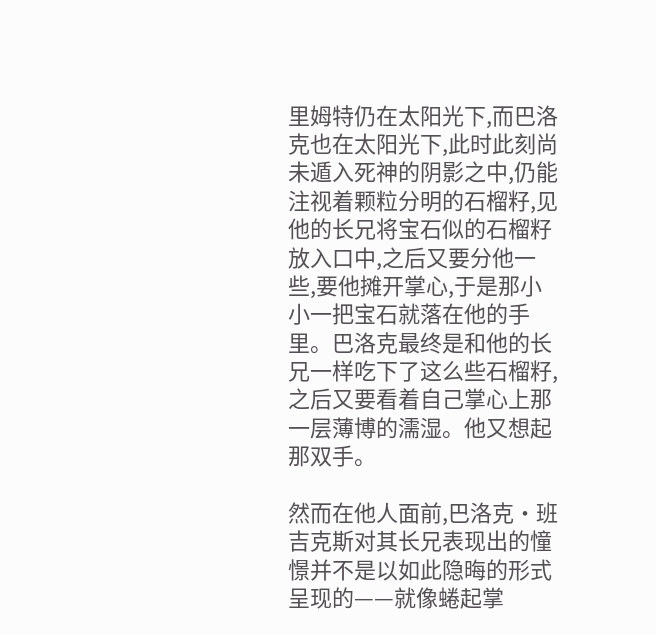里姆特仍在太阳光下,而巴洛克也在太阳光下,此时此刻尚未遁入死神的阴影之中,仍能注视着颗粒分明的石榴籽,见他的长兄将宝石似的石榴籽放入口中,之后又要分他一些,要他摊开掌心,于是那小小一把宝石就落在他的手里。巴洛克最终是和他的长兄一样吃下了这么些石榴籽,之后又要看着自己掌心上那一层薄博的濡湿。他又想起那双手。

然而在他人面前,巴洛克·班吉克斯对其长兄表现出的憧憬并不是以如此隐晦的形式呈现的——就像蜷起掌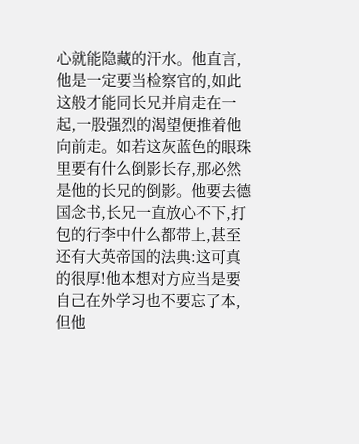心就能隐藏的汗水。他直言,他是一定要当检察官的,如此这般才能同长兄并肩走在一起,一股强烈的渴望便推着他向前走。如若这灰蓝色的眼珠里要有什么倒影长存,那必然是他的长兄的倒影。他要去德国念书,长兄一直放心不下,打包的行李中什么都带上,甚至还有大英帝国的法典:这可真的很厚!他本想对方应当是要自己在外学习也不要忘了本,但他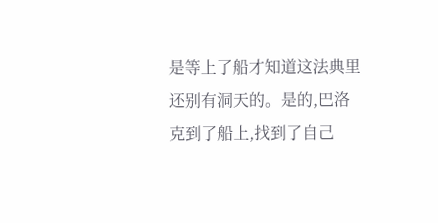是等上了船才知道这法典里还别有洞天的。是的,巴洛克到了船上,找到了自己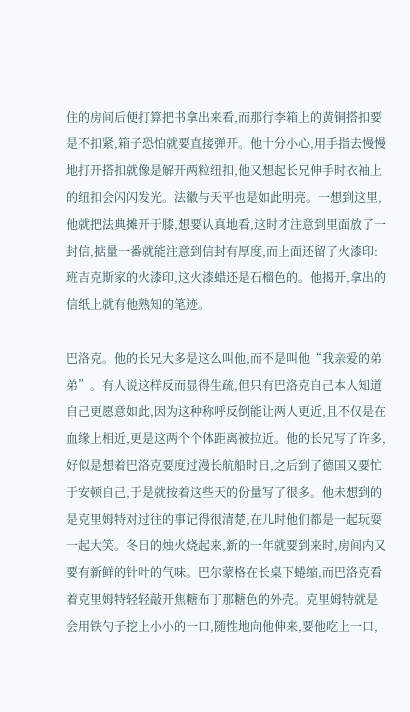住的房间后便打算把书拿出来看,而那行李箱上的黄铜搭扣要是不扣紧,箱子恐怕就要直接弹开。他十分小心,用手指去慢慢地打开搭扣就像是解开两粒纽扣,他又想起长兄伸手时衣袖上的纽扣会闪闪发光。法徽与天平也是如此明亮。一想到这里,他就把法典摊开于膝,想要认真地看,这时才注意到里面放了一封信,掂量一番就能注意到信封有厚度,而上面还留了火漆印:班吉克斯家的火漆印,这火漆蜡还是石榴色的。他揭开,拿出的信纸上就有他熟知的笔迹。

巴洛克。他的长兄大多是这么叫他,而不是叫他“我亲爱的弟弟”。有人说这样反而显得生疏,但只有巴洛克自己本人知道自己更愿意如此,因为这种称呼反倒能让两人更近,且不仅是在血缘上相近,更是这两个个体距离被拉近。他的长兄写了许多,好似是想着巴洛克要度过漫长航船时日,之后到了德国又要忙于安顿自己,于是就按着这些天的份量写了很多。他未想到的是克里姆特对过往的事记得很清楚,在儿时他们都是一起玩耍一起大笑。冬日的烛火烧起来,新的一年就要到来时,房间内又要有新鲜的针叶的气味。巴尔蒙格在长桌下蜷缩,而巴洛克看着克里姆特轻轻敲开焦糖布丁那糖色的外壳。克里姆特就是会用铁勺子挖上小小的一口,随性地向他伸来,要他吃上一口,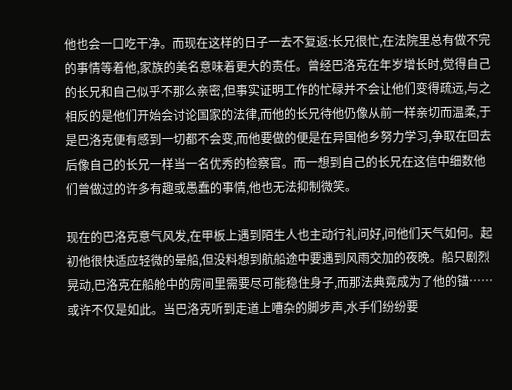他也会一口吃干净。而现在这样的日子一去不复返:长兄很忙,在法院里总有做不完的事情等着他,家族的美名意味着更大的责任。曾经巴洛克在年岁增长时,觉得自己的长兄和自己似乎不那么亲密,但事实证明工作的忙碌并不会让他们变得疏远,与之相反的是他们开始会讨论国家的法律,而他的长兄待他仍像从前一样亲切而温柔,于是巴洛克便有感到一切都不会变,而他要做的便是在异国他乡努力学习,争取在回去后像自己的长兄一样当一名优秀的检察官。而一想到自己的长兄在这信中细数他们曾做过的许多有趣或愚蠢的事情,他也无法抑制微笑。

现在的巴洛克意气风发,在甲板上遇到陌生人也主动行礼问好,问他们天气如何。起初他很快适应轻微的晕船,但没料想到航船途中要遇到风雨交加的夜晚。船只剧烈晃动,巴洛克在船舱中的房间里需要尽可能稳住身子,而那法典竟成为了他的锚……或许不仅是如此。当巴洛克听到走道上嘈杂的脚步声,水手们纷纷要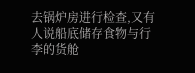去锅炉房进行检查,又有人说船底储存食物与行李的货舱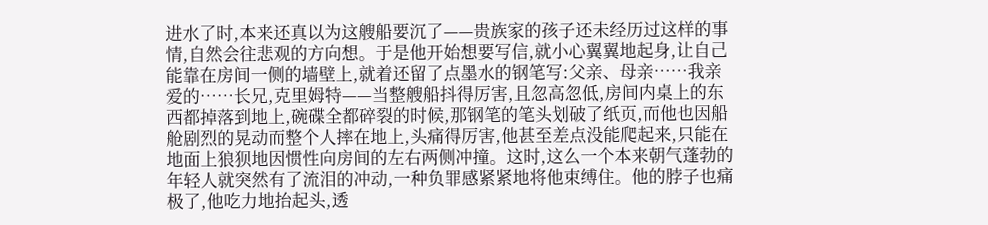进水了时,本来还真以为这艘船要沉了——贵族家的孩子还未经历过这样的事情,自然会往悲观的方向想。于是他开始想要写信,就小心翼翼地起身,让自己能靠在房间一侧的墙壁上,就着还留了点墨水的钢笔写:父亲、母亲……我亲爱的……长兄,克里姆特——当整艘船抖得厉害,且忽高忽低,房间内桌上的东西都掉落到地上,碗碟全都碎裂的时候,那钢笔的笔头划破了纸页,而他也因船舱剧烈的晃动而整个人摔在地上,头痛得厉害,他甚至差点没能爬起来,只能在地面上狼狈地因惯性向房间的左右两侧冲撞。这时,这么一个本来朝气蓬勃的年轻人就突然有了流泪的冲动,一种负罪感紧紧地将他束缚住。他的脖子也痛极了,他吃力地抬起头,透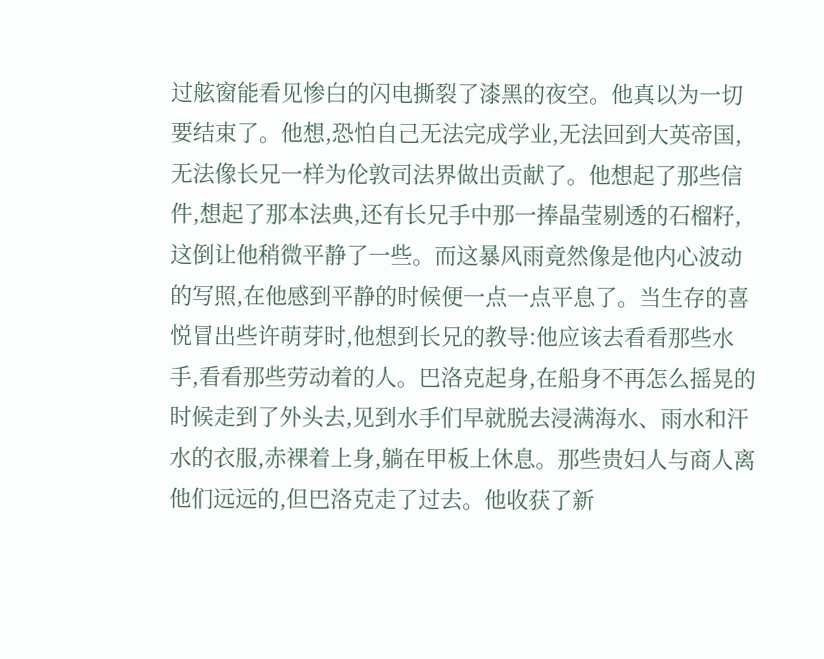过舷窗能看见惨白的闪电撕裂了漆黑的夜空。他真以为一切要结束了。他想,恐怕自己无法完成学业,无法回到大英帝国,无法像长兄一样为伦敦司法界做出贡献了。他想起了那些信件,想起了那本法典,还有长兄手中那一捧晶莹剔透的石榴籽,这倒让他稍微平静了一些。而这暴风雨竟然像是他内心波动的写照,在他感到平静的时候便一点一点平息了。当生存的喜悦冒出些许萌芽时,他想到长兄的教导:他应该去看看那些水手,看看那些劳动着的人。巴洛克起身,在船身不再怎么摇晃的时候走到了外头去,见到水手们早就脱去浸满海水、雨水和汗水的衣服,赤裸着上身,躺在甲板上休息。那些贵妇人与商人离他们远远的,但巴洛克走了过去。他收获了新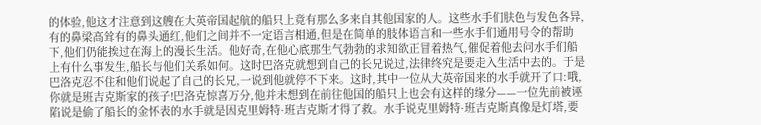的体验,他这才注意到这艘在大英帝国起航的船只上竟有那么多来自其他国家的人。这些水手们肤色与发色各异,有的鼻梁高耸有的鼻头通红,他们之间并不一定语言相通,但是在简单的肢体语言和一些水手们通用号令的帮助下,他们仍能挨过在海上的漫长生活。他好奇,在他心底那生气勃勃的求知欲正冒着热气,催促着他去问水手们船上有什么事发生,船长与他们关系如何。这时巴洛克就想到自己的长兄说过,法律终究是要走入生活中去的。于是巴洛克忍不住和他们说起了自己的长兄,一说到他就停不下来。这时,其中一位从大英帝国来的水手就开了口:哦,你就是班吉克斯家的孩子!巴洛克惊喜万分,他并未想到在前往他国的船只上也会有这样的缘分——一位先前被诬陷说是偷了船长的金怀表的水手就是因克里姆特·班吉克斯才得了救。水手说克里姆特·班吉克斯真像是灯塔,要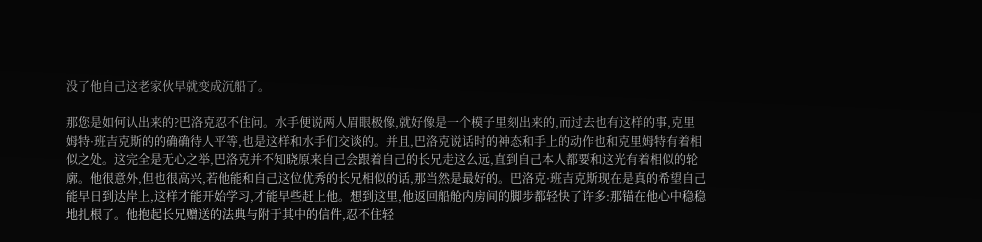没了他自己这老家伙早就变成沉船了。

那您是如何认出来的?巴洛克忍不住问。水手便说两人眉眼极像,就好像是一个模子里刻出来的,而过去也有这样的事,克里姆特·班吉克斯的的确确待人平等,也是这样和水手们交谈的。并且,巴洛克说话时的神态和手上的动作也和克里姆特有着相似之处。这完全是无心之举,巴洛克并不知晓原来自己会跟着自己的长兄走这么远,直到自己本人都要和这光有着相似的轮廓。他很意外,但也很高兴,若他能和自己这位优秀的长兄相似的话,那当然是最好的。巴洛克·班吉克斯现在是真的希望自己能早日到达岸上,这样才能开始学习,才能早些赶上他。想到这里,他返回船舱内房间的脚步都轻快了许多:那锚在他心中稳稳地扎根了。他抱起长兄赠送的法典与附于其中的信件,忍不住轻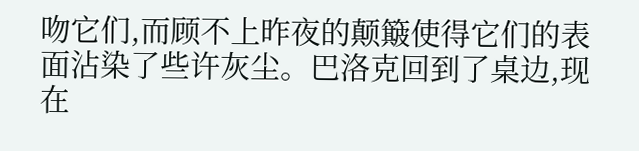吻它们,而顾不上昨夜的颠簸使得它们的表面沾染了些许灰尘。巴洛克回到了桌边,现在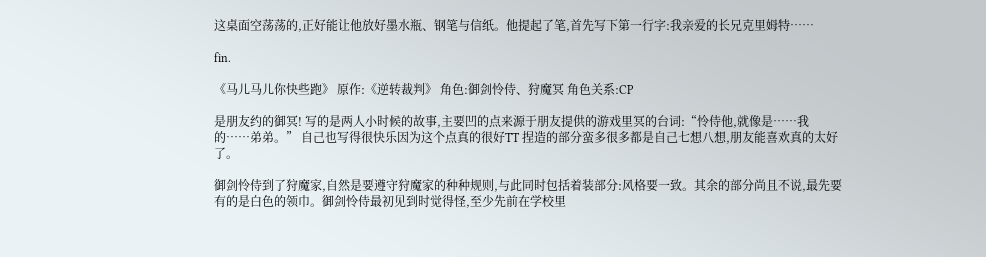这桌面空荡荡的,正好能让他放好墨水瓶、钢笔与信纸。他提起了笔,首先写下第一行字:我亲爱的长兄克里姆特……

fin.

《马儿马儿你快些跑》 原作:《逆转裁判》 角色:御剑怜侍、狩魔冥 角色关系:CP

是朋友约的御冥! 写的是两人小时候的故事,主要凹的点来源于朋友提供的游戏里冥的台词:“怜侍他,就像是……我的……弟弟。” 自己也写得很快乐因为这个点真的很好TT 捏造的部分蛮多很多都是自己七想八想,朋友能喜欢真的太好了。

御剑怜侍到了狩魔家,自然是要遵守狩魔家的种种规则,与此同时包括着装部分:风格要一致。其余的部分尚且不说,最先要有的是白色的领巾。御剑怜侍最初见到时觉得怪,至少先前在学校里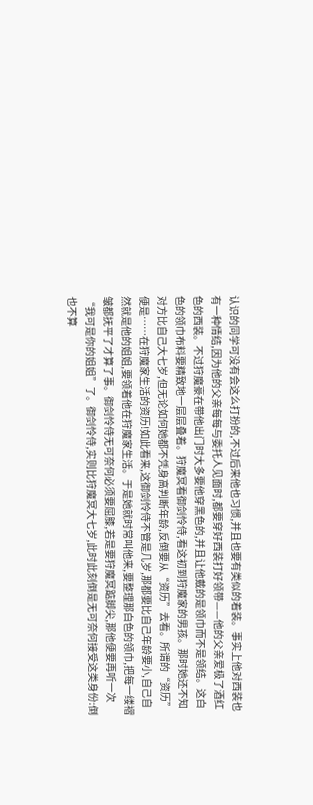认识的同学可没有会这么打扮的,不过后来他也习惯,并且也要有类似的着装。事实上他对西装也有一种情结,因为他的父亲每每与委托人见面时,都要穿好西装打好领带——他的父亲爱极了酒红色的西装。不过狩魔豪在带他出门时大多要他穿黑色的,并且让他戴的是领巾而不是领结。这白色的领巾布料要精致地一层层叠着。狩魔冥看御剑怜侍,看这初到狩魔家的男孩。那时她还不知对方比自己大七岁,但无论如何她都不凭身高判断年龄,反倒要从“资历”去看。所谓的“资历”便是……在狩魔家生活的资历!如此看来,这御剑怜侍不管是几岁,那都要比自己年龄要小,自己自然就是他的姐姐,要领着他在狩魔家生活。于是她就时常叫他来,要整理那白色的领巾,把每一缕褶皱都抚平了才算了事。御剑怜侍无可奈何必须要屈膝,若是要狩魔冥踮脚尖,那他便要再听一次“我可是你的姐姐”了。御剑怜侍,实则比狩魔冥大七岁,此时此刻倒是无可奈何接受这类身份:倒也不算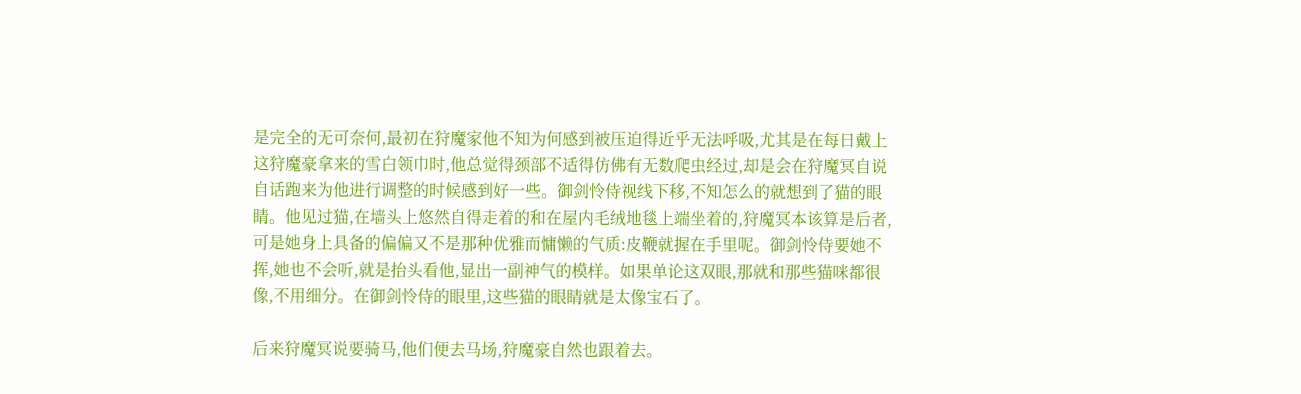是完全的无可奈何,最初在狩魔家他不知为何感到被压迫得近乎无法呼吸,尤其是在每日戴上这狩魔豪拿来的雪白领巾时,他总觉得颈部不适得仿佛有无数爬虫经过,却是会在狩魔冥自说自话跑来为他进行调整的时候感到好一些。御剑怜侍视线下移,不知怎么的就想到了猫的眼睛。他见过猫,在墙头上悠然自得走着的和在屋内毛绒地毯上端坐着的,狩魔冥本该算是后者,可是她身上具备的偏偏又不是那种优雅而慵懒的气质:皮鞭就握在手里呢。御剑怜侍要她不挥,她也不会听,就是抬头看他,显出一副神气的模样。如果单论这双眼,那就和那些猫咪都很像,不用细分。在御剑怜侍的眼里,这些猫的眼睛就是太像宝石了。

后来狩魔冥说要骑马,他们便去马场,狩魔豪自然也跟着去。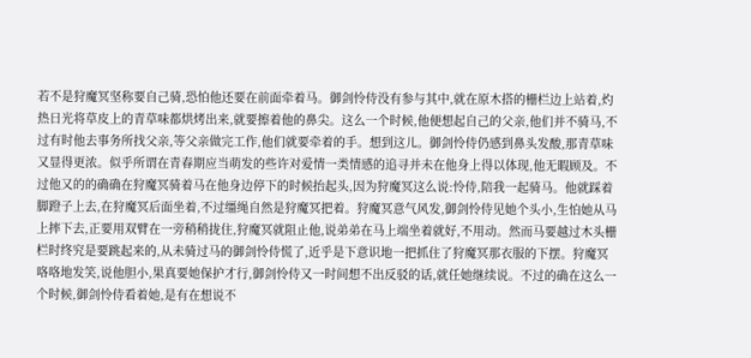若不是狩魔冥坚称要自己骑,恐怕他还要在前面牵着马。御剑怜侍没有参与其中,就在原木搭的栅栏边上站着,灼热日光将草皮上的青草味都烘烤出来,就要擦着他的鼻尖。这么一个时候,他便想起自己的父亲,他们并不骑马,不过有时他去事务所找父亲,等父亲做完工作,他们就要牵着的手。想到这儿。御剑怜侍仍感到鼻头发酸,那青草味又显得更浓。似乎所谓在青春期应当萌发的些许对爱情一类情感的追寻并未在他身上得以体现,他无暇顾及。不过他又的的确确在狩魔冥骑着马在他身边停下的时候抬起头,因为狩魔冥这么说:怜侍,陪我一起骑马。他就踩着脚蹬子上去,在狩魔冥后面坐着,不过缰绳自然是狩魔冥把着。狩魔冥意气风发,御剑怜侍见她个头小,生怕她从马上摔下去,正要用双臂在一旁稍稍拢住,狩魔冥就阻止他,说弟弟在马上端坐着就好,不用动。然而马要越过木头栅栏时终究是要跳起来的,从未骑过马的御剑怜侍慌了,近乎是下意识地一把抓住了狩魔冥那衣服的下摆。狩魔冥咯咯地发笑,说他胆小,果真要她保护才行,御剑怜侍又一时间想不出反驳的话,就任她继续说。不过的确在这么一个时候,御剑怜侍看着她,是有在想说不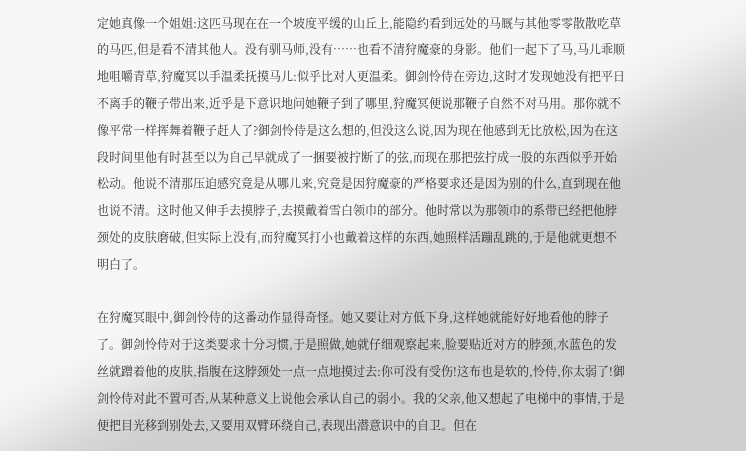定她真像一个姐姐:这匹马现在在一个坡度平缓的山丘上,能隐约看到远处的马厩与其他零零散散吃草的马匹,但是看不清其他人。没有驯马师,没有……也看不清狩魔豪的身影。他们一起下了马,马儿乖顺地咀嚼青草,狩魔冥以手温柔抚摸马儿:似乎比对人更温柔。御剑怜侍在旁边,这时才发现她没有把平日不离手的鞭子带出来,近乎是下意识地问她鞭子到了哪里,狩魔冥便说那鞭子自然不对马用。那你就不像平常一样挥舞着鞭子赶人了?御剑怜侍是这么想的,但没这么说,因为现在他感到无比放松,因为在这段时间里他有时甚至以为自己早就成了一捆要被拧断了的弦,而现在那把弦拧成一股的东西似乎开始松动。他说不清那压迫感究竟是从哪儿来,究竟是因狩魔豪的严格要求还是因为别的什么,直到现在他也说不清。这时他又伸手去摸脖子,去摸戴着雪白领巾的部分。他时常以为那领巾的系带已经把他脖颈处的皮肤磨破,但实际上没有,而狩魔冥打小也戴着这样的东西,她照样活蹦乱跳的,于是他就更想不明白了。

在狩魔冥眼中,御剑怜侍的这番动作显得奇怪。她又要让对方低下身,这样她就能好好地看他的脖子了。御剑怜侍对于这类要求十分习惯,于是照做,她就仔细观察起来,脸要贴近对方的脖颈,水蓝色的发丝就蹭着他的皮肤,指腹在这脖颈处一点一点地摸过去:你可没有受伤!这布也是软的,怜侍,你太弱了!御剑怜侍对此不置可否,从某种意义上说他会承认自己的弱小。我的父亲,他又想起了电梯中的事情,于是便把目光移到别处去,又要用双臂环绕自己,表现出潜意识中的自卫。但在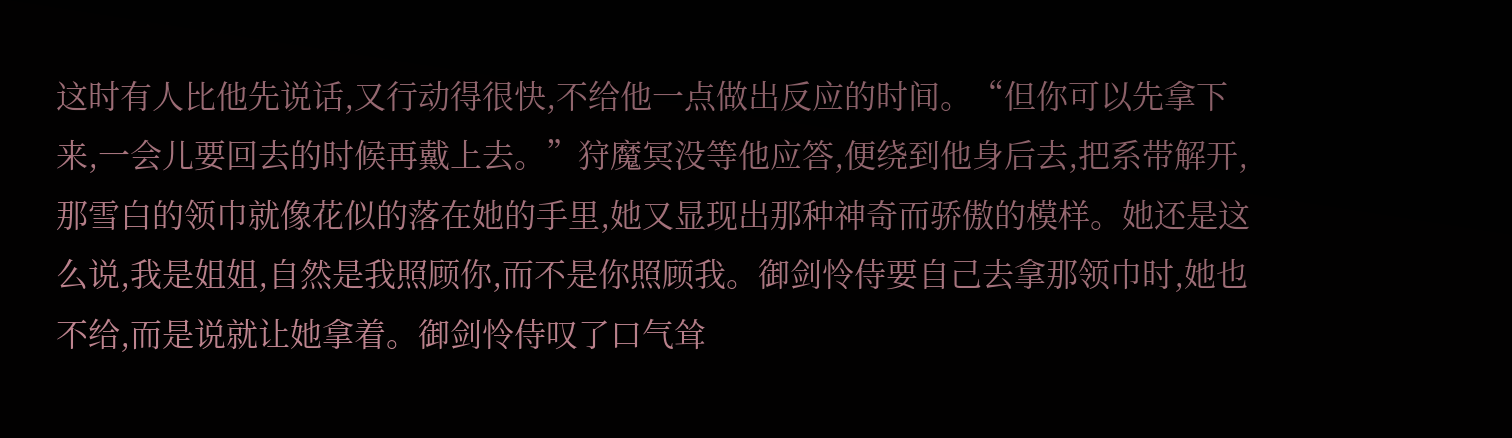这时有人比他先说话,又行动得很快,不给他一点做出反应的时间。“但你可以先拿下来,一会儿要回去的时候再戴上去。”狩魔冥没等他应答,便绕到他身后去,把系带解开,那雪白的领巾就像花似的落在她的手里,她又显现出那种神奇而骄傲的模样。她还是这么说,我是姐姐,自然是我照顾你,而不是你照顾我。御剑怜侍要自己去拿那领巾时,她也不给,而是说就让她拿着。御剑怜侍叹了口气耸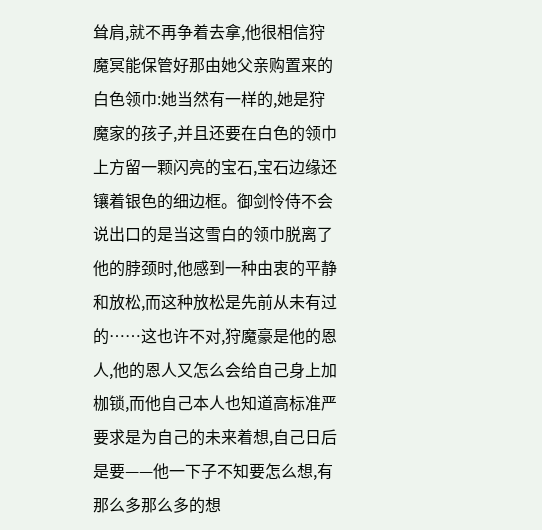耸肩,就不再争着去拿,他很相信狩魔冥能保管好那由她父亲购置来的白色领巾:她当然有一样的,她是狩魔家的孩子,并且还要在白色的领巾上方留一颗闪亮的宝石,宝石边缘还镶着银色的细边框。御剑怜侍不会说出口的是当这雪白的领巾脱离了他的脖颈时,他感到一种由衷的平静和放松,而这种放松是先前从未有过的……这也许不对,狩魔豪是他的恩人,他的恩人又怎么会给自己身上加枷锁,而他自己本人也知道高标准严要求是为自己的未来着想,自己日后是要——他一下子不知要怎么想,有那么多那么多的想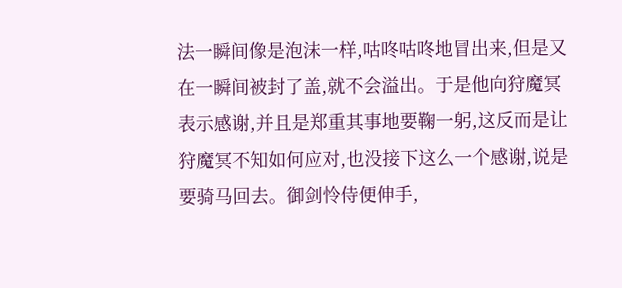法一瞬间像是泡沫一样,咕咚咕咚地冒出来,但是又在一瞬间被封了盖,就不会溢出。于是他向狩魔冥表示感谢,并且是郑重其事地要鞠一躬,这反而是让狩魔冥不知如何应对,也没接下这么一个感谢,说是要骑马回去。御剑怜侍便伸手,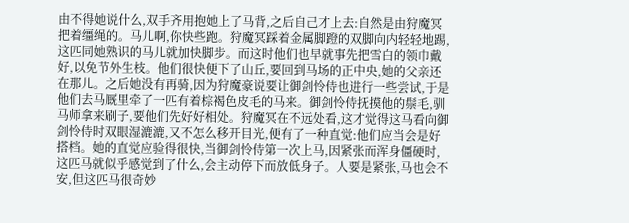由不得她说什么,双手齐用抱她上了马背,之后自己才上去:自然是由狩魔冥把着缰绳的。马儿啊,你快些跑。狩魔冥踩着金属脚蹬的双脚向内轻轻地踢,这匹同她熟识的马儿就加快脚步。而这时他们也早就事先把雪白的领巾戴好,以免节外生枝。他们很快便下了山丘,要回到马场的正中央,她的父亲还在那儿。之后她没有再骑,因为狩魔豪说要让御剑怜侍也进行一些尝试,于是他们去马厩里牵了一匹有着棕褐色皮毛的马来。御剑怜侍抚摸他的鬃毛,驯马师拿来刷子,要他们先好好相处。狩魔冥在不远处看,这才觉得这马看向御剑怜侍时双眼湿漉漉,又不怎么移开目光,便有了一种直觉:他们应当会是好搭档。她的直觉应验得很快,当御剑怜侍第一次上马,因紧张而浑身僵硬时,这匹马就似乎感觉到了什么,会主动停下而放低身子。人要是紧张,马也会不安,但这匹马很奇妙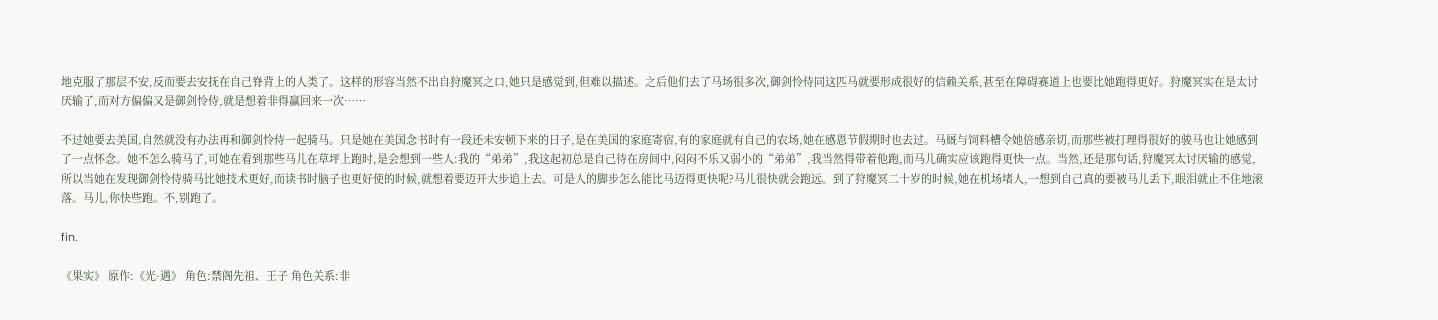地克服了那层不安,反而要去安抚在自己脊背上的人类了。这样的形容当然不出自狩魔冥之口,她只是感觉到,但难以描述。之后他们去了马场很多次,御剑怜侍同这匹马就要形成很好的信赖关系,甚至在障碍赛道上也要比她跑得更好。狩魔冥实在是太讨厌输了,而对方偏偏又是御剑怜侍,就是想着非得赢回来一次……

不过她要去美国,自然就没有办法再和御剑怜侍一起骑马。只是她在美国念书时有一段还未安顿下来的日子,是在美国的家庭寄宿,有的家庭就有自己的农场,她在感恩节假期时也去过。马厩与饲料槽令她倍感亲切,而那些被打理得很好的骏马也让她感到了一点怀念。她不怎么骑马了,可她在看到那些马儿在草坪上跑时,是会想到一些人:我的“弟弟”,我这起初总是自己待在房间中,闷闷不乐又弱小的“弟弟”,我当然得带着他跑,而马儿确实应该跑得更快一点。当然,还是那句话,狩魔冥太讨厌输的感觉,所以当她在发现御剑怜侍骑马比她技术更好,而读书时脑子也更好使的时候,就想着要迈开大步追上去。可是人的脚步怎么能比马迈得更快呢?马儿很快就会跑远。到了狩魔冥二十岁的时候,她在机场堵人,一想到自己真的要被马儿丢下,眼泪就止不住地滚落。马儿,你快些跑。不,别跑了。

fin.

《果实》 原作:《光·遇》 角色:禁阁先祖、王子 角色关系:非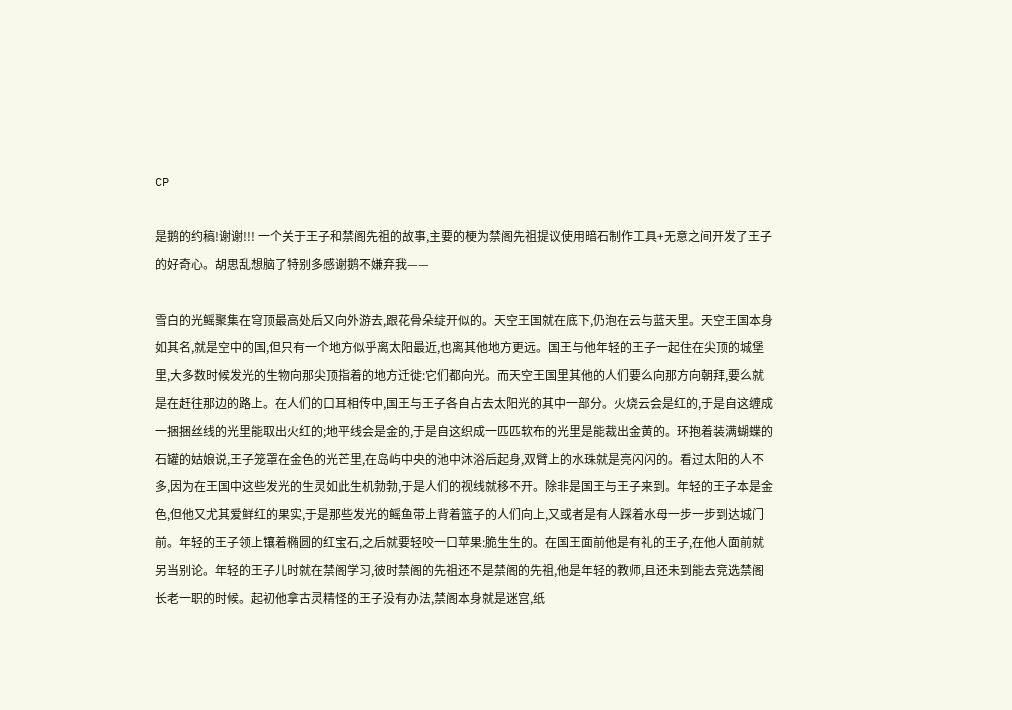CP

是鹅的约稿!谢谢!!! 一个关于王子和禁阁先祖的故事,主要的梗为禁阁先祖提议使用暗石制作工具+无意之间开发了王子的好奇心。胡思乱想脑了特别多感谢鹅不嫌弃我——

雪白的光鳐聚集在穹顶最高处后又向外游去,跟花骨朵绽开似的。天空王国就在底下,仍泡在云与蓝天里。天空王国本身如其名,就是空中的国,但只有一个地方似乎离太阳最近,也离其他地方更远。国王与他年轻的王子一起住在尖顶的城堡里,大多数时候发光的生物向那尖顶指着的地方迁徙:它们都向光。而天空王国里其他的人们要么向那方向朝拜,要么就是在赶往那边的路上。在人们的口耳相传中,国王与王子各自占去太阳光的其中一部分。火烧云会是红的,于是自这缠成一捆捆丝线的光里能取出火红的;地平线会是金的,于是自这织成一匹匹软布的光里是能裁出金黄的。环抱着装满蝴蝶的石罐的姑娘说,王子笼罩在金色的光芒里,在岛屿中央的池中沐浴后起身,双臂上的水珠就是亮闪闪的。看过太阳的人不多,因为在王国中这些发光的生灵如此生机勃勃,于是人们的视线就移不开。除非是国王与王子来到。年轻的王子本是金色,但他又尤其爱鲜红的果实,于是那些发光的鳐鱼带上背着篮子的人们向上,又或者是有人踩着水母一步一步到达城门前。年轻的王子领上镶着椭圆的红宝石,之后就要轻咬一口苹果:脆生生的。在国王面前他是有礼的王子,在他人面前就另当别论。年轻的王子儿时就在禁阁学习,彼时禁阁的先祖还不是禁阁的先祖,他是年轻的教师,且还未到能去竞选禁阁长老一职的时候。起初他拿古灵精怪的王子没有办法,禁阁本身就是迷宫,纸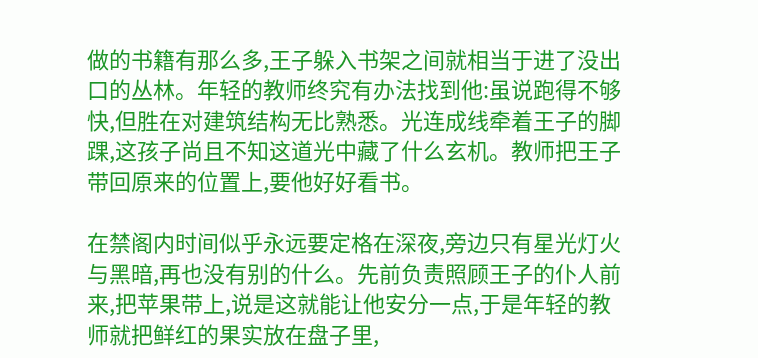做的书籍有那么多,王子躲入书架之间就相当于进了没出口的丛林。年轻的教师终究有办法找到他:虽说跑得不够快,但胜在对建筑结构无比熟悉。光连成线牵着王子的脚踝,这孩子尚且不知这道光中藏了什么玄机。教师把王子带回原来的位置上,要他好好看书。

在禁阁内时间似乎永远要定格在深夜,旁边只有星光灯火与黑暗,再也没有别的什么。先前负责照顾王子的仆人前来,把苹果带上,说是这就能让他安分一点,于是年轻的教师就把鲜红的果实放在盘子里,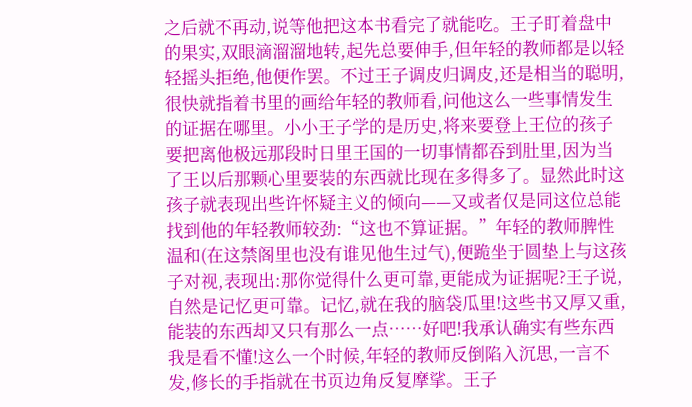之后就不再动,说等他把这本书看完了就能吃。王子盯着盘中的果实,双眼滴溜溜地转,起先总要伸手,但年轻的教师都是以轻轻摇头拒绝,他便作罢。不过王子调皮归调皮,还是相当的聪明,很快就指着书里的画给年轻的教师看,问他这么一些事情发生的证据在哪里。小小王子学的是历史,将来要登上王位的孩子要把离他极远那段时日里王国的一切事情都吞到肚里,因为当了王以后那颗心里要装的东西就比现在多得多了。显然此时这孩子就表现出些许怀疑主义的倾向——又或者仅是同这位总能找到他的年轻教师较劲:“这也不算证据。”年轻的教师脾性温和(在这禁阁里也没有谁见他生过气),便跪坐于圆垫上与这孩子对视,表现出:那你觉得什么更可靠,更能成为证据呢?王子说,自然是记忆更可靠。记忆,就在我的脑袋瓜里!这些书又厚又重,能装的东西却又只有那么一点……好吧!我承认确实有些东西我是看不懂!这么一个时候,年轻的教师反倒陷入沉思,一言不发,修长的手指就在书页边角反复摩挲。王子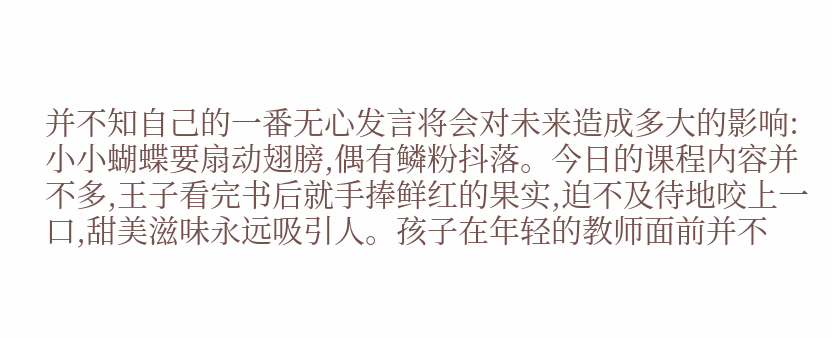并不知自己的一番无心发言将会对未来造成多大的影响:小小蝴蝶要扇动翅膀,偶有鳞粉抖落。今日的课程内容并不多,王子看完书后就手捧鲜红的果实,迫不及待地咬上一口,甜美滋味永远吸引人。孩子在年轻的教师面前并不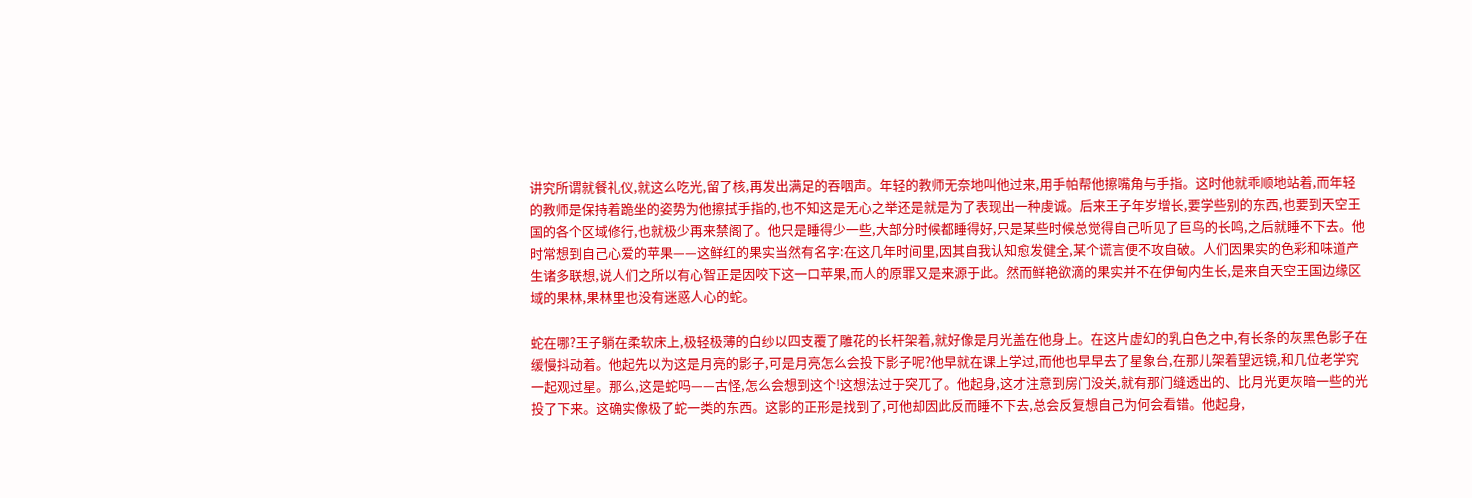讲究所谓就餐礼仪,就这么吃光,留了核,再发出满足的吞咽声。年轻的教师无奈地叫他过来,用手帕帮他擦嘴角与手指。这时他就乖顺地站着,而年轻的教师是保持着跪坐的姿势为他擦拭手指的,也不知这是无心之举还是就是为了表现出一种虔诚。后来王子年岁增长,要学些别的东西,也要到天空王国的各个区域修行,也就极少再来禁阁了。他只是睡得少一些,大部分时候都睡得好,只是某些时候总觉得自己听见了巨鸟的长鸣,之后就睡不下去。他时常想到自己心爱的苹果——这鲜红的果实当然有名字:在这几年时间里,因其自我认知愈发健全,某个谎言便不攻自破。人们因果实的色彩和味道产生诸多联想,说人们之所以有心智正是因咬下这一口苹果,而人的原罪又是来源于此。然而鲜艳欲滴的果实并不在伊甸内生长,是来自天空王国边缘区域的果林,果林里也没有迷惑人心的蛇。

蛇在哪?王子躺在柔软床上,极轻极薄的白纱以四支覆了雕花的长杆架着,就好像是月光盖在他身上。在这片虚幻的乳白色之中,有长条的灰黑色影子在缓慢抖动着。他起先以为这是月亮的影子,可是月亮怎么会投下影子呢?他早就在课上学过,而他也早早去了星象台,在那儿架着望远镜,和几位老学究一起观过星。那么,这是蛇吗——古怪,怎么会想到这个!这想法过于突兀了。他起身,这才注意到房门没关,就有那门缝透出的、比月光更灰暗一些的光投了下来。这确实像极了蛇一类的东西。这影的正形是找到了,可他却因此反而睡不下去,总会反复想自己为何会看错。他起身,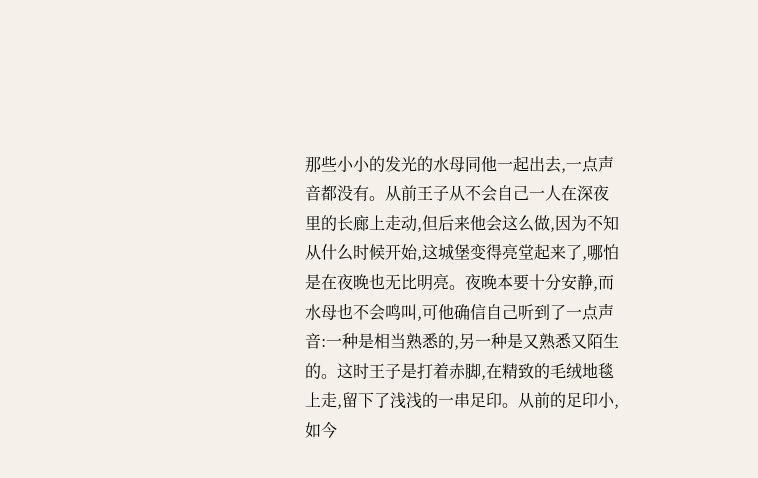那些小小的发光的水母同他一起出去,一点声音都没有。从前王子从不会自己一人在深夜里的长廊上走动,但后来他会这么做,因为不知从什么时候开始,这城堡变得亮堂起来了,哪怕是在夜晚也无比明亮。夜晚本要十分安静,而水母也不会鸣叫,可他确信自己听到了一点声音:一种是相当熟悉的,另一种是又熟悉又陌生的。这时王子是打着赤脚,在精致的毛绒地毯上走,留下了浅浅的一串足印。从前的足印小,如今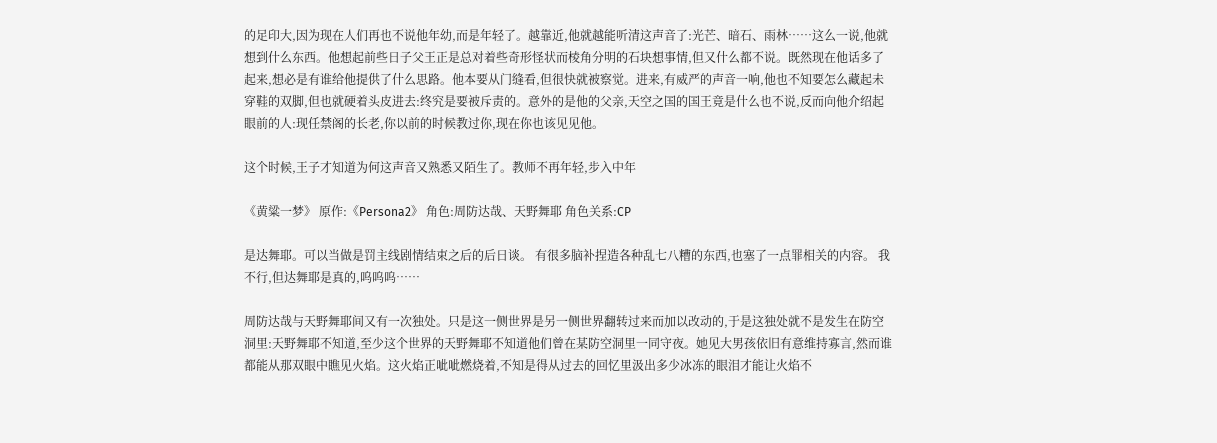的足印大,因为现在人们再也不说他年幼,而是年轻了。越靠近,他就越能听清这声音了:光芒、暗石、雨林……这么一说,他就想到什么东西。他想起前些日子父王正是总对着些奇形怪状而棱角分明的石块想事情,但又什么都不说。既然现在他话多了起来,想必是有谁给他提供了什么思路。他本要从门缝看,但很快就被察觉。进来,有威严的声音一响,他也不知要怎么藏起未穿鞋的双脚,但也就硬着头皮进去:终究是要被斥责的。意外的是他的父亲,天空之国的国王竟是什么也不说,反而向他介绍起眼前的人:现任禁阁的长老,你以前的时候教过你,现在你也该见见他。

这个时候,王子才知道为何这声音又熟悉又陌生了。教师不再年轻,步入中年

《黄粱一梦》 原作:《Persona2》 角色:周防达哉、天野舞耶 角色关系:CP

是达舞耶。可以当做是罚主线剧情结束之后的后日谈。 有很多脑补捏造各种乱七八糟的东西,也塞了一点罪相关的内容。 我不行,但达舞耶是真的,呜呜呜……

周防达哉与天野舞耶间又有一次独处。只是这一侧世界是另一侧世界翻转过来而加以改动的,于是这独处就不是发生在防空洞里:天野舞耶不知道,至少这个世界的天野舞耶不知道他们曾在某防空洞里一同守夜。她见大男孩依旧有意维持寡言,然而谁都能从那双眼中瞧见火焰。这火焰正呲呲燃烧着,不知是得从过去的回忆里汲出多少冰冻的眼泪才能让火焰不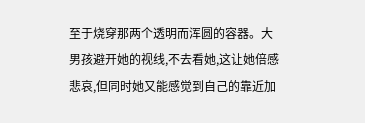至于烧穿那两个透明而浑圆的容器。大男孩避开她的视线,不去看她,这让她倍感悲哀,但同时她又能感觉到自己的靠近加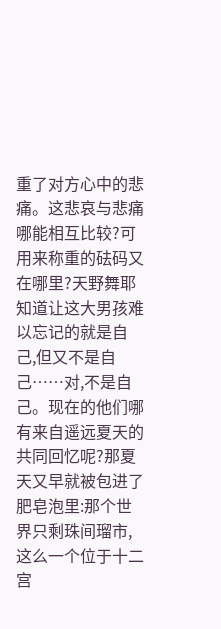重了对方心中的悲痛。这悲哀与悲痛哪能相互比较?可用来称重的砝码又在哪里?天野舞耶知道让这大男孩难以忘记的就是自己,但又不是自己……对,不是自己。现在的他们哪有来自遥远夏天的共同回忆呢?那夏天又早就被包进了肥皂泡里:那个世界只剩珠间瑠市,这么一个位于十二宫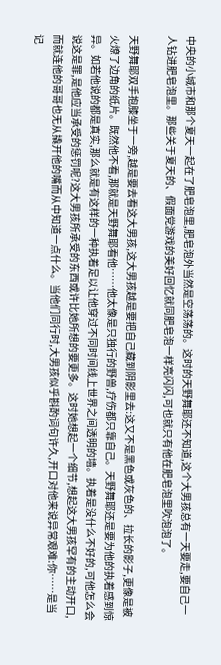中央的小城市和那个夏天一起在了肥皂泡里,肥皂泡外当然是空荡荡的。这时的天野舞耶还不知道,这个大男孩总有一天要走,要自己一人钻进肥皂泡里。那些关于夏天的、假面党游戏的美好回忆就同肥皂泡一样亮闪闪,可也就只有他在肥皂泡里吹泡泡了。

天野舞耶双手抱膝坐于一旁,越是要去看这大男孩,这大男孩越是要把自己藏到阴影里去:这又不是黑色或灰色的、拉长的影子,更像是被火燎了边角的纸片。既然他不看,那就是天野舞耶看他……他太像是只独行的野兽,疗伤都只靠自己。天野舞耶还是要为他的执着感到惊异。如若他说的都是真实,那么就是有这样的一种执着足以让他穿过不同时间线上世界之间透明的墙。执着是没什么不好的,可他怎么会说这是罪,是他应当承受的惩罚呢?这大男孩所承受的东西或许比她所想的要更多。这时她想起一个细节,想起这大男孩罕有的主动开口,而就连他的哥哥也无从撬开他的嘴而从中知道一点什么。当他们同行时,大男孩似乎斟酌词句许久,开口对他来说异常艰难:你……是当记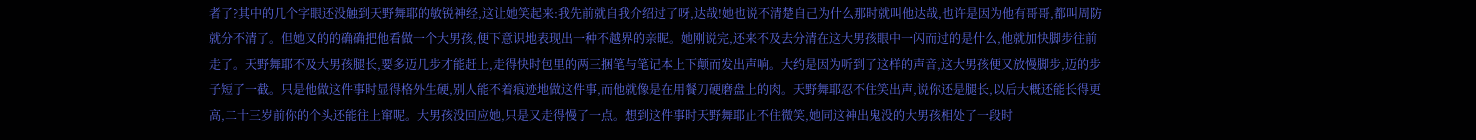者了?其中的几个字眼还没触到天野舞耶的敏锐神经,这让她笑起来:我先前就自我介绍过了呀,达哉!她也说不清楚自己为什么那时就叫他达哉,也许是因为他有哥哥,都叫周防就分不清了。但她又的的确确把他看做一个大男孩,便下意识地表现出一种不越界的亲昵。她刚说完,还来不及去分清在这大男孩眼中一闪而过的是什么,他就加快脚步往前走了。天野舞耶不及大男孩腿长,要多迈几步才能赶上,走得快时包里的两三捆笔与笔记本上下颠而发出声响。大约是因为听到了这样的声音,这大男孩便又放慢脚步,迈的步子短了一截。只是他做这件事时显得格外生硬,别人能不着痕迹地做这件事,而他就像是在用餐刀硬磨盘上的肉。天野舞耶忍不住笑出声,说你还是腿长,以后大概还能长得更高,二十三岁前你的个头还能往上窜呢。大男孩没回应她,只是又走得慢了一点。想到这件事时天野舞耶止不住微笑,她同这神出鬼没的大男孩相处了一段时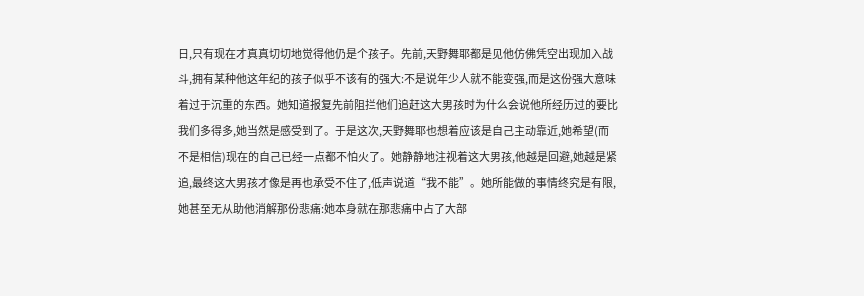日,只有现在才真真切切地觉得他仍是个孩子。先前,天野舞耶都是见他仿佛凭空出现加入战斗,拥有某种他这年纪的孩子似乎不该有的强大:不是说年少人就不能变强,而是这份强大意味着过于沉重的东西。她知道报复先前阻拦他们追赶这大男孩时为什么会说他所经历过的要比我们多得多,她当然是感受到了。于是这次,天野舞耶也想着应该是自己主动靠近,她希望(而不是相信)现在的自己已经一点都不怕火了。她静静地注视着这大男孩,他越是回避,她越是紧追,最终这大男孩才像是再也承受不住了,低声说道“我不能”。她所能做的事情终究是有限,她甚至无从助他消解那份悲痛:她本身就在那悲痛中占了大部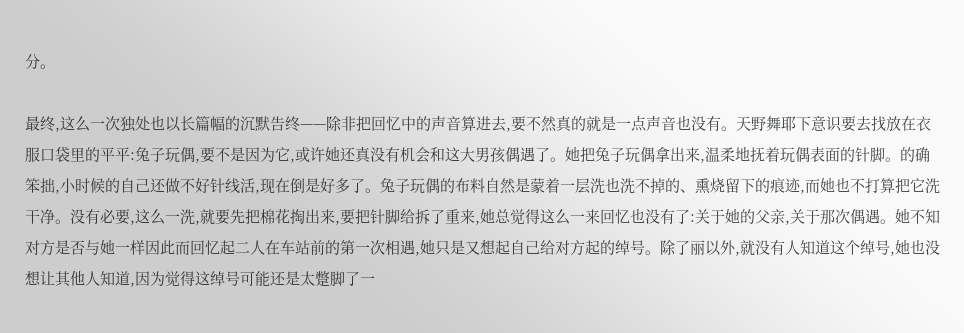分。

最终,这么一次独处也以长篇幅的沉默告终——除非把回忆中的声音算进去,要不然真的就是一点声音也没有。天野舞耶下意识要去找放在衣服口袋里的平平:兔子玩偶,要不是因为它,或许她还真没有机会和这大男孩偶遇了。她把兔子玩偶拿出来,温柔地抚着玩偶表面的针脚。的确笨拙,小时候的自己还做不好针线活,现在倒是好多了。兔子玩偶的布料自然是蒙着一层洗也洗不掉的、熏烧留下的痕迹,而她也不打算把它洗干净。没有必要,这么一洗,就要先把棉花掏出来,要把针脚给拆了重来,她总觉得这么一来回忆也没有了:关于她的父亲,关于那次偶遇。她不知对方是否与她一样因此而回忆起二人在车站前的第一次相遇,她只是又想起自己给对方起的绰号。除了丽以外,就没有人知道这个绰号,她也没想让其他人知道,因为觉得这绰号可能还是太蹩脚了一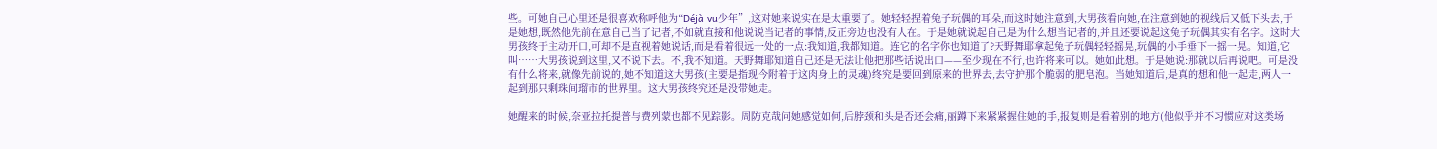些。可她自己心里还是很喜欢称呼他为“Déjà vu少年”,这对她来说实在是太重要了。她轻轻捏着兔子玩偶的耳朵,而这时她注意到,大男孩看向她,在注意到她的视线后又低下头去,于是她想,既然他先前在意自己当了记者,不如就直接和他说说当记者的事情,反正旁边也没有人在。于是她就说起自己是为什么想当记者的,并且还要说起这兔子玩偶其实有名字。这时大男孩终于主动开口,可却不是直视着她说话,而是看着很远一处的一点:我知道,我都知道。连它的名字你也知道了?天野舞耶拿起兔子玩偶轻轻摇晃,玩偶的小手垂下一摇一晃。知道,它叫……大男孩说到这里,又不说下去。不,我不知道。天野舞耶知道自己还是无法让他把那些话说出口——至少现在不行,也许将来可以。她如此想。于是她说:那就以后再说吧。可是没有什么将来,就像先前说的,她不知道这大男孩(主要是指现今附着于这肉身上的灵魂)终究是要回到原来的世界去,去守护那个脆弱的肥皂泡。当她知道后,是真的想和他一起走,两人一起到那只剩珠间瑠市的世界里。这大男孩终究还是没带她走。

她醒来的时候,奈亚拉托提普与费列蒙也都不见踪影。周防克哉问她感觉如何,后脖颈和头是否还会痛,丽蹲下来紧紧握住她的手,报复则是看着别的地方(他似乎并不习惯应对这类场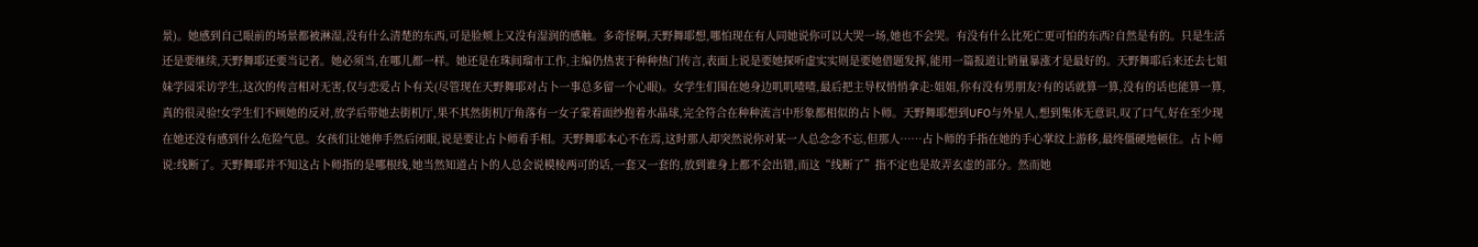景)。她感到自己眼前的场景都被淋湿,没有什么清楚的东西,可是脸颊上又没有湿润的感触。多奇怪啊,天野舞耶想,哪怕现在有人同她说你可以大哭一场,她也不会哭。有没有什么比死亡更可怕的东西?自然是有的。只是生活还是要继续,天野舞耶还要当记者。她必须当,在哪儿都一样。她还是在珠间瑠市工作,主编仍热衷于种种热门传言,表面上说是要她探听虚实实则是要她借题发挥,能用一篇报道让销量暴涨才是最好的。天野舞耶后来还去七姐妹学园采访学生,这次的传言相对无害,仅与恋爱占卜有关(尽管现在天野舞耶对占卜一事总多留一个心眼)。女学生们围在她身边叽叽喳喳,最后把主导权悄悄拿走:姐姐,你有没有男朋友?有的话就算一算,没有的话也能算一算,真的很灵验!女学生们不顾她的反对,放学后带她去街机厅,果不其然街机厅角落有一女子蒙着面纱抱着水晶球,完全符合在种种流言中形象都相似的占卜师。天野舞耶想到UFO与外星人,想到集体无意识,叹了口气,好在至少现在她还没有感到什么危险气息。女孩们让她伸手然后闭眼,说是要让占卜师看手相。天野舞耶本心不在焉,这时那人却突然说你对某一人总念念不忘,但那人……占卜师的手指在她的手心掌纹上游移,最终僵硬地顿住。占卜师说:线断了。天野舞耶并不知这占卜师指的是哪根线,她当然知道占卜的人总会说模棱两可的话,一套又一套的,放到谁身上都不会出错,而这“线断了”指不定也是故弄玄虚的部分。然而她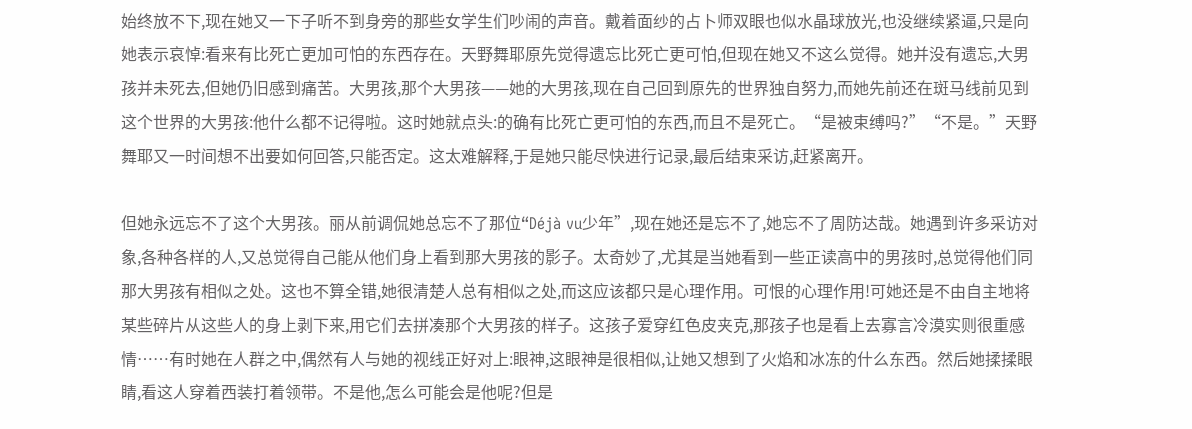始终放不下,现在她又一下子听不到身旁的那些女学生们吵闹的声音。戴着面纱的占卜师双眼也似水晶球放光,也没继续紧逼,只是向她表示哀悼:看来有比死亡更加可怕的东西存在。天野舞耶原先觉得遗忘比死亡更可怕,但现在她又不这么觉得。她并没有遗忘,大男孩并未死去,但她仍旧感到痛苦。大男孩,那个大男孩——她的大男孩,现在自己回到原先的世界独自努力,而她先前还在斑马线前见到这个世界的大男孩:他什么都不记得啦。这时她就点头:的确有比死亡更可怕的东西,而且不是死亡。“是被束缚吗?”“不是。”天野舞耶又一时间想不出要如何回答,只能否定。这太难解释,于是她只能尽快进行记录,最后结束采访,赶紧离开。

但她永远忘不了这个大男孩。丽从前调侃她总忘不了那位“Déjà vu少年”,现在她还是忘不了,她忘不了周防达哉。她遇到许多采访对象,各种各样的人,又总觉得自己能从他们身上看到那大男孩的影子。太奇妙了,尤其是当她看到一些正读高中的男孩时,总觉得他们同那大男孩有相似之处。这也不算全错,她很清楚人总有相似之处,而这应该都只是心理作用。可恨的心理作用!可她还是不由自主地将某些碎片从这些人的身上剥下来,用它们去拼凑那个大男孩的样子。这孩子爱穿红色皮夹克,那孩子也是看上去寡言冷漠实则很重感情……有时她在人群之中,偶然有人与她的视线正好对上:眼神,这眼神是很相似,让她又想到了火焰和冰冻的什么东西。然后她揉揉眼睛,看这人穿着西装打着领带。不是他,怎么可能会是他呢?但是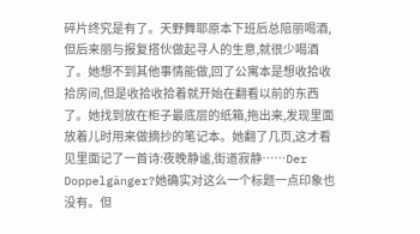碎片终究是有了。天野舞耶原本下班后总陪丽喝酒,但后来丽与报复搭伙做起寻人的生意,就很少喝酒了。她想不到其他事情能做,回了公寓本是想收拾收拾房间,但是收拾收拾着就开始在翻看以前的东西了。她找到放在柜子最底层的纸箱,拖出来,发现里面放着儿时用来做摘抄的笔记本。她翻了几页,这才看见里面记了一首诗:夜晚静谧,街道寂静……Der Doppelgänger?她确实对这么一个标题一点印象也没有。但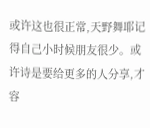或许这也很正常,天野舞耶记得自己小时候朋友很少。或许诗是要给更多的人分享,才容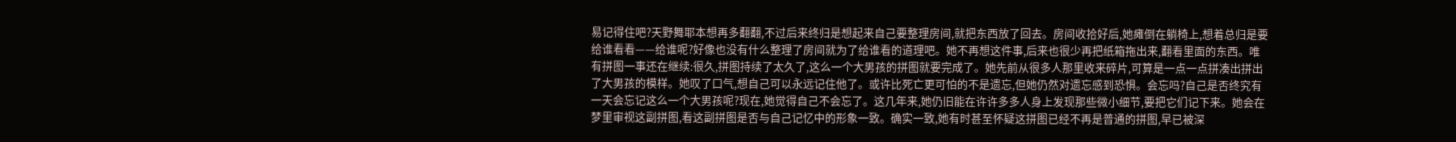易记得住吧?天野舞耶本想再多翻翻,不过后来终归是想起来自己要整理房间,就把东西放了回去。房间收拾好后,她瘫倒在躺椅上,想着总归是要给谁看看——给谁呢?好像也没有什么整理了房间就为了给谁看的道理吧。她不再想这件事,后来也很少再把纸箱拖出来,翻看里面的东西。唯有拼图一事还在继续:很久,拼图持续了太久了,这么一个大男孩的拼图就要完成了。她先前从很多人那里收来碎片,可算是一点一点拼凑出拼出了大男孩的模样。她叹了口气,想自己可以永远记住他了。或许比死亡更可怕的不是遗忘,但她仍然对遗忘感到恐惧。会忘吗?自己是否终究有一天会忘记这么一个大男孩呢?现在,她觉得自己不会忘了。这几年来,她仍旧能在许许多多人身上发现那些微小细节,要把它们记下来。她会在梦里审视这副拼图,看这副拼图是否与自己记忆中的形象一致。确实一致,她有时甚至怀疑这拼图已经不再是普通的拼图,早已被深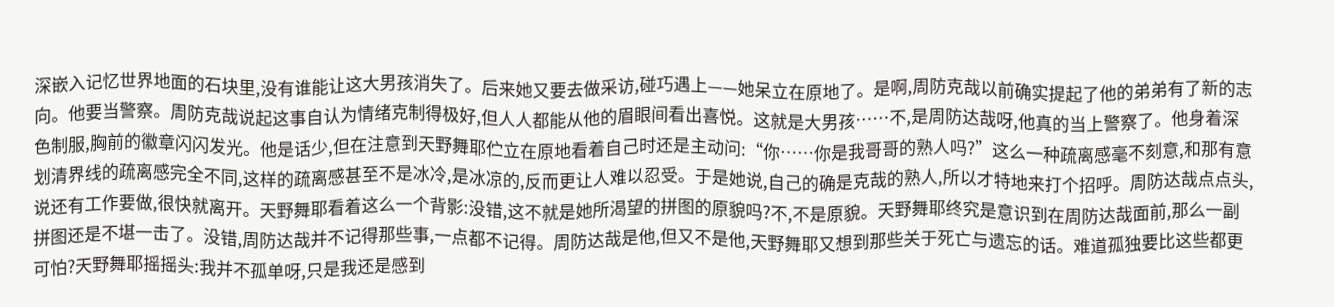深嵌入记忆世界地面的石块里,没有谁能让这大男孩消失了。后来她又要去做采访,碰巧遇上——她呆立在原地了。是啊,周防克哉以前确实提起了他的弟弟有了新的志向。他要当警察。周防克哉说起这事自认为情绪克制得极好,但人人都能从他的眉眼间看出喜悦。这就是大男孩……不,是周防达哉呀,他真的当上警察了。他身着深色制服,胸前的徽章闪闪发光。他是话少,但在注意到天野舞耶伫立在原地看着自己时还是主动问:“你……你是我哥哥的熟人吗?”这么一种疏离感毫不刻意,和那有意划清界线的疏离感完全不同,这样的疏离感甚至不是冰冷,是冰凉的,反而更让人难以忍受。于是她说,自己的确是克哉的熟人,所以才特地来打个招呼。周防达哉点点头,说还有工作要做,很快就离开。天野舞耶看着这么一个背影:没错,这不就是她所渴望的拼图的原貌吗?不,不是原貌。天野舞耶终究是意识到在周防达哉面前,那么一副拼图还是不堪一击了。没错,周防达哉并不记得那些事,一点都不记得。周防达哉是他,但又不是他,天野舞耶又想到那些关于死亡与遗忘的话。难道孤独要比这些都更可怕?天野舞耶摇摇头:我并不孤单呀,只是我还是感到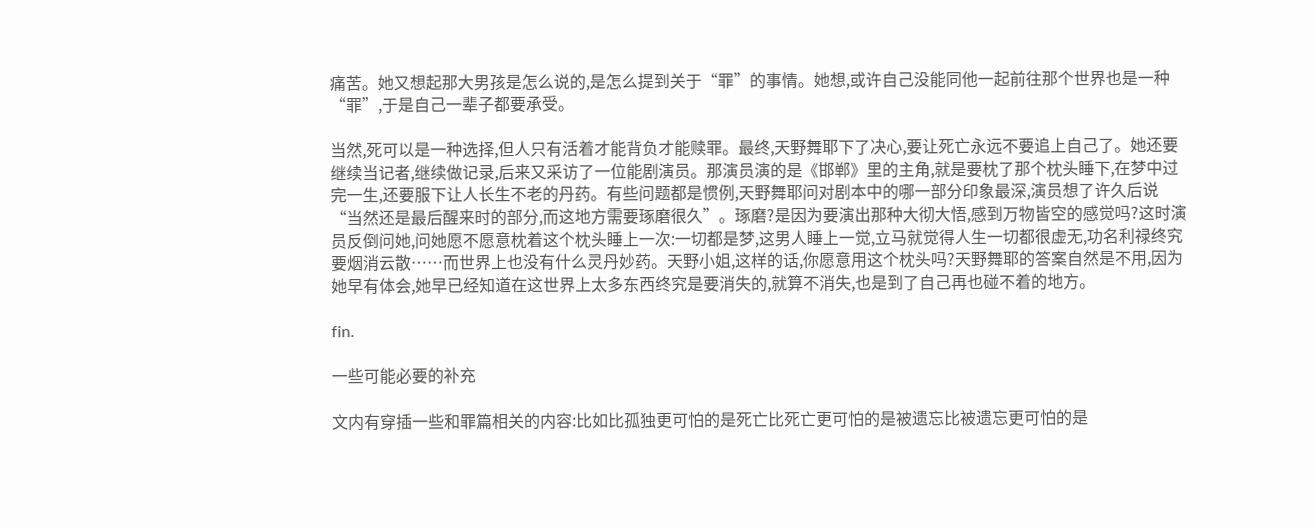痛苦。她又想起那大男孩是怎么说的,是怎么提到关于“罪”的事情。她想,或许自己没能同他一起前往那个世界也是一种“罪”,于是自己一辈子都要承受。

当然,死可以是一种选择,但人只有活着才能背负才能赎罪。最终,天野舞耶下了决心,要让死亡永远不要追上自己了。她还要继续当记者,继续做记录,后来又采访了一位能剧演员。那演员演的是《邯郸》里的主角,就是要枕了那个枕头睡下,在梦中过完一生,还要服下让人长生不老的丹药。有些问题都是惯例,天野舞耶问对剧本中的哪一部分印象最深,演员想了许久后说“当然还是最后醒来时的部分,而这地方需要琢磨很久”。琢磨?是因为要演出那种大彻大悟,感到万物皆空的感觉吗?这时演员反倒问她,问她愿不愿意枕着这个枕头睡上一次:一切都是梦,这男人睡上一觉,立马就觉得人生一切都很虚无,功名利禄终究要烟消云散……而世界上也没有什么灵丹妙药。天野小姐,这样的话,你愿意用这个枕头吗?天野舞耶的答案自然是不用,因为她早有体会,她早已经知道在这世界上太多东西终究是要消失的,就算不消失,也是到了自己再也碰不着的地方。

fin.

一些可能必要的补充

文内有穿插一些和罪篇相关的内容:比如比孤独更可怕的是死亡比死亡更可怕的是被遗忘比被遗忘更可怕的是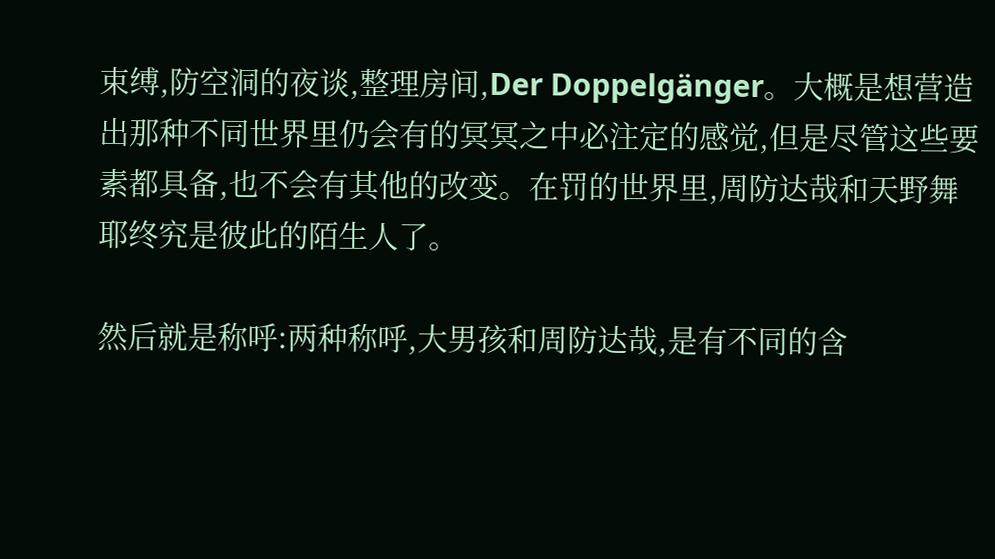束缚,防空洞的夜谈,整理房间,Der Doppelgänger。大概是想营造出那种不同世界里仍会有的冥冥之中必注定的感觉,但是尽管这些要素都具备,也不会有其他的改变。在罚的世界里,周防达哉和天野舞耶终究是彼此的陌生人了。

然后就是称呼:两种称呼,大男孩和周防达哉,是有不同的含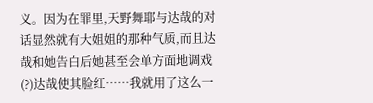义。因为在罪里,天野舞耶与达哉的对话显然就有大姐姐的那种气质,而且达哉和她告白后她甚至会单方面地调戏(?)达哉使其脸红……我就用了这么一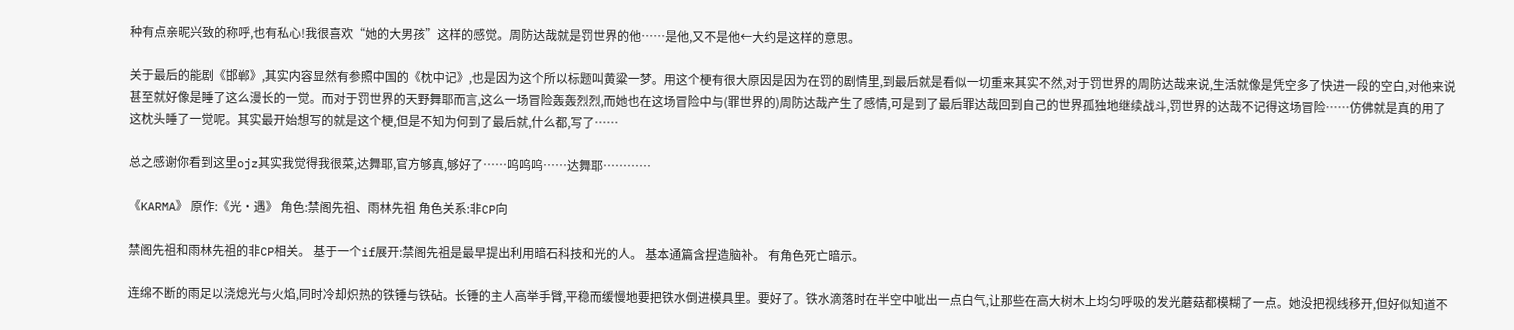种有点亲昵兴致的称呼,也有私心!我很喜欢“她的大男孩”这样的感觉。周防达哉就是罚世界的他……是他,又不是他←大约是这样的意思。

关于最后的能剧《邯郸》,其实内容显然有参照中国的《枕中记》,也是因为这个所以标题叫黄粱一梦。用这个梗有很大原因是因为在罚的剧情里,到最后就是看似一切重来其实不然,对于罚世界的周防达哉来说,生活就像是凭空多了快进一段的空白,对他来说甚至就好像是睡了这么漫长的一觉。而对于罚世界的天野舞耶而言,这么一场冒险轰轰烈烈,而她也在这场冒险中与(罪世界的)周防达哉产生了感情,可是到了最后罪达哉回到自己的世界孤独地继续战斗,罚世界的达哉不记得这场冒险……仿佛就是真的用了这枕头睡了一觉呢。其实最开始想写的就是这个梗,但是不知为何到了最后就,什么都,写了……

总之感谢你看到这里ojz其实我觉得我很菜,达舞耶,官方够真,够好了……呜呜呜……达舞耶…………

《KARMA》 原作:《光·遇》 角色:禁阁先祖、雨林先祖 角色关系:非CP向

禁阁先祖和雨林先祖的非CP相关。 基于一个if展开:禁阁先祖是最早提出利用暗石科技和光的人。 基本通篇含捏造脑补。 有角色死亡暗示。

连绵不断的雨足以浇熄光与火焰,同时冷却炽热的铁锤与铁砧。长锤的主人高举手臂,平稳而缓慢地要把铁水倒进模具里。要好了。铁水滴落时在半空中呲出一点白气,让那些在高大树木上均匀呼吸的发光蘑菇都模糊了一点。她没把视线移开,但好似知道不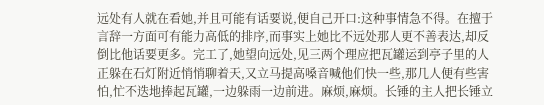远处有人就在看她,并且可能有话要说,便自己开口:这种事情急不得。在擅于言辞一方面可有能力高低的排序,而事实上她比不远处那人更不善表达,却反倒比他话要更多。完工了,她望向远处,见三两个理应把瓦罐运到亭子里的人正躲在石灯附近悄悄聊着天,又立马提高嗓音喊他们快一些,那几人便有些害怕,忙不迭地捧起瓦罐,一边躲雨一边前进。麻烦,麻烦。长锤的主人把长锤立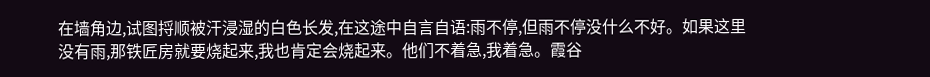在墙角边,试图捋顺被汗浸湿的白色长发,在这途中自言自语:雨不停,但雨不停没什么不好。如果这里没有雨,那铁匠房就要烧起来,我也肯定会烧起来。他们不着急,我着急。霞谷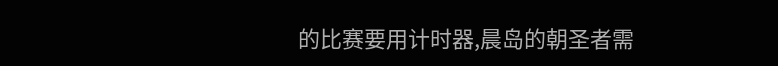的比赛要用计时器,晨岛的朝圣者需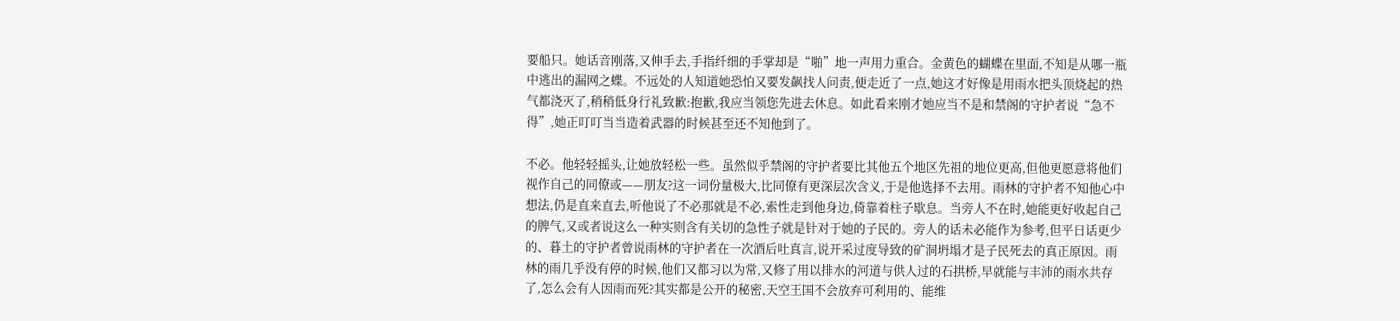要船只。她话音刚落,又伸手去,手指纤细的手掌却是“啪”地一声用力重合。金黄色的蝴蝶在里面,不知是从哪一瓶中逃出的漏网之蝶。不远处的人知道她恐怕又要发飙找人问责,便走近了一点,她这才好像是用雨水把头顶烧起的热气都浇灭了,稍稍低身行礼致歉:抱歉,我应当领您先进去休息。如此看来刚才她应当不是和禁阁的守护者说“急不得”,她正叮叮当当造着武器的时候甚至还不知他到了。

不必。他轻轻摇头,让她放轻松一些。虽然似乎禁阁的守护者要比其他五个地区先祖的地位更高,但他更愿意将他们视作自己的同僚或——朋友?这一词份量极大,比同僚有更深层次含义,于是他选择不去用。雨林的守护者不知他心中想法,仍是直来直去,听他说了不必那就是不必,索性走到他身边,倚靠着柱子歇息。当旁人不在时,她能更好收起自己的脾气,又或者说这么一种实则含有关切的急性子就是针对于她的子民的。旁人的话未必能作为参考,但平日话更少的、暮土的守护者曾说雨林的守护者在一次酒后吐真言,说开采过度导致的矿洞坍塌才是子民死去的真正原因。雨林的雨几乎没有停的时候,他们又都习以为常,又修了用以排水的河道与供人过的石拱桥,早就能与丰沛的雨水共存了,怎么会有人因雨而死?其实都是公开的秘密,天空王国不会放弃可利用的、能维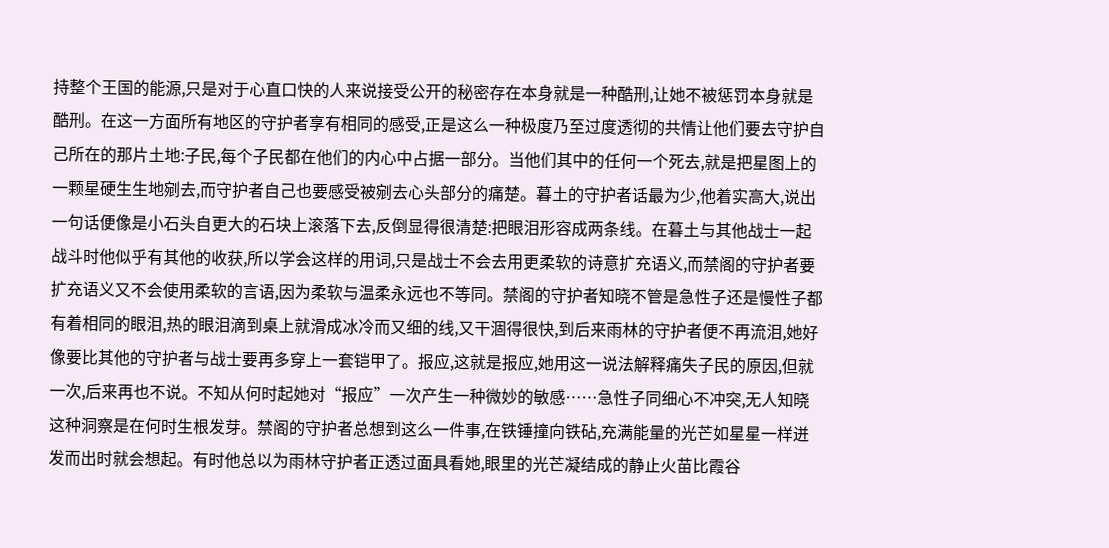持整个王国的能源,只是对于心直口快的人来说接受公开的秘密存在本身就是一种酷刑,让她不被惩罚本身就是酷刑。在这一方面所有地区的守护者享有相同的感受,正是这么一种极度乃至过度透彻的共情让他们要去守护自己所在的那片土地:子民,每个子民都在他们的内心中占据一部分。当他们其中的任何一个死去,就是把星图上的一颗星硬生生地剜去,而守护者自己也要感受被剜去心头部分的痛楚。暮土的守护者话最为少,他着实高大,说出一句话便像是小石头自更大的石块上滚落下去,反倒显得很清楚:把眼泪形容成两条线。在暮土与其他战士一起战斗时他似乎有其他的收获,所以学会这样的用词,只是战士不会去用更柔软的诗意扩充语义,而禁阁的守护者要扩充语义又不会使用柔软的言语,因为柔软与温柔永远也不等同。禁阁的守护者知晓不管是急性子还是慢性子都有着相同的眼泪,热的眼泪滴到桌上就滑成冰冷而又细的线,又干涸得很快,到后来雨林的守护者便不再流泪,她好像要比其他的守护者与战士要再多穿上一套铠甲了。报应,这就是报应,她用这一说法解释痛失子民的原因,但就一次,后来再也不说。不知从何时起她对“报应”一次产生一种微妙的敏感……急性子同细心不冲突,无人知晓这种洞察是在何时生根发芽。禁阁的守护者总想到这么一件事,在铁锤撞向铁砧,充满能量的光芒如星星一样迸发而出时就会想起。有时他总以为雨林守护者正透过面具看她,眼里的光芒凝结成的静止火苗比霞谷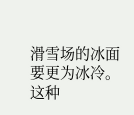滑雪场的冰面要更为冰冷。这种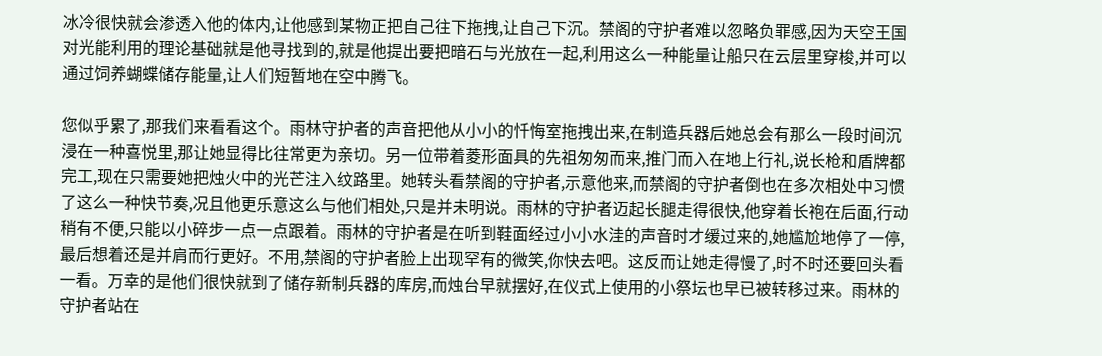冰冷很快就会渗透入他的体内,让他感到某物正把自己往下拖拽,让自己下沉。禁阁的守护者难以忽略负罪感,因为天空王国对光能利用的理论基础就是他寻找到的,就是他提出要把暗石与光放在一起,利用这么一种能量让船只在云层里穿梭,并可以通过饲养蝴蝶储存能量,让人们短暂地在空中腾飞。

您似乎累了,那我们来看看这个。雨林守护者的声音把他从小小的忏悔室拖拽出来,在制造兵器后她总会有那么一段时间沉浸在一种喜悦里,那让她显得比往常更为亲切。另一位带着菱形面具的先祖匆匆而来,推门而入在地上行礼,说长枪和盾牌都完工,现在只需要她把烛火中的光芒注入纹路里。她转头看禁阁的守护者,示意他来,而禁阁的守护者倒也在多次相处中习惯了这么一种快节奏,况且他更乐意这么与他们相处,只是并未明说。雨林的守护者迈起长腿走得很快,他穿着长袍在后面,行动稍有不便,只能以小碎步一点一点跟着。雨林的守护者是在听到鞋面经过小小水洼的声音时才缓过来的,她尴尬地停了一停,最后想着还是并肩而行更好。不用,禁阁的守护者脸上出现罕有的微笑,你快去吧。这反而让她走得慢了,时不时还要回头看一看。万幸的是他们很快就到了储存新制兵器的库房,而烛台早就摆好,在仪式上使用的小祭坛也早已被转移过来。雨林的守护者站在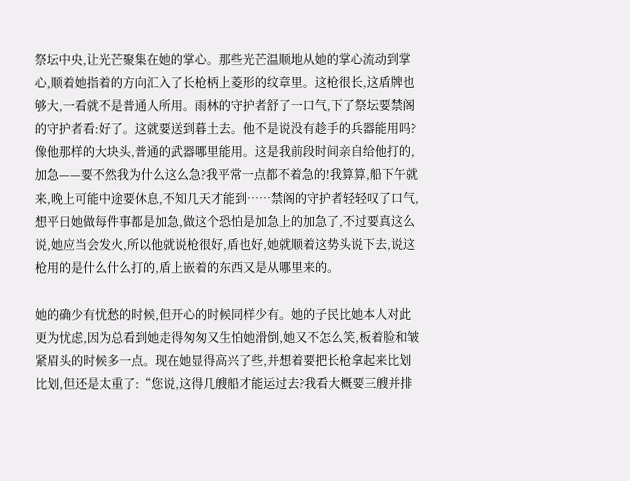祭坛中央,让光芒聚集在她的掌心。那些光芒温顺地从她的掌心流动到掌心,顺着她指着的方向汇入了长枪柄上菱形的纹章里。这枪很长,这盾牌也够大,一看就不是普通人所用。雨林的守护者舒了一口气,下了祭坛要禁阁的守护者看:好了。这就要送到暮土去。他不是说没有趁手的兵器能用吗?像他那样的大块头,普通的武器哪里能用。这是我前段时间亲自给他打的,加急——要不然我为什么这么急?我平常一点都不着急的!我算算,船下午就来,晚上可能中途要休息,不知几天才能到……禁阁的守护者轻轻叹了口气,想平日她做每件事都是加急,做这个恐怕是加急上的加急了,不过要真这么说,她应当会发火,所以他就说枪很好,盾也好,她就顺着这势头说下去,说这枪用的是什么什么打的,盾上嵌着的东西又是从哪里来的。

她的确少有忧愁的时候,但开心的时候同样少有。她的子民比她本人对此更为忧虑,因为总看到她走得匆匆又生怕她滑倒,她又不怎么笑,板着脸和皱紧眉头的时候多一点。现在她显得高兴了些,并想着要把长枪拿起来比划比划,但还是太重了:“您说,这得几艘船才能运过去?我看大概要三艘并排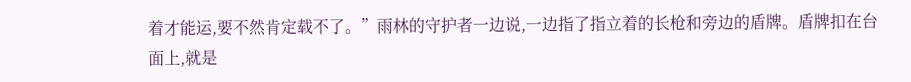着才能运,要不然肯定载不了。”雨林的守护者一边说,一边指了指立着的长枪和旁边的盾牌。盾牌扣在台面上,就是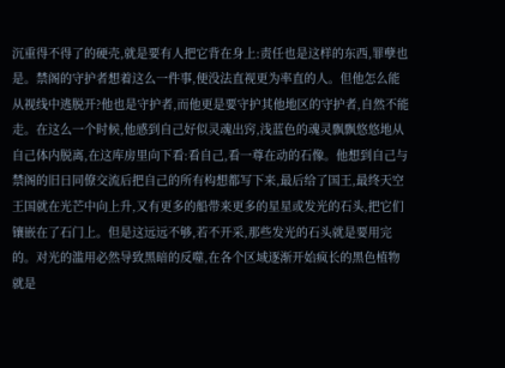沉重得不得了的硬壳,就是要有人把它背在身上:责任也是这样的东西,罪孽也是。禁阁的守护者想着这么一件事,便没法直视更为率直的人。但他怎么能从视线中逃脱开?他也是守护者,而他更是要守护其他地区的守护者,自然不能走。在这么一个时候,他感到自己好似灵魂出窍,浅蓝色的魂灵飘飘悠悠地从自己体内脱离,在这库房里向下看:看自己,看一尊在动的石像。他想到自己与禁阁的旧日同僚交流后把自己的所有构想都写下来,最后给了国王,最终天空王国就在光芒中向上升,又有更多的船带来更多的星星或发光的石头,把它们镶嵌在了石门上。但是这远远不够,若不开采,那些发光的石头就是要用完的。对光的滥用必然导致黑暗的反噬,在各个区域逐渐开始疯长的黑色植物就是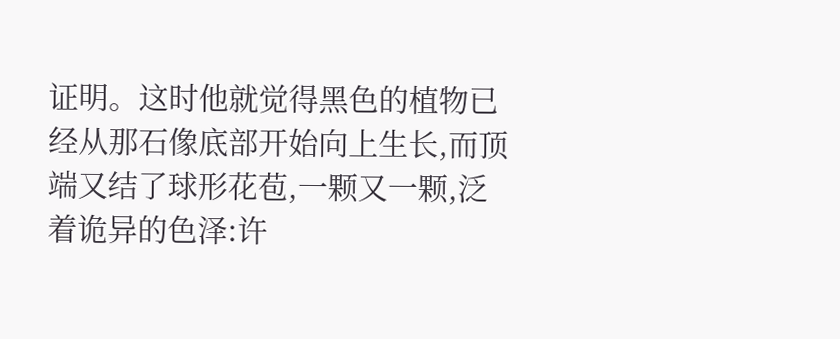证明。这时他就觉得黑色的植物已经从那石像底部开始向上生长,而顶端又结了球形花苞,一颗又一颗,泛着诡异的色泽:许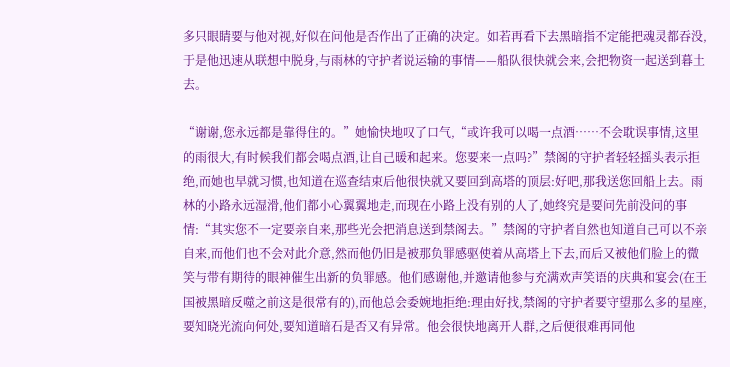多只眼睛要与他对视,好似在问他是否作出了正确的决定。如若再看下去黑暗指不定能把魂灵都吞没,于是他迅速从联想中脱身,与雨林的守护者说运输的事情——船队很快就会来,会把物资一起送到暮土去。

“谢谢,您永远都是靠得住的。”她愉快地叹了口气,“或许我可以喝一点酒……不会耽误事情,这里的雨很大,有时候我们都会喝点酒,让自己暖和起来。您要来一点吗?”禁阁的守护者轻轻摇头表示拒绝,而她也早就习惯,也知道在巡查结束后他很快就又要回到高塔的顶层:好吧,那我送您回船上去。雨林的小路永远湿滑,他们都小心翼翼地走,而现在小路上没有别的人了,她终究是要问先前没问的事情:“其实您不一定要亲自来,那些光会把消息送到禁阁去。”禁阁的守护者自然也知道自己可以不亲自来,而他们也不会对此介意,然而他仍旧是被那负罪感驱使着从高塔上下去,而后又被他们脸上的微笑与带有期待的眼神催生出新的负罪感。他们感谢他,并邀请他参与充满欢声笑语的庆典和宴会(在王国被黑暗反噬之前这是很常有的),而他总会委婉地拒绝:理由好找,禁阁的守护者要守望那么多的星座,要知晓光流向何处,要知道暗石是否又有异常。他会很快地离开人群,之后便很难再同他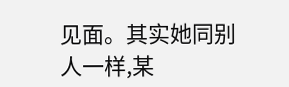见面。其实她同别人一样,某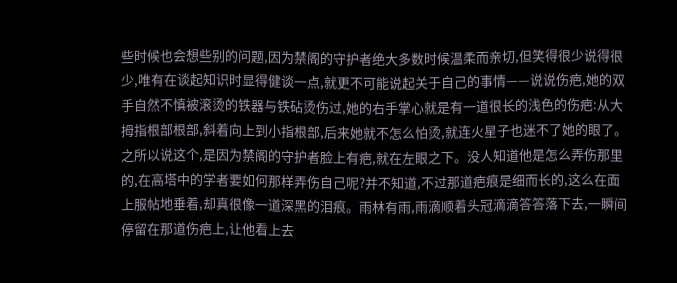些时候也会想些别的问题,因为禁阁的守护者绝大多数时候温柔而亲切,但笑得很少说得很少,唯有在谈起知识时显得健谈一点,就更不可能说起关于自己的事情——说说伤疤,她的双手自然不慎被滚烫的铁器与铁砧烫伤过,她的右手掌心就是有一道很长的浅色的伤疤:从大拇指根部根部,斜着向上到小指根部,后来她就不怎么怕烫,就连火星子也迷不了她的眼了。之所以说这个,是因为禁阁的守护者脸上有疤,就在左眼之下。没人知道他是怎么弄伤那里的,在高塔中的学者要如何那样弄伤自己呢?并不知道,不过那道疤痕是细而长的,这么在面上服帖地垂着,却真很像一道深黑的泪痕。雨林有雨,雨滴顺着头冠滴滴答答落下去,一瞬间停留在那道伤疤上,让他看上去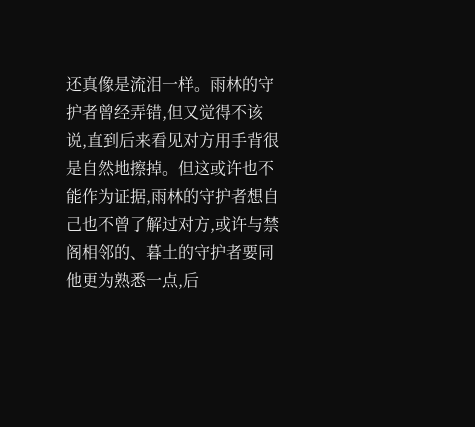还真像是流泪一样。雨林的守护者曾经弄错,但又觉得不该说,直到后来看见对方用手背很是自然地擦掉。但这或许也不能作为证据,雨林的守护者想自己也不曾了解过对方,或许与禁阁相邻的、暮土的守护者要同他更为熟悉一点,后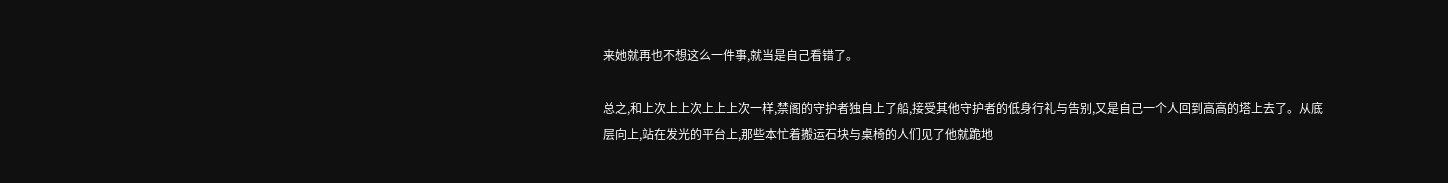来她就再也不想这么一件事,就当是自己看错了。

总之,和上次上上次上上上次一样,禁阁的守护者独自上了船,接受其他守护者的低身行礼与告别,又是自己一个人回到高高的塔上去了。从底层向上,站在发光的平台上,那些本忙着搬运石块与桌椅的人们见了他就跪地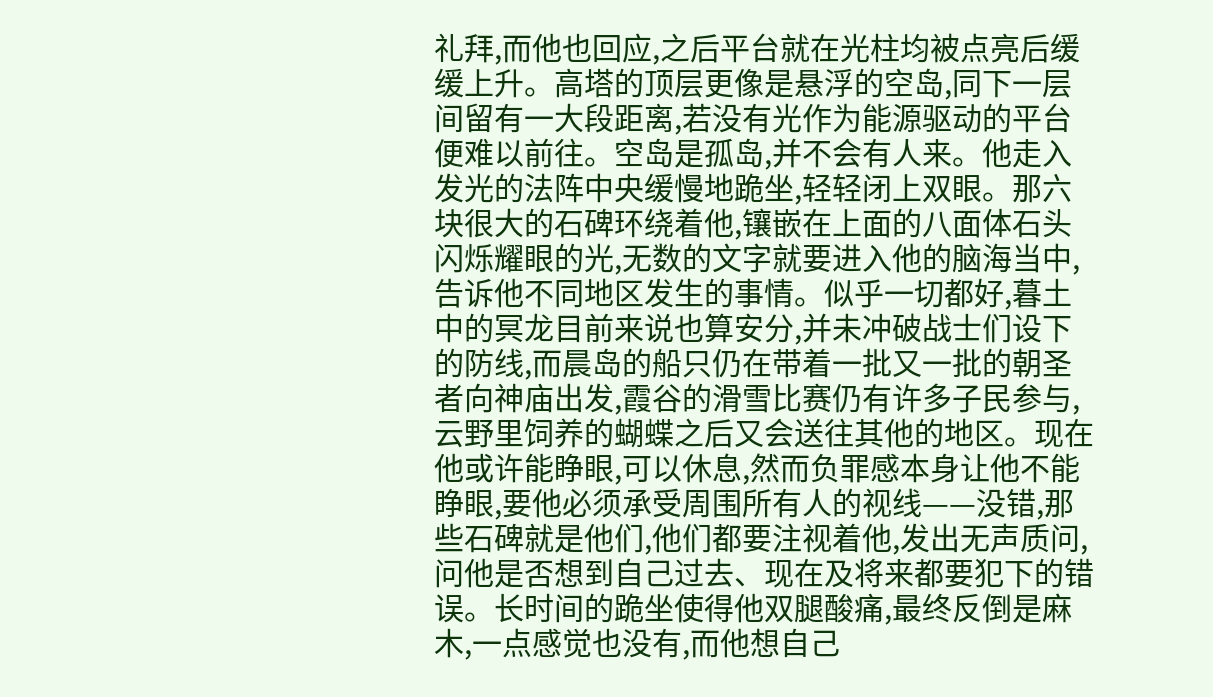礼拜,而他也回应,之后平台就在光柱均被点亮后缓缓上升。高塔的顶层更像是悬浮的空岛,同下一层间留有一大段距离,若没有光作为能源驱动的平台便难以前往。空岛是孤岛,并不会有人来。他走入发光的法阵中央缓慢地跪坐,轻轻闭上双眼。那六块很大的石碑环绕着他,镶嵌在上面的八面体石头闪烁耀眼的光,无数的文字就要进入他的脑海当中,告诉他不同地区发生的事情。似乎一切都好,暮土中的冥龙目前来说也算安分,并未冲破战士们设下的防线,而晨岛的船只仍在带着一批又一批的朝圣者向神庙出发,霞谷的滑雪比赛仍有许多子民参与,云野里饲养的蝴蝶之后又会送往其他的地区。现在他或许能睁眼,可以休息,然而负罪感本身让他不能睁眼,要他必须承受周围所有人的视线——没错,那些石碑就是他们,他们都要注视着他,发出无声质问,问他是否想到自己过去、现在及将来都要犯下的错误。长时间的跪坐使得他双腿酸痛,最终反倒是麻木,一点感觉也没有,而他想自己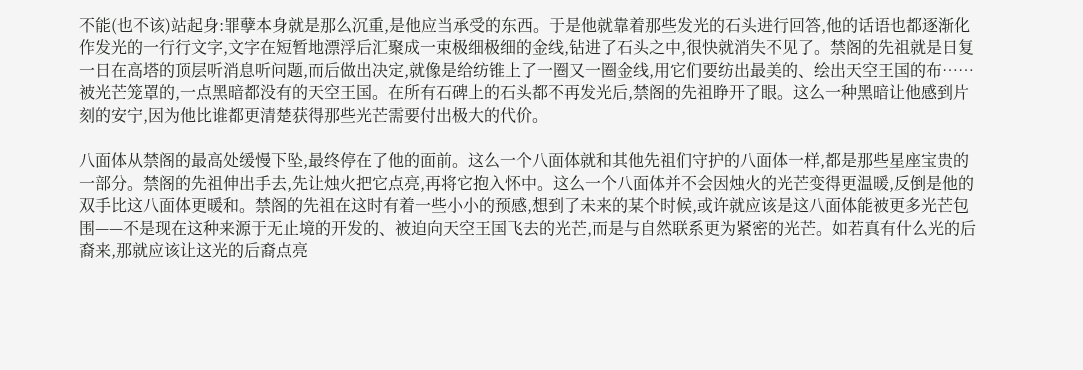不能(也不该)站起身:罪孽本身就是那么沉重,是他应当承受的东西。于是他就靠着那些发光的石头进行回答,他的话语也都逐渐化作发光的一行行文字,文字在短暂地漂浮后汇聚成一束极细极细的金线,钻进了石头之中,很快就消失不见了。禁阁的先祖就是日复一日在高塔的顶层听消息听问题,而后做出决定,就像是给纺锥上了一圈又一圈金线,用它们要纺出最美的、绘出天空王国的布……被光芒笼罩的,一点黑暗都没有的天空王国。在所有石碑上的石头都不再发光后,禁阁的先祖睁开了眼。这么一种黑暗让他感到片刻的安宁,因为他比谁都更清楚获得那些光芒需要付出极大的代价。

八面体从禁阁的最高处缓慢下坠,最终停在了他的面前。这么一个八面体就和其他先祖们守护的八面体一样,都是那些星座宝贵的一部分。禁阁的先祖伸出手去,先让烛火把它点亮,再将它抱入怀中。这么一个八面体并不会因烛火的光芒变得更温暖,反倒是他的双手比这八面体更暖和。禁阁的先祖在这时有着一些小小的预感,想到了未来的某个时候,或许就应该是这八面体能被更多光芒包围——不是现在这种来源于无止境的开发的、被迫向天空王国飞去的光芒,而是与自然联系更为紧密的光芒。如若真有什么光的后裔来,那就应该让这光的后裔点亮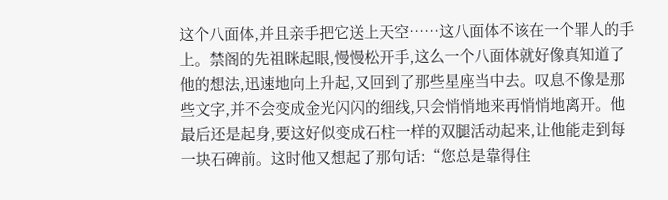这个八面体,并且亲手把它送上天空……这八面体不该在一个罪人的手上。禁阁的先祖眯起眼,慢慢松开手,这么一个八面体就好像真知道了他的想法,迅速地向上升起,又回到了那些星座当中去。叹息不像是那些文字,并不会变成金光闪闪的细线,只会悄悄地来再悄悄地离开。他最后还是起身,要这好似变成石柱一样的双腿活动起来,让他能走到每一块石碑前。这时他又想起了那句话:“您总是靠得住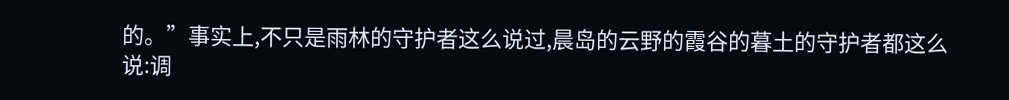的。”事实上,不只是雨林的守护者这么说过,晨岛的云野的霞谷的暮土的守护者都这么说:调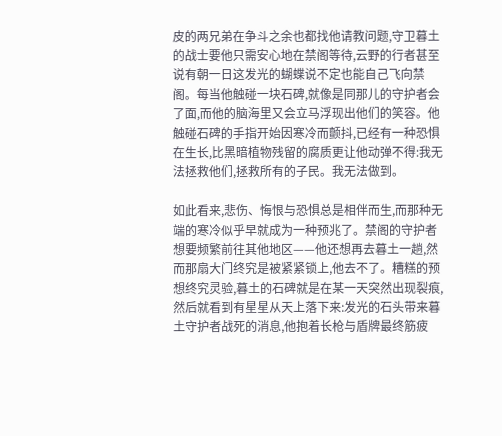皮的两兄弟在争斗之余也都找他请教问题,守卫暮土的战士要他只需安心地在禁阁等待,云野的行者甚至说有朝一日这发光的蝴蝶说不定也能自己飞向禁阁。每当他触碰一块石碑,就像是同那儿的守护者会了面,而他的脑海里又会立马浮现出他们的笑容。他触碰石碑的手指开始因寒冷而颤抖,已经有一种恐惧在生长,比黑暗植物残留的腐质更让他动弹不得:我无法拯救他们,拯救所有的子民。我无法做到。

如此看来,悲伤、悔恨与恐惧总是相伴而生,而那种无端的寒冷似乎早就成为一种预兆了。禁阁的守护者想要频繁前往其他地区——他还想再去暮土一趟,然而那扇大门终究是被紧紧锁上,他去不了。糟糕的预想终究灵验,暮土的石碑就是在某一天突然出现裂痕,然后就看到有星星从天上落下来:发光的石头带来暮土守护者战死的消息,他抱着长枪与盾牌最终筋疲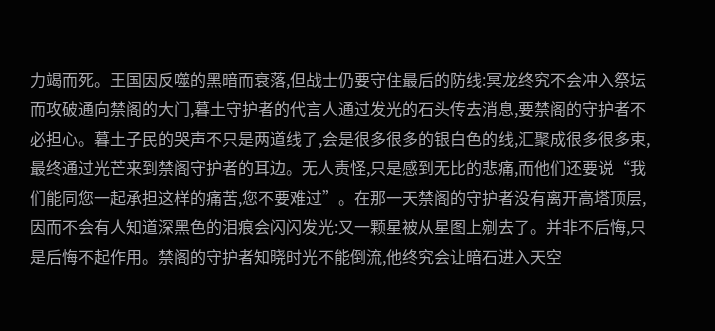力竭而死。王国因反噬的黑暗而衰落,但战士仍要守住最后的防线:冥龙终究不会冲入祭坛而攻破通向禁阁的大门,暮土守护者的代言人通过发光的石头传去消息,要禁阁的守护者不必担心。暮土子民的哭声不只是两道线了,会是很多很多的银白色的线,汇聚成很多很多束,最终通过光芒来到禁阁守护者的耳边。无人责怪,只是感到无比的悲痛,而他们还要说“我们能同您一起承担这样的痛苦,您不要难过”。在那一天禁阁的守护者没有离开高塔顶层,因而不会有人知道深黑色的泪痕会闪闪发光:又一颗星被从星图上剜去了。并非不后悔,只是后悔不起作用。禁阁的守护者知晓时光不能倒流,他终究会让暗石进入天空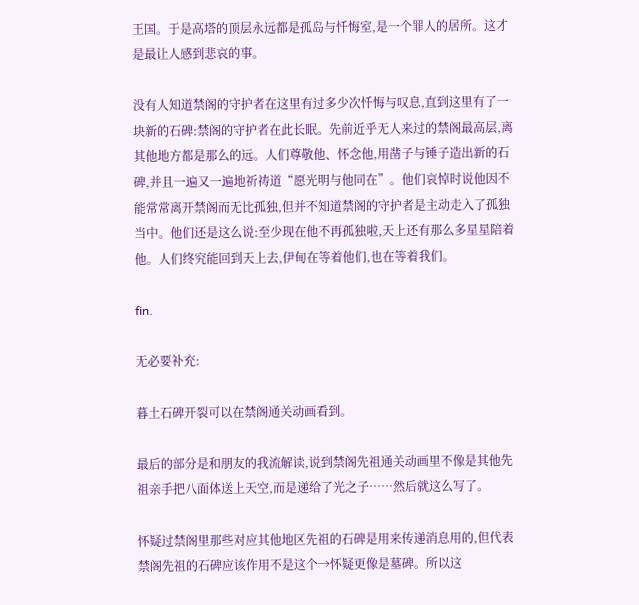王国。于是高塔的顶层永远都是孤岛与忏悔室,是一个罪人的居所。这才是最让人感到悲哀的事。

没有人知道禁阁的守护者在这里有过多少次忏悔与叹息,直到这里有了一块新的石碑:禁阁的守护者在此长眠。先前近乎无人来过的禁阁最高层,离其他地方都是那么的远。人们尊敬他、怀念他,用凿子与锤子造出新的石碑,并且一遍又一遍地祈祷道“愿光明与他同在”。他们哀悼时说他因不能常常离开禁阁而无比孤独,但并不知道禁阁的守护者是主动走入了孤独当中。他们还是这么说:至少现在他不再孤独啦,天上还有那么多星星陪着他。人们终究能回到天上去,伊甸在等着他们,也在等着我们。

fin.

无必要补充:

暮土石碑开裂可以在禁阁通关动画看到。

最后的部分是和朋友的我流解读,说到禁阁先祖通关动画里不像是其他先祖亲手把八面体送上天空,而是递给了光之子……然后就这么写了。

怀疑过禁阁里那些对应其他地区先祖的石碑是用来传递消息用的,但代表禁阁先祖的石碑应该作用不是这个→怀疑更像是墓碑。所以这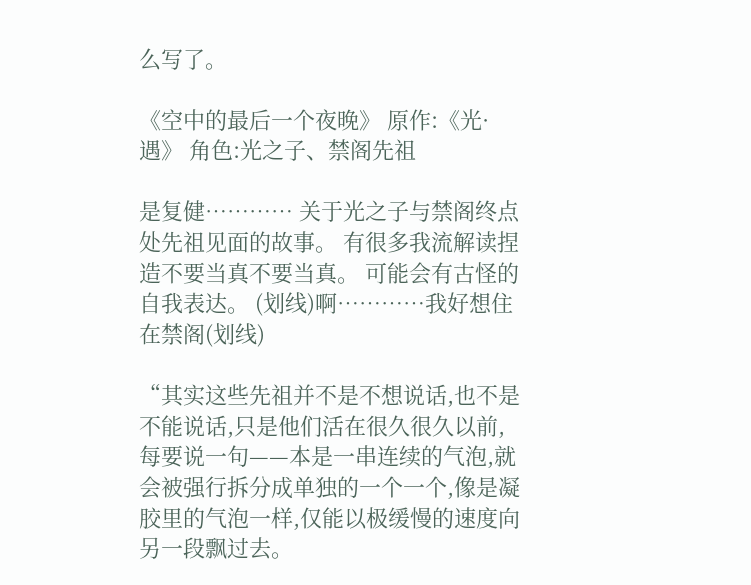么写了。

《空中的最后一个夜晚》 原作:《光·遇》 角色:光之子、禁阁先祖

是复健………… 关于光之子与禁阁终点处先祖见面的故事。 有很多我流解读捏造不要当真不要当真。 可能会有古怪的自我表达。 (划线)啊…………我好想住在禁阁(划线)

“其实这些先祖并不是不想说话,也不是不能说话,只是他们活在很久很久以前,每要说一句——本是一串连续的气泡,就会被强行拆分成单独的一个一个,像是凝胶里的气泡一样,仅能以极缓慢的速度向另一段飘过去。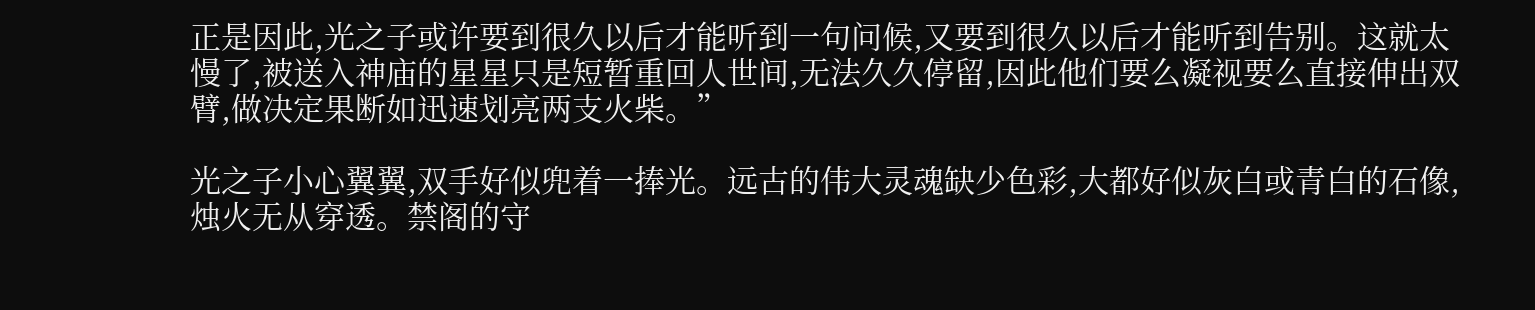正是因此,光之子或许要到很久以后才能听到一句问候,又要到很久以后才能听到告别。这就太慢了,被送入神庙的星星只是短暂重回人世间,无法久久停留,因此他们要么凝视要么直接伸出双臂,做决定果断如迅速划亮两支火柴。”

光之子小心翼翼,双手好似兜着一捧光。远古的伟大灵魂缺少色彩,大都好似灰白或青白的石像,烛火无从穿透。禁阁的守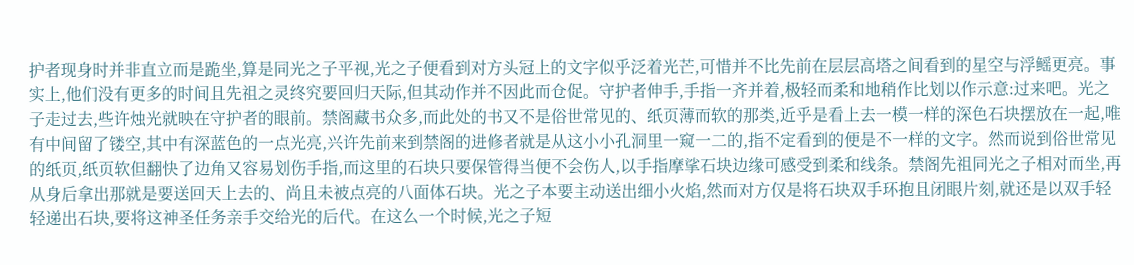护者现身时并非直立而是跪坐,算是同光之子平视,光之子便看到对方头冠上的文字似乎泛着光芒,可惜并不比先前在层层高塔之间看到的星空与浮鳐更亮。事实上,他们没有更多的时间且先祖之灵终究要回归天际,但其动作并不因此而仓促。守护者伸手,手指一齐并着,极轻而柔和地稍作比划以作示意:过来吧。光之子走过去,些许烛光就映在守护者的眼前。禁阁藏书众多,而此处的书又不是俗世常见的、纸页薄而软的那类,近乎是看上去一模一样的深色石块摆放在一起,唯有中间留了镂空,其中有深蓝色的一点光亮,兴许先前来到禁阁的进修者就是从这小小孔洞里一窥一二的,指不定看到的便是不一样的文字。然而说到俗世常见的纸页,纸页软但翻快了边角又容易划伤手指,而这里的石块只要保管得当便不会伤人,以手指摩挲石块边缘可感受到柔和线条。禁阁先祖同光之子相对而坐,再从身后拿出那就是要送回天上去的、尚且未被点亮的八面体石块。光之子本要主动送出细小火焰,然而对方仅是将石块双手环抱且闭眼片刻,就还是以双手轻轻递出石块,要将这神圣任务亲手交给光的后代。在这么一个时候,光之子短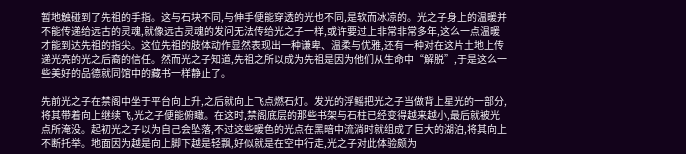暂地触碰到了先祖的手指。这与石块不同,与伸手便能穿透的光也不同,是软而冰凉的。光之子身上的温暖并不能传递给远古的灵魂,就像远古灵魂的发问无法传给光之子一样,或许要过上非常非常多年,这么一点温暖才能到达先祖的指尖。这位先祖的肢体动作显然表现出一种谦卑、温柔与优雅,还有一种对在这片土地上传递光亮的光之后裔的信任。然而光之子知道,先祖之所以成为先祖是因为他们从生命中“解脱”,于是这么一些美好的品德就同馆中的藏书一样静止了。

先前光之子在禁阁中坐于平台向上升,之后就向上飞点燃石灯。发光的浮鳐把光之子当做背上星光的一部分,将其带着向上继续飞,光之子便能俯瞰。在这时,禁阁底层的那些书架与石柱已经变得越来越小,最后就被光点所淹没。起初光之子以为自己会坠落,不过这些暖色的光点在黑暗中流淌时就组成了巨大的湖泊,将其向上不断托举。地面因为越是向上脚下越是轻飘,好似就是在空中行走,光之子对此体验颇为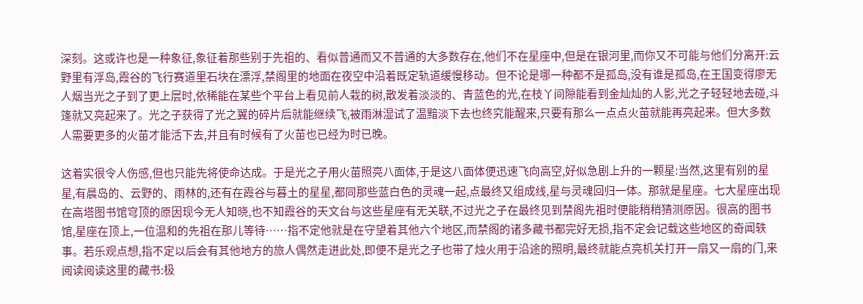深刻。这或许也是一种象征,象征着那些别于先祖的、看似普通而又不普通的大多数存在,他们不在星座中,但是在银河里,而你又不可能与他们分离开:云野里有浮岛,霞谷的飞行赛道里石块在漂浮,禁阁里的地面在夜空中沿着既定轨道缓慢移动。但不论是哪一种都不是孤岛,没有谁是孤岛,在王国变得廖无人烟当光之子到了更上层时,依稀能在某些个平台上看见前人栽的树,散发着淡淡的、青蓝色的光,在枝丫间隙能看到金灿灿的人影,光之子轻轻地去碰,斗篷就又亮起来了。光之子获得了光之翼的碎片后就能继续飞,被雨淋湿试了温黯淡下去也终究能醒来,只要有那么一点点火苗就能再亮起来。但大多数人需要更多的火苗才能活下去,并且有时候有了火苗也已经为时已晚。

这着实很令人伤感,但也只能先将使命达成。于是光之子用火苗照亮八面体,于是这八面体便迅速飞向高空,好似急剧上升的一颗星:当然,这里有别的星星,有晨岛的、云野的、雨林的,还有在霞谷与暮土的星星,都同那些蓝白色的灵魂一起,点最终又组成线,星与灵魂回归一体。那就是星座。七大星座出现在高塔图书馆穹顶的原因现今无人知晓,也不知霞谷的天文台与这些星座有无关联,不过光之子在最终见到禁阁先祖时便能稍稍猜测原因。很高的图书馆,星座在顶上,一位温和的先祖在那儿等待……指不定他就是在守望着其他六个地区,而禁阁的诸多藏书都完好无损,指不定会记载这些地区的奇闻轶事。若乐观点想,指不定以后会有其他地方的旅人偶然走进此处,即便不是光之子也带了烛火用于沿途的照明,最终就能点亮机关打开一扇又一扇的门,来阅读阅读这里的藏书:极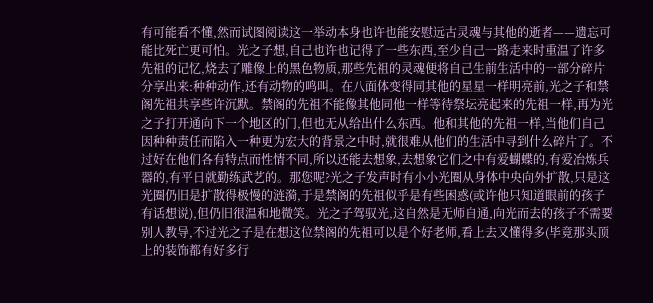有可能看不懂,然而试图阅读这一举动本身也许也能安慰远古灵魂与其他的逝者——遗忘可能比死亡更可怕。光之子想,自己也许也记得了一些东西,至少自己一路走来时重温了许多先祖的记忆,烧去了雕像上的黑色物质,那些先祖的灵魂便将自己生前生活中的一部分碎片分享出来:种种动作,还有动物的鸣叫。在八面体变得同其他的星星一样明亮前,光之子和禁阁先祖共享些许沉默。禁阁的先祖不能像其他同他一样等待祭坛亮起来的先祖一样,再为光之子打开通向下一个地区的门,但也无从给出什么东西。他和其他的先祖一样,当他们自己因种种责任而陷入一种更为宏大的背景之中时,就很难从他们的生活中寻到什么碎片了。不过好在他们各有特点而性情不同,所以还能去想象,去想象它们之中有爱蝴蝶的,有爱冶炼兵器的,有平日就勤练武艺的。那您呢?光之子发声时有小小光圈从身体中央向外扩散,只是这光圈仍旧是扩散得极慢的涟漪,于是禁阁的先祖似乎是有些困惑(或许他只知道眼前的孩子有话想说),但仍旧很温和地微笑。光之子驾驭光,这自然是无师自通,向光而去的孩子不需要别人教导,不过光之子是在想这位禁阁的先祖可以是个好老师,看上去又懂得多(毕竟那头顶上的装饰都有好多行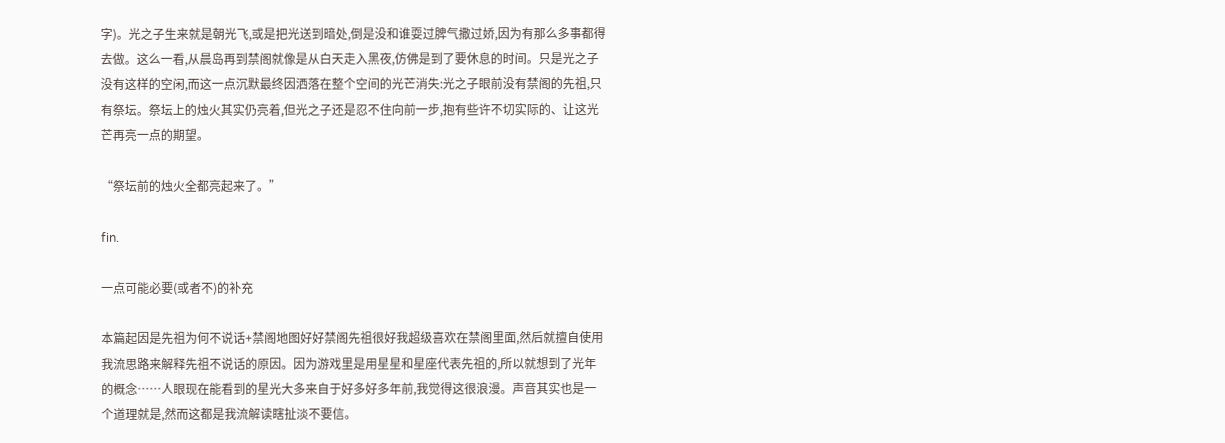字)。光之子生来就是朝光飞,或是把光送到暗处,倒是没和谁耍过脾气撒过娇,因为有那么多事都得去做。这么一看,从晨岛再到禁阁就像是从白天走入黑夜,仿佛是到了要休息的时间。只是光之子没有这样的空闲,而这一点沉默最终因洒落在整个空间的光芒消失:光之子眼前没有禁阁的先祖,只有祭坛。祭坛上的烛火其实仍亮着,但光之子还是忍不住向前一步,抱有些许不切实际的、让这光芒再亮一点的期望。

“祭坛前的烛火全都亮起来了。”

fin.

一点可能必要(或者不)的补充

本篇起因是先祖为何不说话+禁阁地图好好禁阁先祖很好我超级喜欢在禁阁里面,然后就擅自使用我流思路来解释先祖不说话的原因。因为游戏里是用星星和星座代表先祖的,所以就想到了光年的概念……人眼现在能看到的星光大多来自于好多好多年前,我觉得这很浪漫。声音其实也是一个道理就是,然而这都是我流解读瞎扯淡不要信。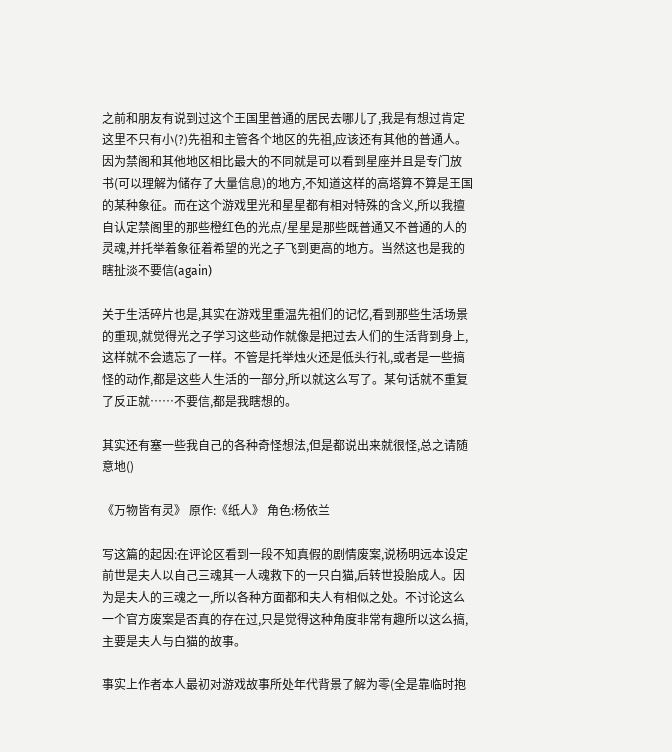之前和朋友有说到过这个王国里普通的居民去哪儿了,我是有想过肯定这里不只有小(?)先祖和主管各个地区的先祖,应该还有其他的普通人。因为禁阁和其他地区相比最大的不同就是可以看到星座并且是专门放书(可以理解为储存了大量信息)的地方,不知道这样的高塔算不算是王国的某种象征。而在这个游戏里光和星星都有相对特殊的含义,所以我擅自认定禁阁里的那些橙红色的光点/星星是那些既普通又不普通的人的灵魂,并托举着象征着希望的光之子飞到更高的地方。当然这也是我的瞎扯淡不要信(again)

关于生活碎片也是,其实在游戏里重温先祖们的记忆,看到那些生活场景的重现,就觉得光之子学习这些动作就像是把过去人们的生活背到身上,这样就不会遗忘了一样。不管是托举烛火还是低头行礼,或者是一些搞怪的动作,都是这些人生活的一部分,所以就这么写了。某句话就不重复了反正就……不要信,都是我瞎想的。

其实还有塞一些我自己的各种奇怪想法,但是都说出来就很怪,总之请随意地()

《万物皆有灵》 原作:《纸人》 角色:杨依兰

写这篇的起因:在评论区看到一段不知真假的剧情废案,说杨明远本设定前世是夫人以自己三魂其一人魂救下的一只白猫,后转世投胎成人。因为是夫人的三魂之一,所以各种方面都和夫人有相似之处。不讨论这么一个官方废案是否真的存在过,只是觉得这种角度非常有趣所以这么搞,主要是夫人与白猫的故事。

事实上作者本人最初对游戏故事所处年代背景了解为零(全是靠临时抱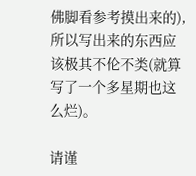佛脚看参考摸出来的),所以写出来的东西应该极其不伦不类(就算写了一个多星期也这么烂)。

请谨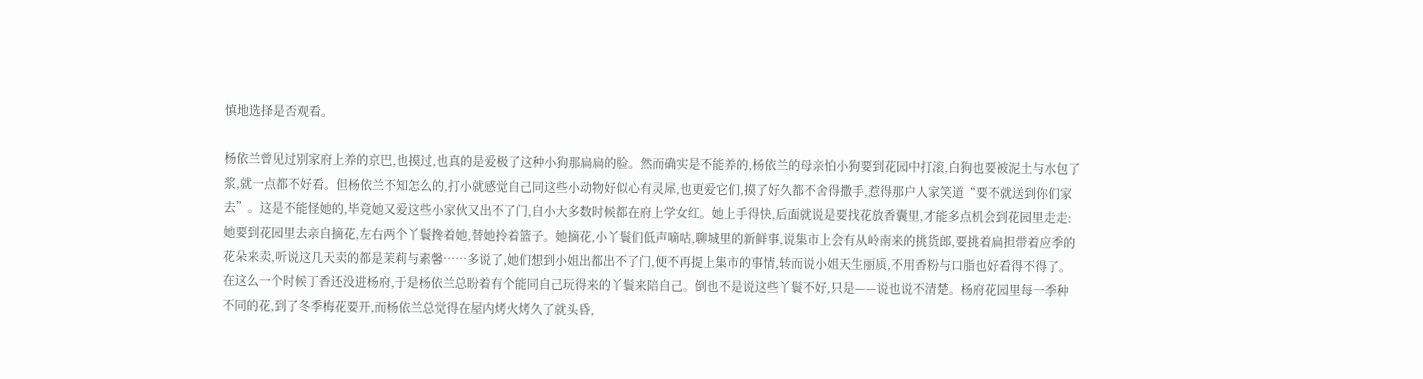慎地选择是否观看。

杨依兰曾见过别家府上养的京巴,也摸过,也真的是爱极了这种小狗那扁扁的脸。然而确实是不能养的,杨依兰的母亲怕小狗要到花园中打滚,白狗也要被泥土与水包了浆,就一点都不好看。但杨依兰不知怎么的,打小就感觉自己同这些小动物好似心有灵犀,也更爱它们,摸了好久都不舍得撒手,惹得那户人家笑道“要不就送到你们家去”。这是不能怪她的,毕竟她又爱这些小家伙又出不了门,自小大多数时候都在府上学女红。她上手得快,后面就说是要找花放香囊里,才能多点机会到花园里走走:她要到花园里去亲自摘花,左右两个丫鬟搀着她,替她拎着篮子。她摘花,小丫鬟们低声嘀咕,聊城里的新鲜事,说集市上会有从岭南来的挑货郎,要挑着扁担带着应季的花朵来卖,听说这几天卖的都是茉莉与素馨……多说了,她们想到小姐出都出不了门,便不再提上集市的事情,转而说小姐天生丽质,不用香粉与口脂也好看得不得了。在这么一个时候丁香还没进杨府,于是杨依兰总盼着有个能同自己玩得来的丫鬟来陪自己。倒也不是说这些丫鬟不好,只是——说也说不清楚。杨府花园里每一季种不同的花,到了冬季梅花要开,而杨依兰总觉得在屋内烤火烤久了就头昏,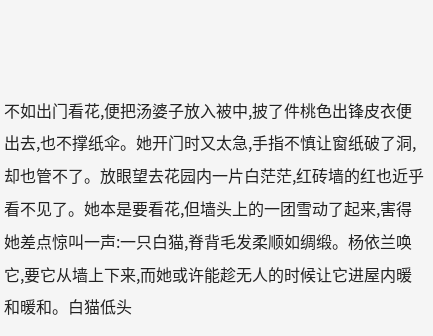不如出门看花,便把汤婆子放入被中,披了件桃色出锋皮衣便出去,也不撑纸伞。她开门时又太急,手指不慎让窗纸破了洞,却也管不了。放眼望去花园内一片白茫茫,红砖墙的红也近乎看不见了。她本是要看花,但墙头上的一团雪动了起来,害得她差点惊叫一声:一只白猫,脊背毛发柔顺如绸缎。杨依兰唤它,要它从墙上下来,而她或许能趁无人的时候让它进屋内暖和暖和。白猫低头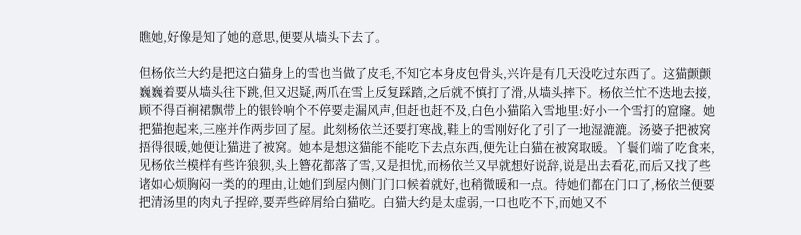瞧她,好像是知了她的意思,便要从墙头下去了。

但杨依兰大约是把这白猫身上的雪也当做了皮毛,不知它本身皮包骨头,兴许是有几天没吃过东西了。这猫颤颤巍巍着要从墙头往下跳,但又迟疑,两爪在雪上反复踩踏,之后就不慎打了滑,从墙头摔下。杨依兰忙不迭地去接,顾不得百裥裙飘带上的银铃响个不停要走漏风声,但赶也赶不及,白色小猫陷入雪地里:好小一个雪打的窟窿。她把猫抱起来,三座并作两步回了屋。此刻杨依兰还要打寒战,鞋上的雪刚好化了引了一地湿漉漉。汤婆子把被窝捂得很暖,她便让猫进了被窝。她本是想这猫能不能吃下去点东西,便先让白猫在被窝取暖。丫鬟们端了吃食来,见杨依兰模样有些许狼狈,头上簪花都落了雪,又是担忧,而杨依兰又早就想好说辞,说是出去看花,而后又找了些诸如心烦胸闷一类的的理由,让她们到屋内侧门门口候着就好,也稍微暖和一点。待她们都在门口了,杨依兰便要把清汤里的肉丸子捏碎,要弄些碎屑给白猫吃。白猫大约是太虚弱,一口也吃不下,而她又不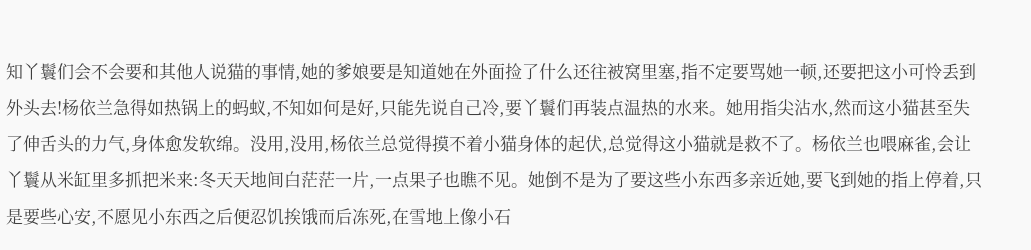知丫鬟们会不会要和其他人说猫的事情,她的爹娘要是知道她在外面捡了什么还往被窝里塞,指不定要骂她一顿,还要把这小可怜丢到外头去!杨依兰急得如热锅上的蚂蚁,不知如何是好,只能先说自己冷,要丫鬟们再装点温热的水来。她用指尖沾水,然而这小猫甚至失了伸舌头的力气,身体愈发软绵。没用,没用,杨依兰总觉得摸不着小猫身体的起伏,总觉得这小猫就是救不了。杨依兰也喂麻雀,会让丫鬟从米缸里多抓把米来:冬天天地间白茫茫一片,一点果子也瞧不见。她倒不是为了要这些小东西多亲近她,要飞到她的指上停着,只是要些心安,不愿见小东西之后便忍饥挨饿而后冻死,在雪地上像小石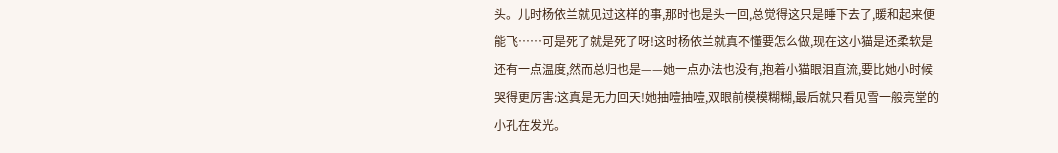头。儿时杨依兰就见过这样的事,那时也是头一回,总觉得这只是睡下去了,暖和起来便能飞……可是死了就是死了呀!这时杨依兰就真不懂要怎么做,现在这小猫是还柔软是还有一点温度,然而总归也是——她一点办法也没有,抱着小猫眼泪直流,要比她小时候哭得更厉害:这真是无力回天!她抽噎抽噎,双眼前模模糊糊,最后就只看见雪一般亮堂的小孔在发光。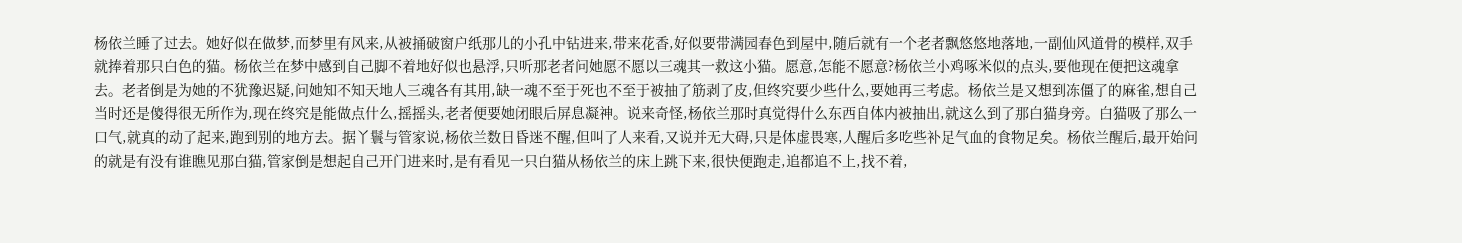杨依兰睡了过去。她好似在做梦,而梦里有风来,从被捅破窗户纸那儿的小孔中钻进来,带来花香,好似要带满园春色到屋中,随后就有一个老者飘悠悠地落地,一副仙风道骨的模样,双手就捧着那只白色的猫。杨依兰在梦中感到自己脚不着地好似也悬浮,只听那老者问她愿不愿以三魂其一救这小猫。愿意,怎能不愿意?杨依兰小鸡啄米似的点头,要他现在便把这魂拿去。老者倒是为她的不犹豫迟疑,问她知不知天地人三魂各有其用,缺一魂不至于死也不至于被抽了筋剥了皮,但终究要少些什么,要她再三考虑。杨依兰是又想到冻僵了的麻雀,想自己当时还是傻得很无所作为,现在终究是能做点什么,摇摇头,老者便要她闭眼后屏息凝神。说来奇怪,杨依兰那时真觉得什么东西自体内被抽出,就这么到了那白猫身旁。白猫吸了那么一口气,就真的动了起来,跑到别的地方去。据丫鬟与管家说,杨依兰数日昏迷不醒,但叫了人来看,又说并无大碍,只是体虚畏寒,人醒后多吃些补足气血的食物足矣。杨依兰醒后,最开始问的就是有没有谁瞧见那白猫,管家倒是想起自己开门进来时,是有看见一只白猫从杨依兰的床上跳下来,很快便跑走,追都追不上,找不着,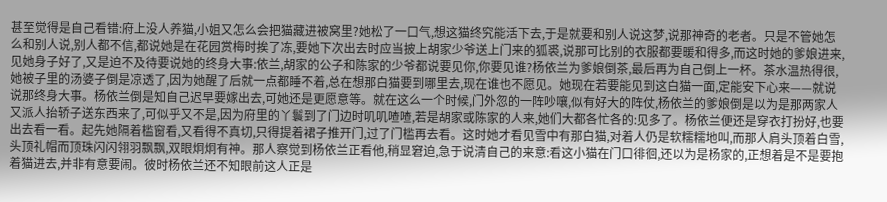甚至觉得是自己看错:府上没人养猫,小姐又怎么会把猫藏进被窝里?她松了一口气,想这猫终究能活下去,于是就要和别人说这梦,说那神奇的老者。只是不管她怎么和别人说,别人都不信,都说她是在花园赏梅时挨了冻,要她下次出去时应当披上胡家少爷送上门来的狐裘,说那可比别的衣服都要暖和得多,而这时她的爹娘进来,见她身子好了,又是迫不及待要说她的终身大事:依兰,胡家的公子和陈家的少爷都说要见你,你要见谁?杨依兰为爹娘倒茶,最后再为自己倒上一杯。茶水温热得很,她被子里的汤婆子倒是凉透了,因为她醒了后就一点都睡不着,总在想那白猫要到哪里去,现在谁也不愿见。她现在若要能见到这白猫一面,定能安下心来——就说说那终身大事。杨依兰倒是知自己迟早要嫁出去,可她还是更愿意等。就在这么一个时候,门外忽的一阵吵嚷,似有好大的阵仗,杨依兰的爹娘倒是以为是那两家人又派人抬轿子送东西来了,可似乎又不是,因为府里的丫鬟到了门边时叽叽喳喳,若是胡家或陈家的人来,她们大都各忙各的:见多了。杨依兰便还是穿衣打扮好,也要出去看一看。起先她隔着槛窗看,又看得不真切,只得提着裙子推开门,过了门槛再去看。这时她才看见雪中有那白猫,对着人仍是软糯糯地叫,而那人肩头顶着白雪,头顶礼帽而顶珠闪闪翎羽飘飘,双眼炯炯有神。那人察觉到杨依兰正看他,稍显窘迫,急于说清自己的来意:看这小猫在门口徘徊,还以为是杨家的,正想着是不是要抱着猫进去,并非有意要闹。彼时杨依兰还不知眼前这人正是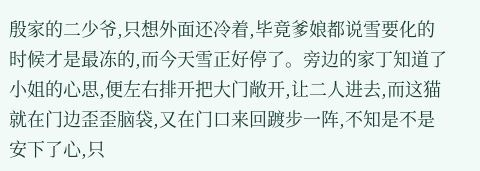殷家的二少爷,只想外面还冷着,毕竟爹娘都说雪要化的时候才是最冻的,而今天雪正好停了。旁边的家丁知道了小姐的心思,便左右排开把大门敞开,让二人进去,而这猫就在门边歪歪脑袋,又在门口来回踱步一阵,不知是不是安下了心,只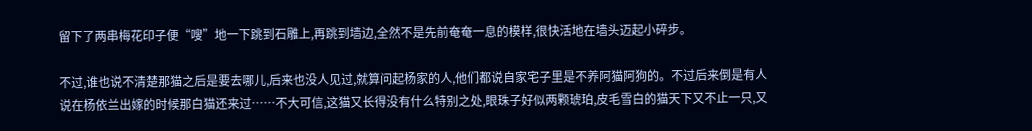留下了两串梅花印子便“嗖”地一下跳到石雕上,再跳到墙边,全然不是先前奄奄一息的模样,很快活地在墙头迈起小碎步。

不过,谁也说不清楚那猫之后是要去哪儿,后来也没人见过,就算问起杨家的人,他们都说自家宅子里是不养阿猫阿狗的。不过后来倒是有人说在杨依兰出嫁的时候那白猫还来过……不大可信,这猫又长得没有什么特别之处,眼珠子好似两颗琥珀,皮毛雪白的猫天下又不止一只,又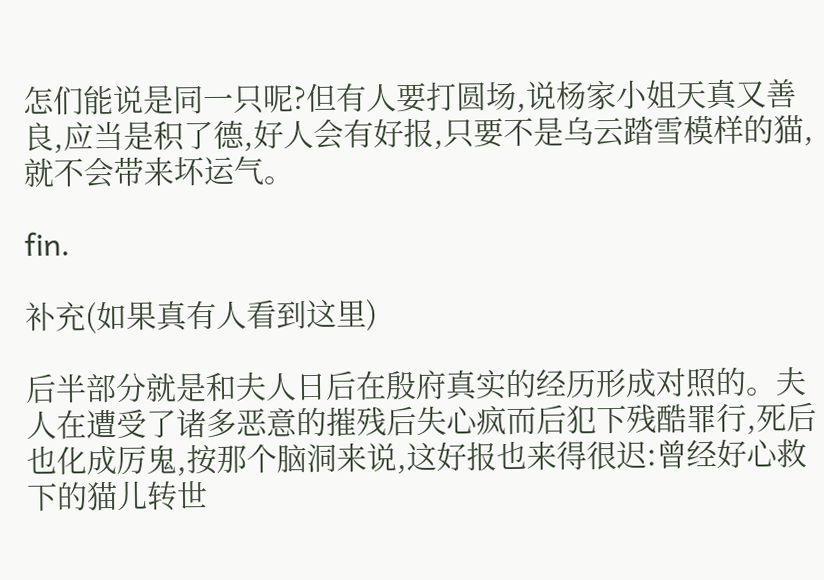怎们能说是同一只呢?但有人要打圆场,说杨家小姐天真又善良,应当是积了德,好人会有好报,只要不是乌云踏雪模样的猫,就不会带来坏运气。

fin.

补充(如果真有人看到这里)

后半部分就是和夫人日后在殷府真实的经历形成对照的。夫人在遭受了诸多恶意的摧残后失心疯而后犯下残酷罪行,死后也化成厉鬼,按那个脑洞来说,这好报也来得很迟:曾经好心救下的猫儿转世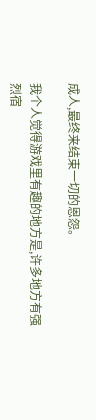成人,最终来结束一切的恩怨。

我个人觉得游戏里有趣的地方是,许多地方有强烈宿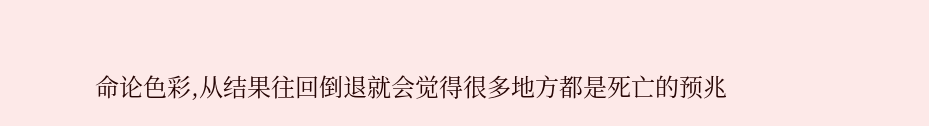命论色彩,从结果往回倒退就会觉得很多地方都是死亡的预兆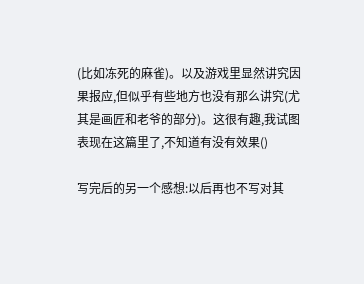(比如冻死的麻雀)。以及游戏里显然讲究因果报应,但似乎有些地方也没有那么讲究(尤其是画匠和老爷的部分)。这很有趣,我试图表现在这篇里了,不知道有没有效果()

写完后的另一个感想:以后再也不写对其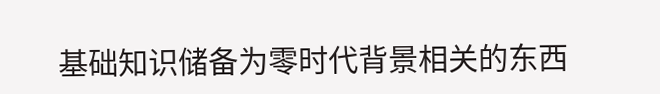基础知识储备为零时代背景相关的东西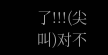了!!!(尖叫)对不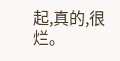起,真的,很烂。